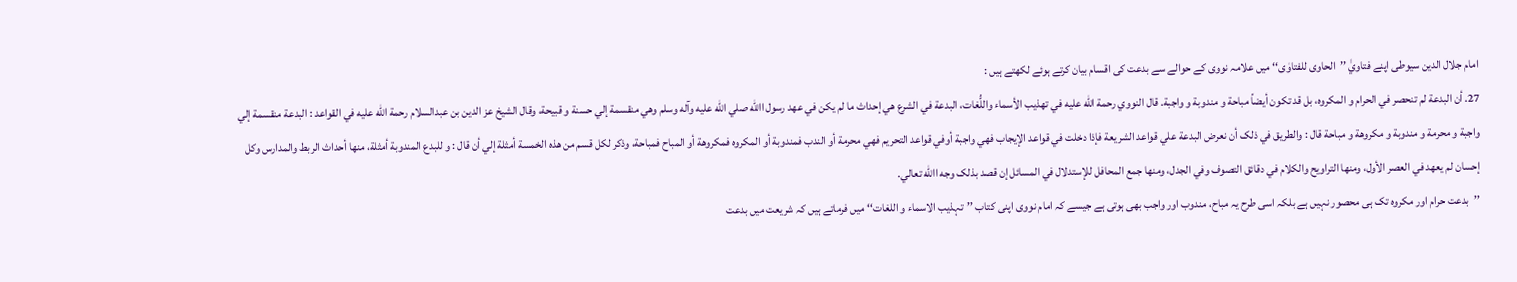امام جلال الدین سیوطی اپنے فتاويٰ ’’الحاوی للفتاوٰی‘‘ میں علامہ نووی کے حوالے سے بدعت کی اقسام بیان کرتے ہوئے لکھتے ہیں :
27. أن البدعة لم تنحصر في الحرام و المکروه، بل قد تکون أيضاً مباحة و مندوبة و واجبة. قال النووي رحمة الله عليه في تهذيب الأسماء واللُّغات، البدعة في الشرع هي إحداث ما لم يکن في عهد رسول االله صلي الله عليه وآله وسلم وهي منقسمة إلي حسنة و قبيحة، وقال الشيخ عز الدين بن عبدالسلام رحمة الله عليه في القواعد : البدعة منقسمة إلي واجبة و محرمة و مندوبة و مکروهة و مباحة قال : والطريق في ذلک أن نعرض البدعة علي قواعد الشريعة فإذا دخلت في قواعد الإيجاب فهي واجبة أوفي قواعد التحريم فهي محرمة أو الندب فمندوبة أو المکروه فمکروهة أو المباح فمباحة، وذکر لکل قسم من هذه الخمسة أمثلة إلي أن قال : و للبدع المندوبة أمثلة، منها أحداث الربط والمدارس وکل إحسان لم يعهد في العصر الأول، ومنها التراويح والکلام في دقائق التصوف وفي الجدل، ومنها جمع المحافل للإستدلال في المسائل إن قصد بذلک وجه االله تعالي.
’’بدعت حرام اور مکروہ تک ہی محصور نہیں ہے بلکہ اسی طرح یہ مباح، مندوب اور واجب بھی ہوتی ہے جیسے کہ امام نووی اپنی کتاب ’’تہذیب الاسماء و اللغات‘‘ میں فرماتے ہیں کہ شریعت میں بدعت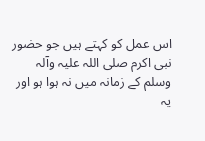اس عمل کو کہتے ہیں جو حضور نبی اکرم صلی اللہ علیہ وآلہ وسلم کے زمانہ میں نہ ہوا ہو اور یہ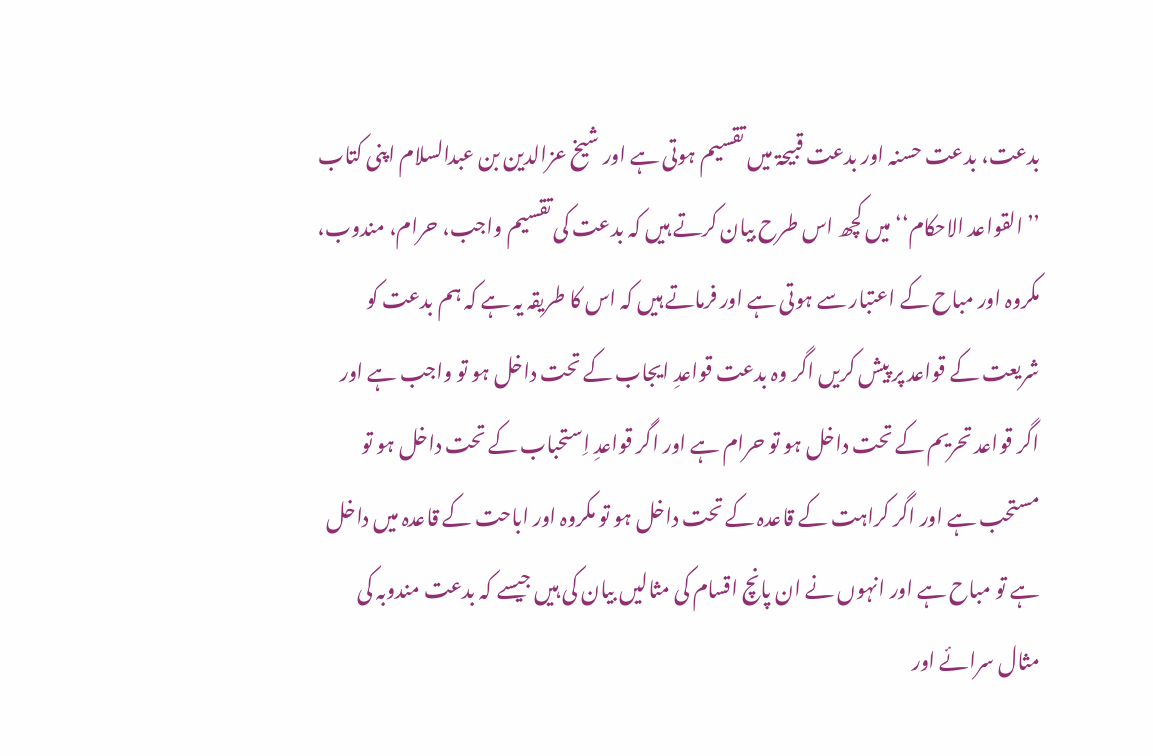بدعت، بدعت حسنہ اور بدعت قبیحۃ میں تقسیم ہوتی ہے اور شیخ عزالدین بن عبدالسلام اپنی کتاب ’’القواعد الاحکام‘‘ میں کچھ اس طرح بیان کرتے ہیں کہ بدعت کی تقسیم واجب، حرام، مندوب، مکروہ اور مباح کے اعتبار سے ہوتی ہے اور فرماتے ہیں کہ اس کا طریقہ یہ ہے کہ ہم بدعت کو شریعت کے قواعد پر پیش کریں اگر وہ بدعت قواعدِ ایجاب کے تحت داخل ہو تو واجب ہے اور اگر قواعد تحریم کے تحت داخل ہو تو حرام ہے اور اگر قواعدِ اِستحباب کے تحت داخل ہو تو مستحب ہے اور اگر کراہت کے قاعدہ کے تحت داخل ہو تو مکروہ اور اباحت کے قاعدہ میں داخل ہے تو مباح ہے اور انہوں نے ان پانچ اقسام کی مثالیں بیان کی ہیں جیسے کہ بدعت مندوبہ کی مثال سرائے اور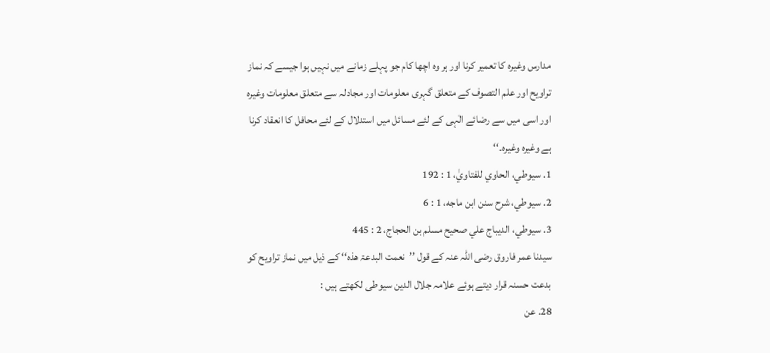مدارس وغیرہ کا تعمیر کرنا اور ہر وہ اچھا کام جو پہلے زمانے میں نہیں ہوا جیسے کہ نماز تراویح اور علم التصوف کے متعلق گہری معلومات اور مجادلہ سے متعلق معلومات وغیرہ اور اسی میں سے رضائے الٰہی کے لئے مسائل میں استدلال کے لئے محافل کا انعقاد کرنا ہے وغیرہ وغیرہ۔‘‘
1. سيوطي، الحاوي للفتاويٰ، 1 : 192
2. سيوطي، شرح سنن ابن ماجه، 1 : 6
3. سيوطي، الديباج علي صحيح مسلم بن الحجاج، 2 : 445
سیدنا عمر فاروق رضی اللہ عنہ کے قول ’’نعمت البدعۃ ھذہ‘‘ کے ذیل میں نماز تراویح کو بدعت حسنہ قرار دیتے ہوئے علامہ جلال الدین سیوطی لکھتے ہیں :
28. عن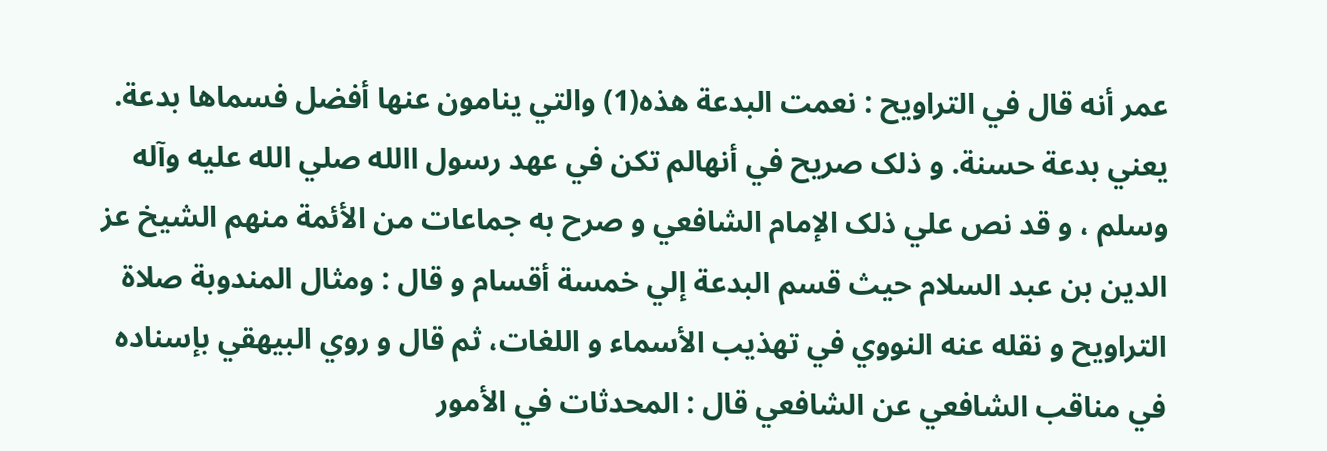عمر أنه قال في التراويح : نعمت البدعة هذه(1) والتي ينامون عنها أفضل فسماها بدعة. يعني بدعة حسنة. و ذلک صريح في أنهالم تکن في عهد رسول االله صلي الله عليه وآله وسلم ، و قد نص علي ذلک الإمام الشافعي و صرح به جماعات من الأئمة منهم الشيخ عز الدين بن عبد السلام حيث قسم البدعة إلي خمسة أقسام و قال : ومثال المندوبة صلاة التراويح و نقله عنه النووي في تهذيب الأسماء و اللغات، ثم قال و روي البيهقي بإسناده في مناقب الشافعي عن الشافعي قال : المحدثات في الأمور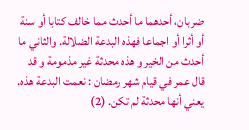ضربان، أحدهما ما أحدث مما خالف کتابا أو سنة أو أثرا أو اجماعا فهذه البدعة الضلالة. والثاني ما أحدث من الخير و هذه محدثة غير مذمومة و قد قال عمر في قيام شهر رمضان : نعمت البدعة هذه. يعني أنها محدثة لم تکن. (2)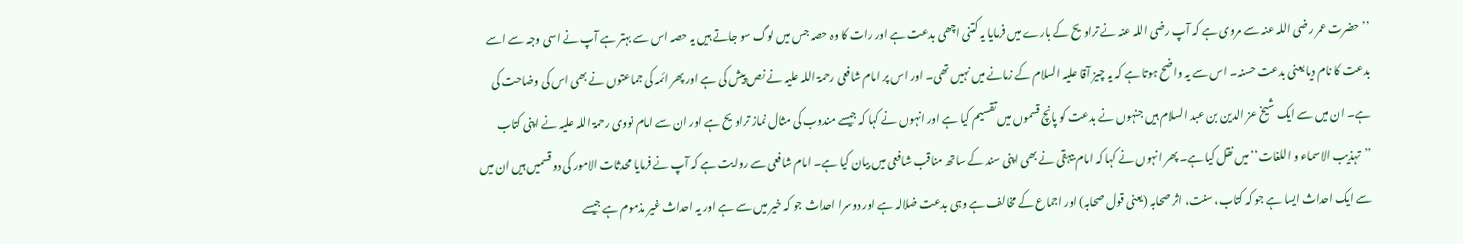’’حضرت عمر رضی اللہ عنہ سے مروی ہے کہ آپ رضی اللہ عنہ نے تراویح کے بارے میں فرمایا یہ کتنی اچھی بدعت ہے اور رات کا وہ حصہ جس میں لوگ سو جاتے ہیں یہ حصہ اس سے بہتر ہے آپ نے اسی وجہ سے اسے بدعت کا نام دیا یعنی بدعت حسنہ۔ اس سے یہ واضح ہوتا ہے کہ یہ چیز آقا علیہ السلام کے زمانے میں نہیں تھی۔ اور اس پر امام شافعی رحمۃ اللہ علیہ نے نص پیش کی ہے اور پھر ائمہ کی جماعتوں نے بھی اس کی وضاحت کی ہے۔ ان میں سے ایک شیخ عز الدین بن عبد السلام ہیں جنہوں نے بدعت کو پانچ قسموں میں تقسیم کیا ہے اور انہوں نے کہا کہ جیسے مندوب کی مثال نماز تراویح ہے اور ان سے امام نووی رحمۃ اللہ علیہ نے اپنی کتاب ’’تہذیب الاسماء و اللغات‘‘ میں نقل کیا ہے۔ پھر انہوں نے کہا کہ امام بیہقی نے بھی اپنی سند کے ساتھ مناقب شافعی میں بیان کیا ہے۔ امام شافعی سے روایت ہے کہ آپ نے فرمایا محدثات الامور کی دو قسمیں ہیں ان میں سے ایک احداث ایسا ہے جو کہ کتاب، سنت، اثر صحابہ (یعنی قول صحابہ) اور اجماع کے مخالف ہے وہی بدعت ضلالہ ہے اور دوسرا احداث جو کہ خیر میں سے ہے اور یہ احداث غیر مذموم ہے جیسے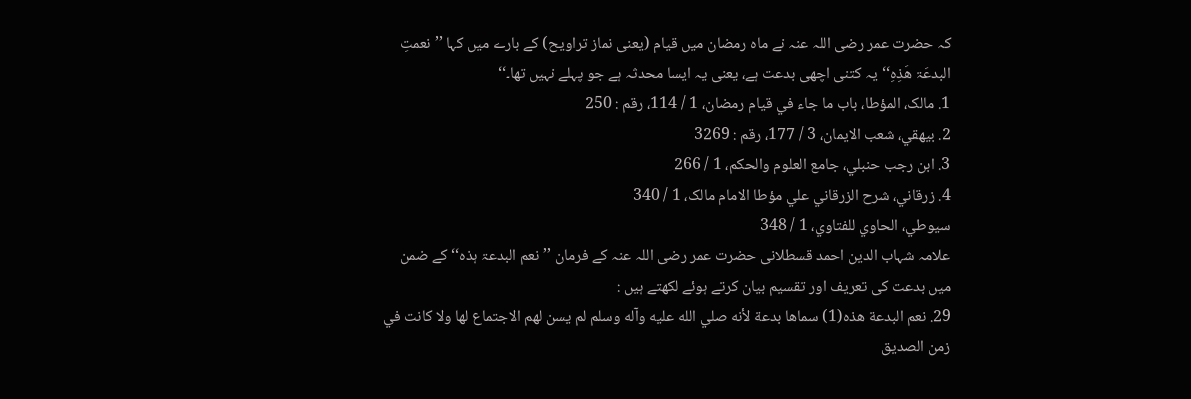کہ حضرت عمر رضی اللہ عنہ نے ماہ رمضان میں قیام (یعنی نماز تراویح) کے بارے میں کہا ’’نعمتِ البدعَۃ ھَذِہِ‘‘یہ کتنی اچھی بدعت ہے، یعنی یہ ایسا محدثہ ہے جو پہلے نہیں تھا۔‘‘
1. مالک، المؤطا، باب ما جاء في قيام رمضان، 1 / 114، رقم : 250
2. بيهقي، شعب الايمان، 3 / 177، رقم : 3269
3. ابن رجب حنبلي، جامع العلوم والحکم، 1 / 266
4. زرقاني، شرح الزرقاني علي مؤطا الامام مالک، 1 / 340
سيوطي، الحاوي للفتاوي، 1 / 348
علامہ شہاب الدین احمد قسطلانی حضرت عمر رضی اللہ عنہ کے فرمان ’’نعم البدعۃ ہذہ‘‘ کے ضمن میں بدعت کی تعریف اور تقسیم بیان کرتے ہوئے لکھتے ہیں :
29. نعم البدعة هذه(1) سماها بدعة لأنه صلي الله عليه وآله وسلم لم يسن لهم الاجتماع لها ولا کانت في زمن الصديق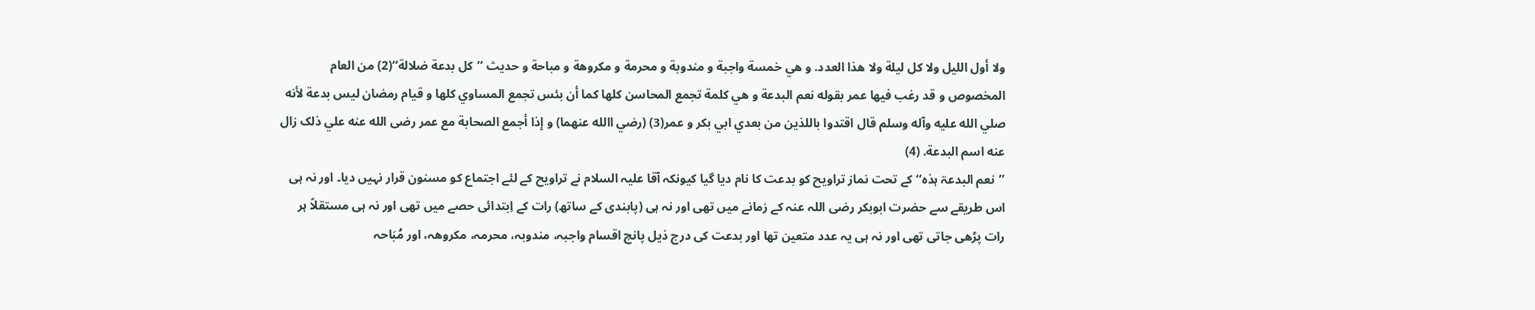ولا أول الليل ولا کل ليلة ولا هذا العدد. و هي خمسة واجبة و مندوبة و محرمة و مکروهة و مباحة و حديث ’’کل بدعة ضلالة‘‘(2) من العام المخصوص و قد رغب فيها عمر بقوله نعم البدعة و هي کلمة تجمع المحاسن کلها کما أن بئس تجمع المساوي کلها و قيام رمضان ليس بدعة لأنه صلي الله عليه وآله وسلم قال اقتدوا باللذين من بعدي ابي بکر و عمر(3) (رضي االله عنهما) و إذا أجمع الصحابة مع عمر رضی الله عنه علي ذلک زال عنه اسم البدعة. (4)
’’نعم البدعۃ ہذہ‘‘ کے تحت نماز تراویح کو بدعت کا نام دیا گیا کیونکہ آقا علیہ السلام نے تراویح کے لئے اجتماع کو مسنون قرار نہیں دیا۔ اور نہ ہی اس طریقے سے حضرت ابوبکر رضی اللہ عنہ کے زمانے میں تھی اور نہ ہی (پابندی کے ساتھ) رات کے اِبتدائی حصے میں تھی اور نہ ہی مستقلاً ہر رات پڑھی جاتی تھی اور نہ ہی یہ عدد متعین تھا اور بدعت کی درج ذیل پانچ اقسام واجبہ، مندوبہ، محرمہ، مکروھہ، اور مُبَاحہ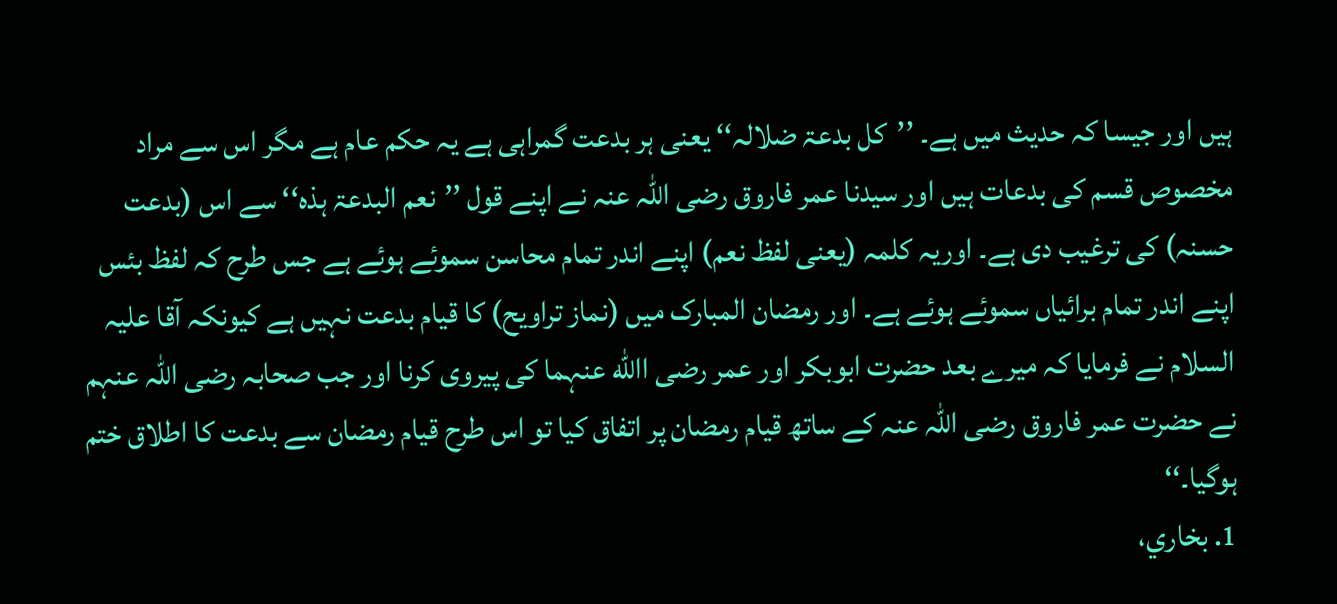ہیں اور جیسا کہ حدیث میں ہے۔ ’’کل بدعۃ ضلالہ‘‘ یعنی ہر بدعت گمراہی ہے یہ حکم عام ہے مگر اس سے مراد مخصوص قسم کی بدعات ہیں اور سیدنا عمر فاروق رضی اللہ عنہ نے اپنے قول ’’نعم البدعۃ ہذہ‘‘ سے اس (بدعت حسنہ) کی ترغیب دی ہے۔ اوریہ کلمہ (یعنی لفظ نعم) اپنے اندر تمام محاسن سموئے ہوئے ہے جس طرح کہ لفظ بئس اپنے اندر تمام برائیاں سموئے ہوئے ہے۔ اور رمضان المبارک میں (نماز تراویح) کا قیام بدعت نہیں ہے کیونکہ آقا علیہ السلام نے فرمایا کہ میرے بعد حضرت ابوبکر اور عمر رضی االله عنہما کی پیروی کرنا اور جب صحابہ رضی اللہ عنہم نے حضرت عمر فاروق رضی اللہ عنہ کے ساتھ قیام رمضان پر اتفاق کیا تو اس طرح قیام رمضان سے بدعت کا اطلاق ختم ہوگیا۔‘‘
1. بخاري،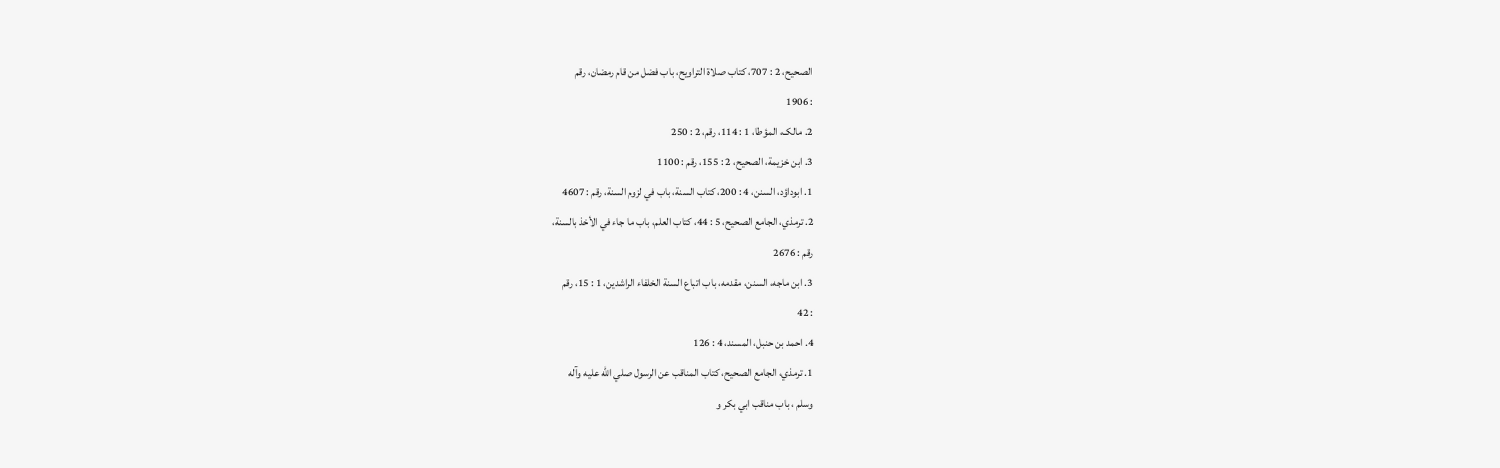الصحيح، 2 : 707، کتاب صلاة التراويح، باب فضل من قام رمضان، رقم
: 1906
2. مالک، المؤطا، 1 : 114، رقم، 2 : 250
3. ابن خزيمة، الصحيح، 2 : 155، رقم : 1100
1. ابوداؤد، السنن، 4 : 200، کتاب السنة، باب في لزوم السنة، رقم : 4607
2. ترمذي، الجامع الصحيح، 5 : 44، کتاب العلم، باب ما جاء في الأخذ بالسنة،
رقم : 2676
3. ابن ماجه، السنن، مقدمه، باب اتباع السنة الخلفاء الراشدين، 1 : 15، رقم
: 42
4. احمد بن حنبل، المسند، 4 : 126
1. ترمذي، الجامع الصحيح، کتاب المناقب عن الرسول صلي الله عليه وآله
وسلم ، باب مناقب ابي بکر و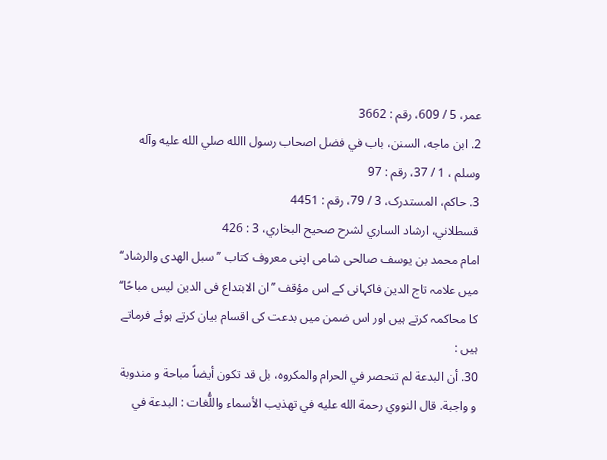عمر، 5 / 609، رقم : 3662
2. ابن ماجه، السنن، باب في فضل اصحاب رسول االله صلي الله عليه وآله وسلم ، 1 / 37، رقم : 97
3. حاکم، المستدرک، 3 / 79، رقم : 4451
قسطلاني، ارشاد الساري لشرح صحيح البخاري، 3 : 426
امام محمد بن یوسف صالحی شامی اپنی معروف کتاب ’’سبل الھدی والرشاد‘‘ میں علامہ تاج الدین فاکہانی کے اس مؤقف ’’ان الابتداع فی الدین لیس مباحًا‘‘ کا محاکمہ کرتے ہیں اور اس ضمن میں بدعت کی اقسام بیان کرتے ہوئے فرماتے ہیں :
30. أن البدعة لم تنحصر في الحرام والمکروه، بل قد تکون أيضاً مباحة و مندوبة و واجبة. قال النووي رحمة الله عليه في تهذيب الأسماء واللُّغات : البدعة في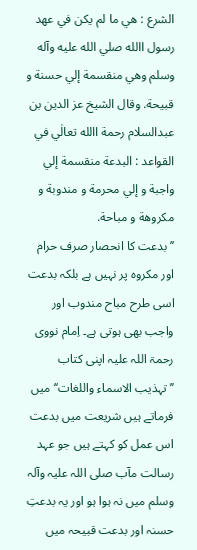الشرع : هي ما لم يکن في عهد رسول االله صلي الله عليه وآله وسلم وهي منقسمة إلي حسنة و قبيحة. وقال الشيخ عز الدين بن عبدالسلام رحمة االله تعالٰي في القواعد : البدعة منقسمة إلي واجبة و إلي محرمة و مندوبة و مکروهة و مباحة.
’’ بدعت کا انحصار صرف حرام اور مکروہ پر نہیں ہے بلکہ بدعت اسی طرح مباح مندوب اور واجب بھی ہوتی ہے۔ اِمام نووی رحمۃ اللہ علیہ اپنی کتاب ’’تہذیب الاسماء واللغات‘‘ میں فرماتے ہیں شریعت میں بدعت اس عمل کو کہتے ہیں جو عہد رسالت مآب صلی اللہ علیہ وآلہ وسلم میں نہ ہوا ہو اور یہ بدعتِ حسنہ اور بدعت قبیحہ میں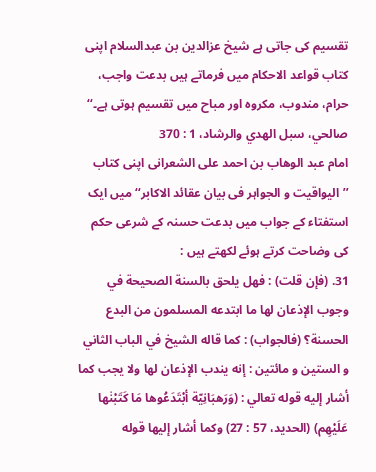تقسیم کی جاتی ہے شیخ عزالدین بن عبدالسلام اپنی کتاب قواعد الاحکام میں فرماتے ہیں بدعت واجب، حرام، مندوب، مکروہ اور مباح میں تقسیم ہوتی ہے۔‘‘
صالحي، سبل الهدي والرشاد، 1 : 370
امام عبد الوھاب بن احمد علی الشعرانی اپنی کتاب ’’الیواقیت و الجواہر فی بیان عقائد الاکابر‘‘ میں ایک استفتاء کے جواب میں بدعت حسنہ کے شرعی حکم کی وضاحت کرتے ہوئے لکھتے ہیں :
31. (فإن قلت) : فهل يلحق بالسنة الصحيحة في وجوب الإذعان لها ما ابتدعه المسلمون من البدع الحسنة؟ (فالجواب) : کما قاله الشيخ في الباب الثاني و الستين و مائتين : إنه يندب الإذعان لها ولا يجب کما أشار إليه قوله تعالي : (وَرَهبَانِيّة أبْتَدَعُوها مَا کَتَبْنٰها عَلَيْهِم) (الحديد، 57 : 27) وکما أشار إليها قوله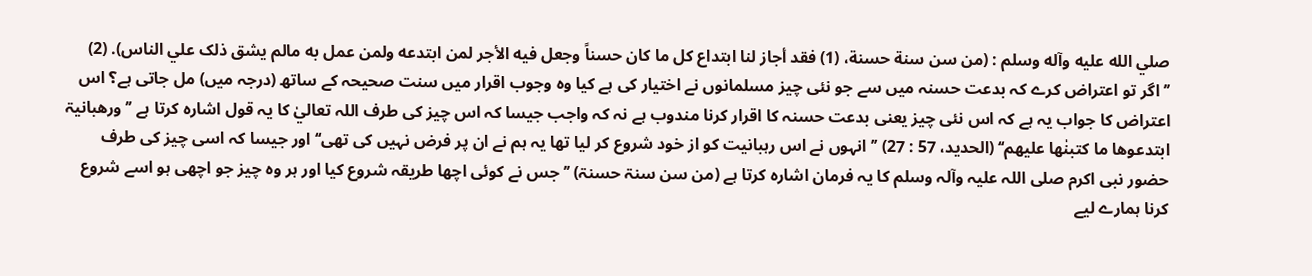صلي الله عليه وآله وسلم : (من سن سنة حسنة، (1) فقد أجاز لنا ابتداع کل ما کان حسناً وجعل فيه الأجر لمن ابتدعه ولمن عمل به مالم يشق ذلک علي الناس). (2)
’’اگر تو اعتراض کرے کہ بدعت حسنہ میں سے جو نئی چیز مسلمانوں نے اختیار کی ہے کیا وہ وجوب اقرار میں سنت صحیحہ کے ساتھ (درجہ میں) مل جاتی ہے؟ اس اعتراض کا جواب یہ ہے کہ اس نئی چیز یعنی بدعت حسنہ کا اقرار کرنا مندوب ہے نہ کہ واجب جیسا کہ اس چیز کی طرف اللہ تعاليٰ کا یہ قول اشارہ کرتا ہے ’’ورھبانیۃ ابتدعوھا ما کتبنٰھا علیھم‘‘ (الحدید، 57 : 27) ’’انہوں نے اس رہبانیت کو از خود شروع کر لیا تھا یہ ہم نے ان پر فرض نہیں کی تھی‘‘ اور جیسا کہ اسی چیز کی طرف حضور نبی اکرم صلی اللہ علیہ وآلہ وسلم کا یہ فرمان اشارہ کرتا ہے (من سن سنۃ حسنۃ) ’’جس نے کوئی اچھا طریقہ شروع کیا اور ہر وہ چیز جو اچھی ہو اسے شروع کرنا ہمارے لیے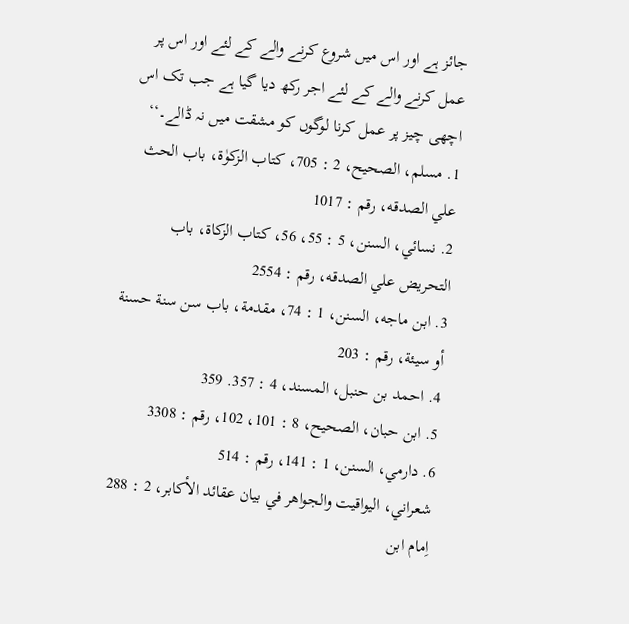جائز ہے اور اس میں شروع کرنے والے کے لئے اور اس پر عمل کرنے والے کے لئے اجر رکھ دیا گیا ہے جب تک اس اچھی چیز پر عمل کرنا لوگوں کو مشقت میں نہ ڈالے۔‘‘
1. مسلم، الصحيح، 2 : 705، کتاب الزکوٰة، باب الحث علي الصدقه، رقم : 1017
2. نسائي، السنن، 5 : 55، 56، کتاب الزکاة، باب التحريض علي الصدقه، رقم : 2554
3. ابن ماجه، السنن، 1 : 74، مقدمة، باب سن سنة حسنة أو سيئة، رقم : 203
4. احمد بن حنبل، المسند، 4 : 357. 359
5. ابن حبان، الصحيح، 8 : 101، 102، رقم : 3308
6. دارمي، السنن، 1 : 141، رقم : 514
شعراني، اليواقيت والجواهر في بيان عقائد الأکابر، 2 : 288
اِمام ابن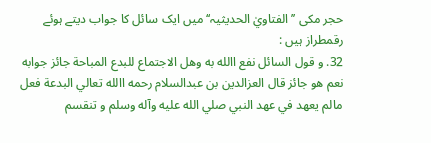حجر مکی ’’الفتاويٰ الحدیثیہ‘‘ میں ایک سائل کا جواب دیتے ہوئے رقمطراز ہیں :
32. و قول السائل نفع االله به وهل الاجتماع للبدع المباحة جائز جوابه نعم هو جائز قال العزالدين بن عبدالسلام رحمه االله تعالي البدعة فعل مالم يعهد في عهد النبي صلي الله عليه وآله وسلم و تنقسم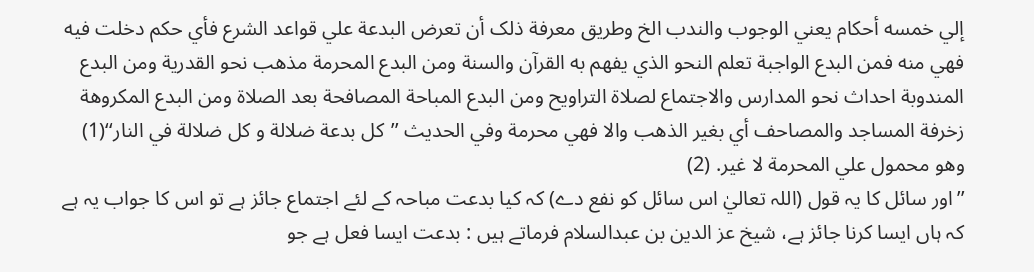إلي خمسه أحکام يعني الوجوب والندب الخ وطريق معرفة ذلک أن تعرض البدعة علي قواعد الشرع فأي حکم دخلت فيه فهي منه فمن البدع الواجبة تعلم النحو الذي يفهم به القرآن والسنة ومن البدع المحرمة مذهب نحو القدرية ومن البدع المندوبة احداث نحو المدارس والاجتماع لصلاة التراويح ومن البدع المباحة المصافحة بعد الصلاة ومن البدع المکروهة زخرفة المساجد والمصاحف أي بغير الذهب والا فهي محرمة وفي الحديث ’’کل بدعة ضلالة و کل ضلالة في النار‘‘(1) وهو محمول علي المحرمة لا غير. (2)
’’اور سائل کا یہ قول (اللہ تعاليٰ اس سائل کو نفع دے) کہ کیا بدعت مباحہ کے لئے اجتماع جائز ہے تو اس کا جواب یہ ہے کہ ہاں ایسا کرنا جائز ہے، شیخ عز الدین بن عبدالسلام فرماتے ہیں : بدعت ایسا فعل ہے جو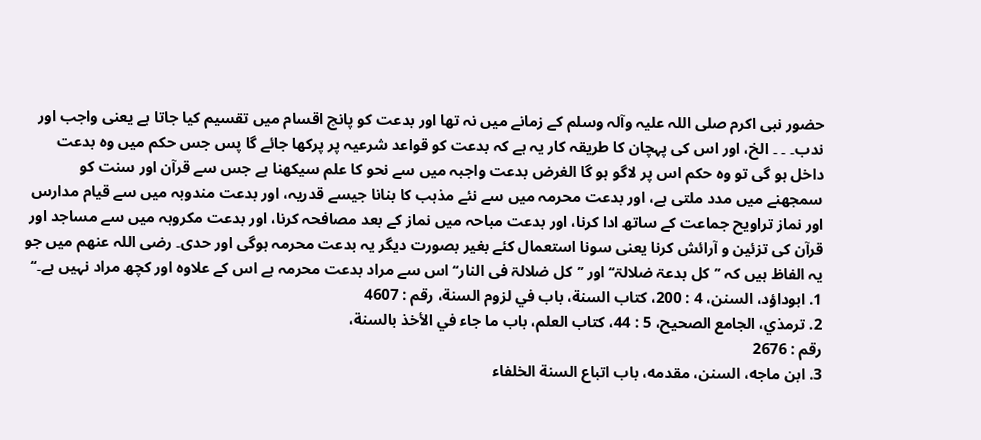حضور نبی اکرم صلی اللہ علیہ وآلہ وسلم کے زمانے میں نہ تھا اور بدعت کو پانچ اقسام میں تقسیم کیا جاتا ہے یعنی واجب اور ندب۔ ۔ ۔ الخ، اور اس کی پہچان کا طریقہ کار یہ ہے کہ بدعت کو قواعد شرعیہ پر پرکھا جائے گا پس جس حکم میں وہ بدعت داخل ہو گی تو وہ حکم اس پر لاگو ہو گا الغرض بدعت واجبہ میں سے نحو کا علم سیکھنا ہے جس سے قرآن اور سنت کو سمجھنے میں مدد ملتی ہے، اور بدعت محرمہ میں سے نئے مذہب کا بنانا جیسے قدریہ، اور بدعت مندوبہ میں سے قیام مدارس اور نماز تراویح جماعت کے ساتھ ادا کرنا، اور بدعت مباحہ میں نماز کے بعد مصافحہ کرنا، اور بدعت مکروہہ میں سے مساجد اور قرآن کی تزئین و آرائش کرنا یعنی سونا استعمال کئے بغیر بصورت دیگر یہ بدعت محرمہ ہوگی اور حدی۔ رضی اللہ عنھم میں جو یہ الفاظ ہیں کہ ’’کل بدعۃ ضلالۃ‘‘ اور ’’کل ضلالۃ فی النار‘‘ اس سے مراد بدعت محرمہ ہے اس کے علاوہ اور کچھ مراد نہیں ہے۔‘‘
1. ابوداؤد، السنن، 4 : 200، کتاب السنة، باب في لزوم السنة، رقم : 4607
2. ترمذي، الجامع الصحيح، 5 : 44، کتاب العلم، باب ما جاء في الأخذ بالسنة،
رقم : 2676
3. ابن ماجه، السنن، مقدمه، باب اتباع السنة الخلفاء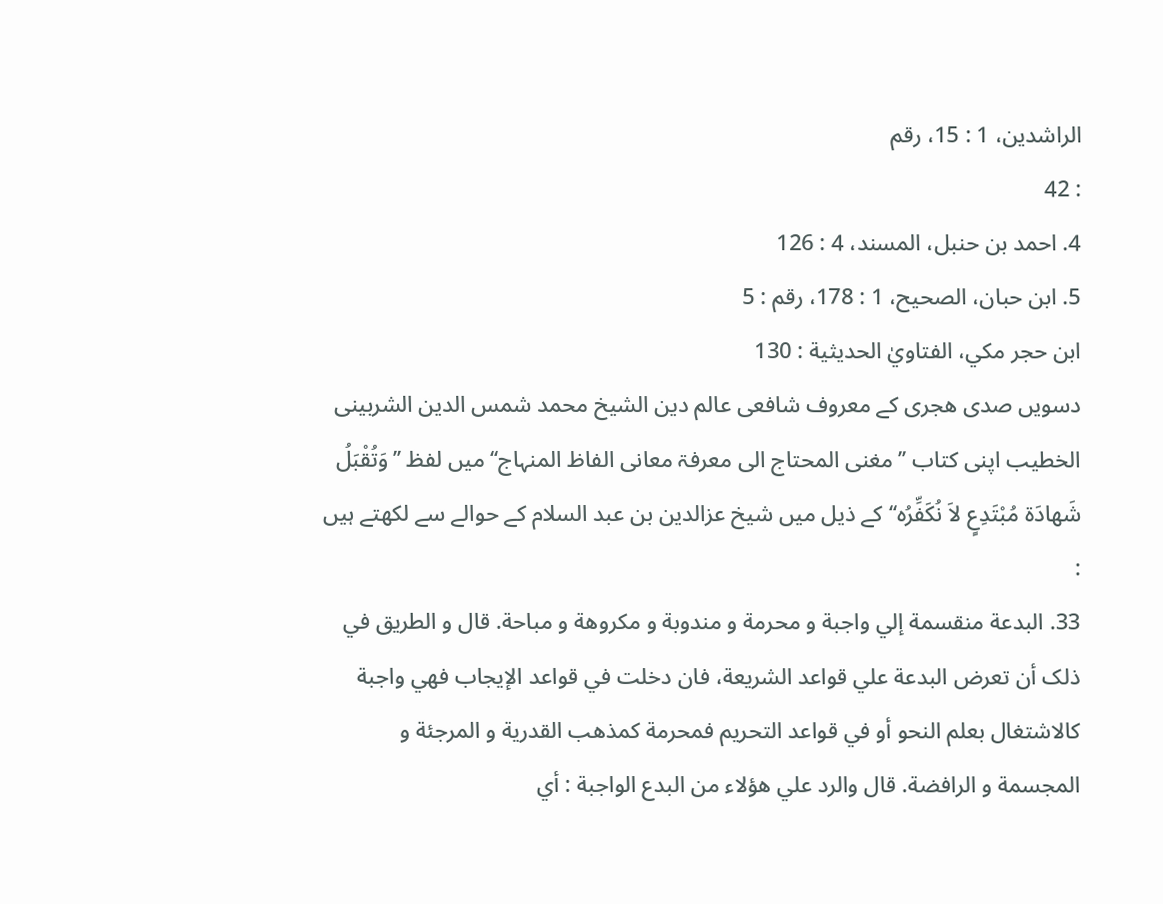الراشدين، 1 : 15، رقم
: 42
4. احمد بن حنبل، المسند، 4 : 126
5. ابن حبان، الصحيح، 1 : 178، رقم : 5
ابن حجر مکي، الفتاويٰ الحديثية : 130
دسویں صدی ھجری کے معروف شافعی عالم دین الشیخ محمد شمس الدین الشربینی الخطیب اپنی کتاب ’’مغنی المحتاج الی معرفۃ معانی الفاظ المنہاج‘‘ میں لفظ ’’وَتُقْبَلُ شَهادَة مُبْتَدِعٍ لاَ نُکَفِّرُه‘‘ کے ذیل میں شیخ عزالدین بن عبد السلام کے حوالے سے لکھتے ہیں :
33. البدعة منقسمة إلي واجبة و محرمة و مندوبة و مکروهة و مباحة. قال و الطريق في ذلک أن تعرض البدعة علي قواعد الشريعة، فان دخلت في قواعد الإيجاب فهي واجبة کالاشتغال بعلم النحو أو في قواعد التحريم فمحرمة کمذهب القدرية و المرجئة و المجسمة و الرافضة. قال والرد علي هؤلاء من البدع الواجبة : أي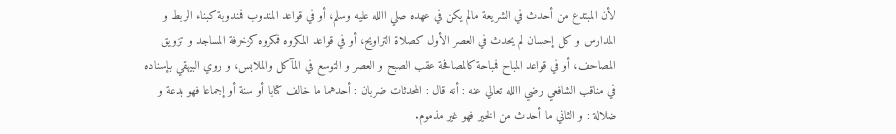لأن المبتدع من أحدث في الشريعة مالم يکن في عهده صلي االله عليه وسلم، أو في قواعد المندوب فمندوبة کبناء الربط و المدارس و کل إحسان لم يحدث في العصر الأول کصلاة التراويح، أو في قواعد المکروه فمکروه کزخرفة المساجد و تزويق المصاحف، أو في قواعد المباح فمباحة کالمصافحة عقب الصبح و العصر و التوسع في المآکل والملابس، و روي البيهقي بإسناده في مناقب الشافعي رضي االله تعالي عنه : أنه قال : المحدثات ضربان : أحدهما ما خالف کتابا أو سنة أو إجماعا فهو بدعة و ضلالة : و الثاني ما أحدث من الخير فهو غير مذموم.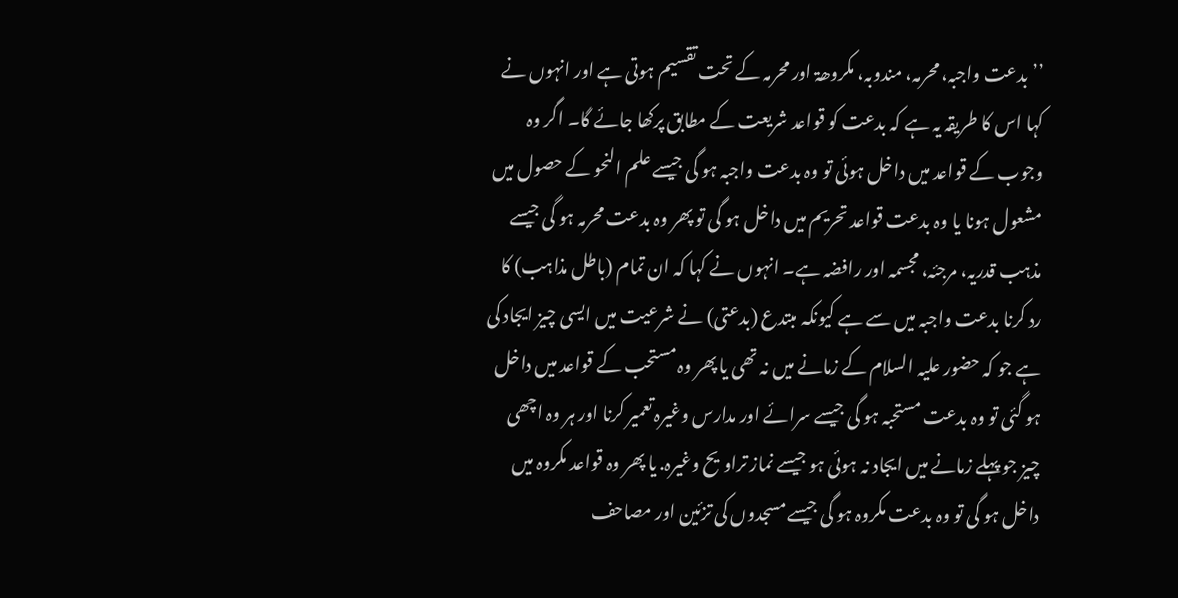’’بدعت واجبہ، محرمہ، مندوبہ، مکروھۃ اور محرمہ کے تحت تقسیم ہوتی ہے اور انہوں نے کہا اس کا طریقہ یہ ہے کہ بدعت کو قواعد شریعت کے مطابق پرکھا جائے گا۔ اگر وہ وجوب کے قواعد میں داخل ہوئی تو وہ بدعت واجبہ ہو گی جیسے علم النحو کے حصول میں مشعول ہونا یا وہ بدعت قواعد تحریم میں داخل ہو گی تو پھر وہ بدعت محرمہ ہو گی جیسے مذہب قدریہ، مرجئہ، مجسمہ اور رافضہ ہے۔ انہوں نے کہا کہ ان تمام (باطل مذاہب) کا رد کرنا بدعت واجبہ میں سے ہے کیونکہ مبتدع (بدعتی) نے شرعیت میں ایسی چیز ایجاد کی ہے جو کہ حضور علیہ السلام کے زمانے میں نہ تھی یا پھر وہ مستحب کے قواعد میں داخل ہو گئی تو وہ بدعت مستحبہ ہو گی جیسے سرائے اور مدارس وغیرہ تعمیر کرنا اور ہر وہ اچھی چیز جو پہلے زمانے میں ایجاد نہ ہوئی ہو جیسے نماز تراویح وغیرہ. یا پھر وہ قواعد مکروہ میں داخل ہو گی تو وہ بدعت مکروہ ہو گی جیسے مسجدوں کی تزئین اور مصاحف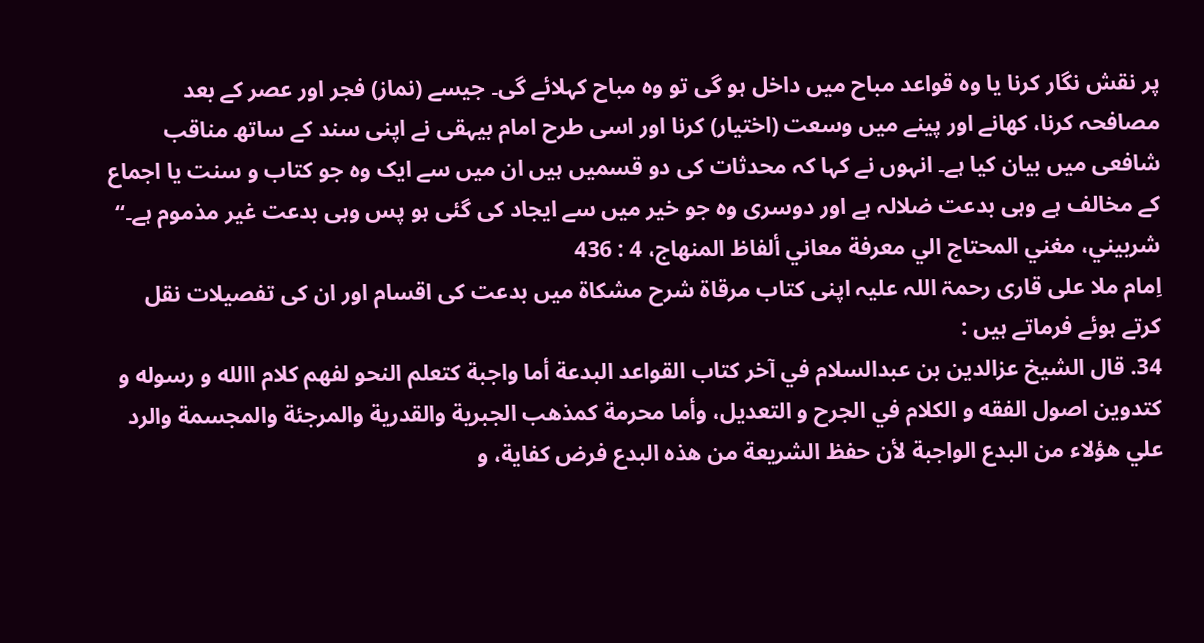پر نقش نگار کرنا یا وہ قواعد مباح میں داخل ہو گی تو وہ مباح کہلائے گی۔ جیسے (نماز) فجر اور عصر کے بعد مصافحہ کرنا، کھانے اور پینے میں وسعت (اختیار) کرنا اور اسی طرح امام بیہقی نے اپنی سند کے ساتھ مناقب شافعی میں بیان کیا ہے۔ انہوں نے کہا کہ محدثات کی دو قسمیں ہیں ان میں سے ایک وہ جو کتاب و سنت یا اجماع کے مخالف ہے وہی بدعت ضلالہ ہے اور دوسری وہ جو خیر میں سے ایجاد کی گئی ہو پس وہی بدعت غیر مذموم ہے۔‘‘
شربيني، مغني المحتاج الي معرفة معاني ألفاظ المنهاج، 4 : 436
اِمام ملا علی قاری رحمۃ اللہ علیہ اپنی کتاب مرقاۃ شرح مشکاۃ میں بدعت کی اقسام اور ان کی تفصیلات نقل کرتے ہوئے فرماتے ہیں :
34. قال الشيخ عزالدين بن عبدالسلام في آخر کتاب القواعد البدعة أما واجبة کتعلم النحو لفهم کلام االله و رسوله و کتدوين اصول الفقه و الکلام في الجرح و التعديل، وأما محرمة کمذهب الجبرية والقدرية والمرجئة والمجسمة والرد علي هؤلاء من البدع الواجبة لأن حفظ الشريعة من هذه البدع فرض کفاية، و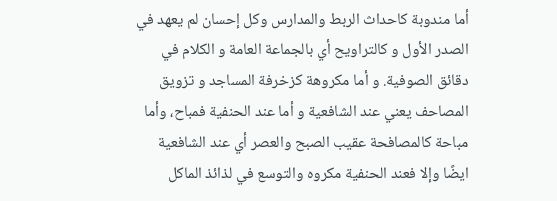أما مندوبة کاحداث الربط والمدارس وکل إحسان لم يعهد في الصدر الأول و کالتراويح أي بالجماعة العامة و الکلام في دقائق الصوفية. و أما مکروهة کزخرفة المساجد و تزويق المصاحف يعني عند الشافعية و أما عند الحنفية فمباح، وأما مباحة کالمصافحة عقيب الصبح والعصر أي عند الشافعية ايضًا وإلا فعند الحنفية مکروه والتوسع في لذائذ الماکل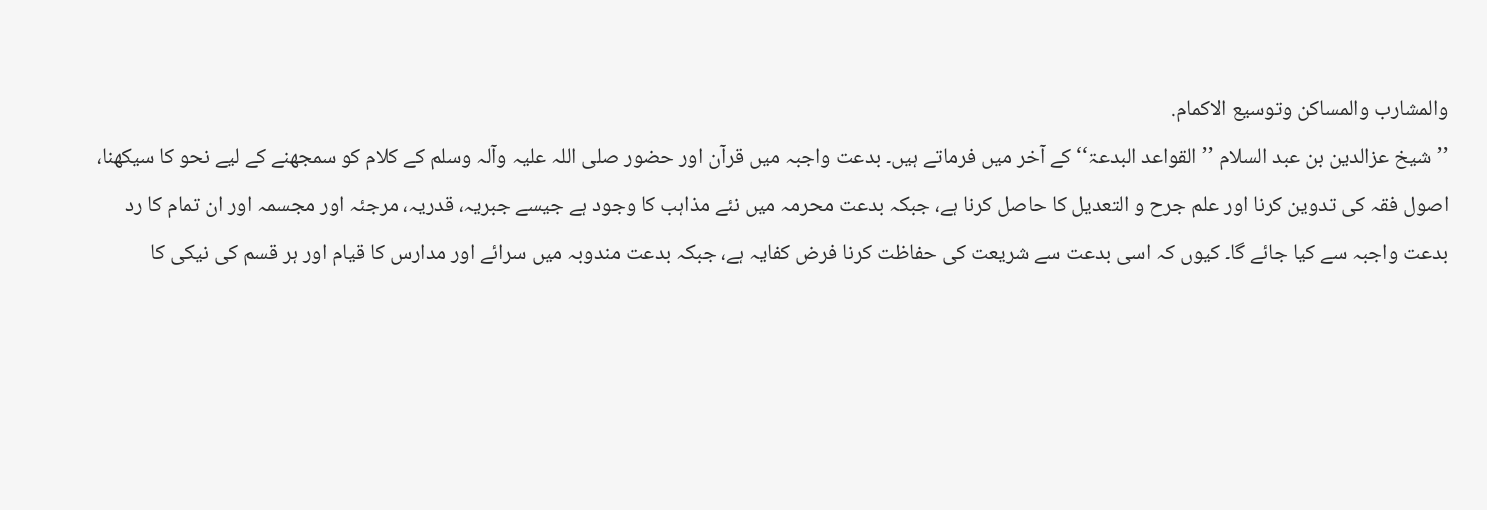والمشارب والمساکن وتوسيع الاکمام.
’’شيخ عزالدین بن عبد السلام ’’القواعد البدعۃ‘‘ کے آخر میں فرماتے ہیں۔ بدعت واجبہ میں قرآن اور حضور صلی اللہ علیہ وآلہ وسلم کے کلام کو سمجھنے کے لیے نحو کا سیکھنا، اصول فقہ کی تدوین کرنا اور علم جرح و التعدیل کا حاصل کرنا ہے، جبکہ بدعت محرمہ میں نئے مذاہب کا وجود ہے جیسے جبریہ، قدریہ، مرجئہ اور مجسمہ اور ان تمام کا رد بدعت واجبہ سے کیا جائے گا۔ کیوں کہ اسی بدعت سے شریعت کی حفاظت کرنا فرض کفایہ ہے، جبکہ بدعت مندوبہ میں سرائے اور مدارس کا قیام اور ہر قسم کی نیکی کا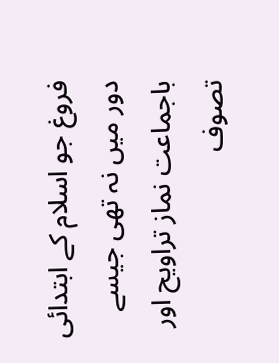فروغ جو اسلام کے ابتدائی دور میں نہ تھی جیسے باجماعت نماز تراویح اور تصوف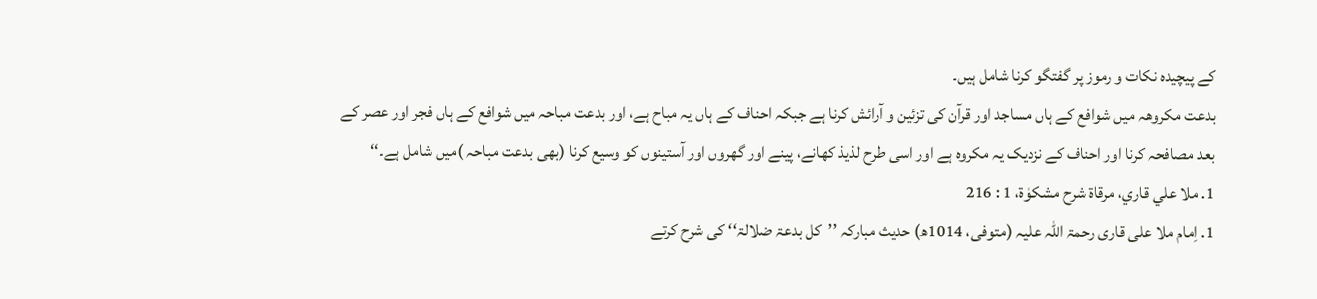کے پیچیدہ نکات و رموز پر گفتگو کرنا شامل ہیں۔
بدعت مکروھہ میں شوافع کے ہاں مساجد اور قرآن کی تزئین و آرائش کرنا ہے جبکہ احناف کے ہاں یہ مباح ہے، اور بدعت مباحہ میں شوافع کے ہاں فجر اور عصر کے بعد مصافحہ کرنا اور احناف کے نزدیک یہ مکروہ ہے اور اسی طرح لذیذ کھانے، پینے اور گھروں اور آستینوں کو وسیع کرنا (بھی بدعت مباحہ )میں شامل ہے۔‘‘
1. ملا علي قاري، مرقاة شرح مشکوٰة، 1 : 216
1. اِمام ملا علی قاری رحمۃ اللہ علیہ (متوفی، 1014ھ) حدیث مبارکہ ’’کل بدعۃ ضلالۃ‘‘ کی شرح کرتے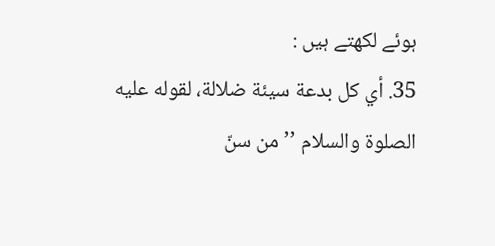ہوئے لکھتے ہیں :
35. أي کل بدعة سيئة ضلالة، لقوله عليه الصلوة والسلام ’’من سنّ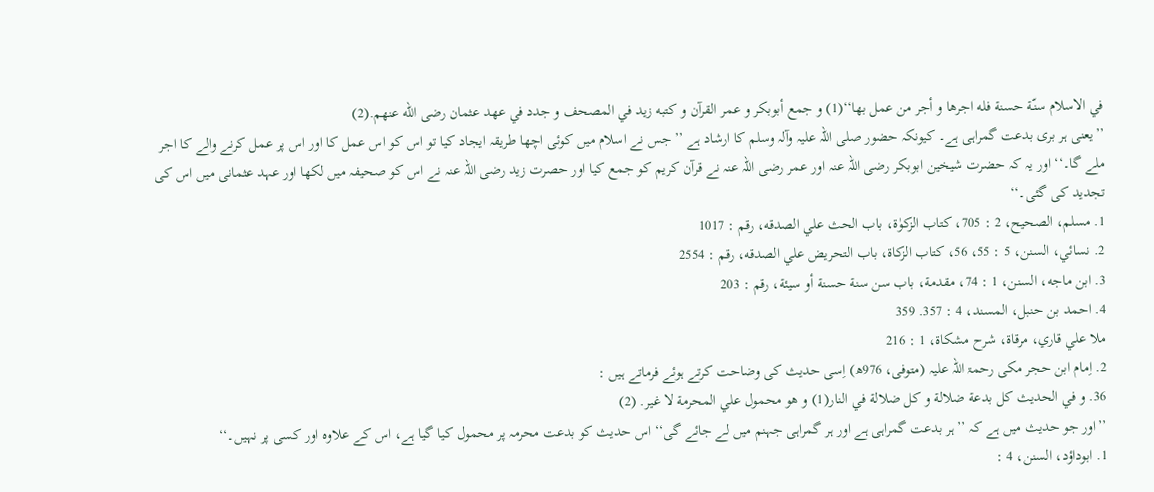في الاسلام سنّة حسنة فله اجرها و أجر من عمل بها‘‘(1) و جمع أبوبکر و عمر القرآن و کتبه زيد في المصحف و جدد في عهد عثمان رضی الله عنهم.(2)
’’یعنی ہر بری بدعت گمراہی ہے۔ کیونکہ حضور صلی اللہ علیہ وآلہ وسلم کا ارشاد ہے ’’ جس نے اسلام میں کوئی اچھا طریقہ ایجاد کیا تو اس کو اس عمل کا اور اس پر عمل کرنے والے کا اجر ملے گا۔‘‘ اور یہ کہ حضرت شیخین ابوبکر رضی اللہ عنہ اور عمر رضی اللہ عنہ نے قرآن کریم کو جمع کیا اور حصرت زید رضی اللہ عنہ نے اس کو صحیفہ میں لکھا اور عہد عثمانی میں اس کی تجدید کی گئی۔‘‘
1. مسلم، الصحيح، 2 : 705، کتاب الزکوٰة، باب الحث علي الصدقه، رقم : 1017
2. نسائي، السنن، 5 : 55، 56، کتاب الزکاة، باب التحريض علي الصدقه، رقم : 2554
3. ابن ماجه، السنن، 1 : 74، مقدمة، باب سن سنة حسنة أو سيئة، رقم : 203
4. احمد بن حنبل، المسند، 4 : 357. 359
ملا علي قاري، مرقاة، شرح مشکاة، 1 : 216
2. اِمام ابن حجر مکی رحمۃ اللہ علیہ (متوفی، 976ھ) اِسی حدیث کی وضاحت کرتے ہوئے فرماتے ہیں :
36. و في الحديث کل بدعة ضلالة و کل ضلالة في النار(1) و هو محمول علي المحرمة لا غير. (2)
’’اور جو حدیث میں ہے کہ ’’ہر بدعت گمراہی ہے اور ہر گمراہی جہنم میں لے جائے گی‘‘ اس حدیث کو بدعت محرمہ پر محمول کیا گیا ہے، اس کے علاوہ اور کسی پر نہیں۔‘‘
1. ابوداؤد، السنن، 4 :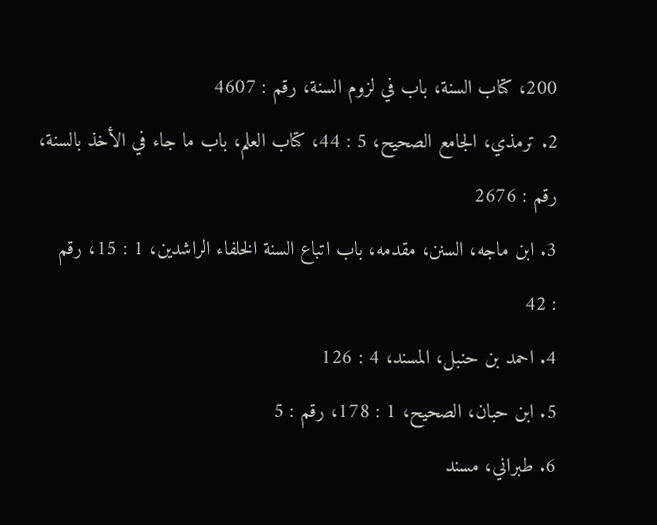200، کتاب السنة، باب في لزوم السنة، رقم : 4607
2. ترمذي، الجامع الصحيح، 5 : 44، کتاب العلم، باب ما جاء في الأخذ بالسنة،
رقم : 2676
3. ابن ماجه، السنن، مقدمه، باب اتباع السنة الخلفاء الراشدين، 1 : 15، رقم
: 42
4. احمد بن حنبل، المسند، 4 : 126
5. ابن حبان، الصحيح، 1 : 178، رقم : 5
6. طبراني، مسند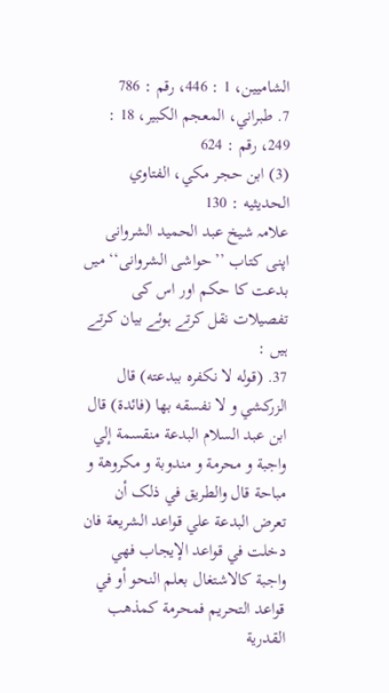الشاميين، 1 : 446، رقم : 786
7. طبراني، المعجم الکبير، 18 : 249، رقم : 624
(3) ابن حجر مکي، الفتاوي الحديثيه : 130
علامہ شیخ عبد الحمید الشروانی اپنی کتاب ’’حواشی الشروانی‘‘ میں بدعت کا حکم اور اس کی تفصیلات نقل کرتے ہوئے بیان کرتے ہیں :
37. (قوله لا نکفره ببدعته) قال الزرکشي و لا نفسقه بها (فائدة) قال ابن عبد السلام البدعة منقسمة إلي واجبة و محرمة و مندوبة و مکروهة و مباحة قال والطريق في ذلک أن تعرض البدعة علي قواعد الشريعة فان دخلت في قواعد الإيجاب فهي واجبة کالاشتغال بعلم النحو أو في قواعد التحريم فمحرمة کمذهب القدرية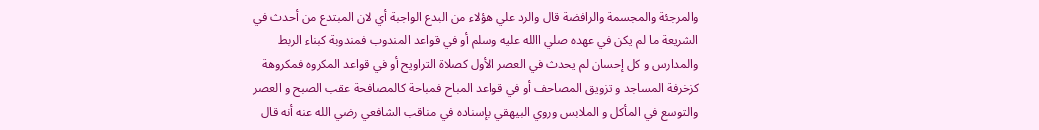والمرجئة والمجسمة والرافضة قال والرد علي هؤلاء من البدع الواجبة أي لان المبتدع من أحدث في الشريعة ما لم يکن في عهده صلي االله عليه وسلم أو في قواعد المندوب فمندوبة کبناء الربط والمدارس و کل إحسان لم يحدث في العصر الأول کصلاة التراويح أو في قواعد المکروه فمکروهة کزخرفة المساجد و تزويق المصاحف أو في قواعد المباح فمباحة کالمصافحة عقب الصبح و العصر والتوسع في المأکل و الملابس وروي البيهقي بإسناده في مناقب الشافعي رضي الله عنه أنه قال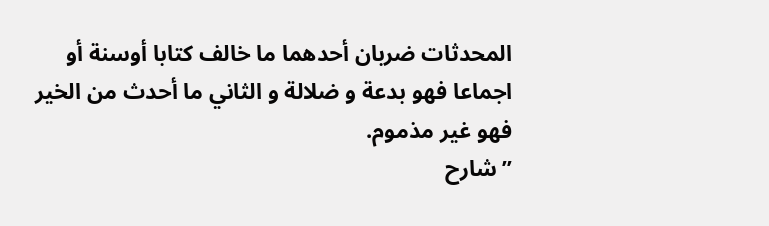المحدثات ضربان أحدهما ما خالف کتابا أوسنة أو اجماعا فهو بدعة و ضلالة و الثاني ما أحدث من الخير فهو غير مذموم.
’’شارح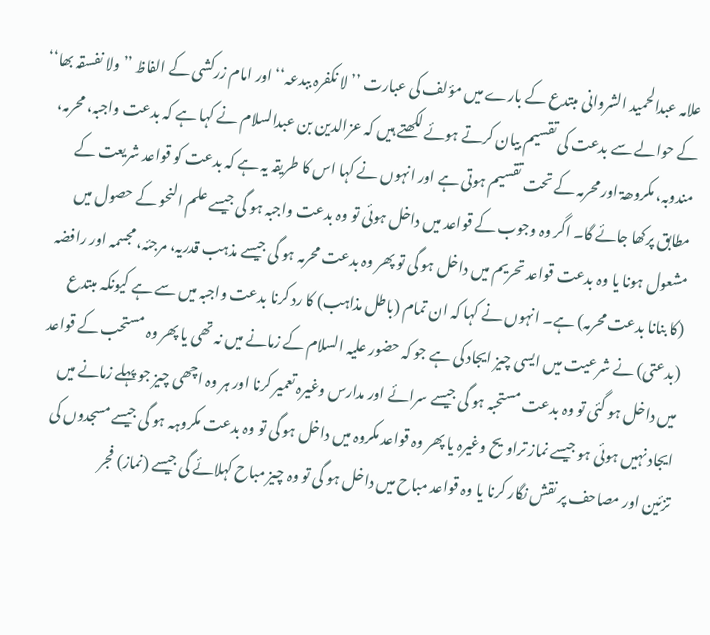علامہ عبدالحمید الشروانی مبتدع کے بارے میں مؤلف کی عبارت ’’لا نکفرہ ببدعہ‘‘ اور امام زرکشی کے الفاظ ’’ولا نفسقہ بھا‘‘ کے حوالے سے بدعت کی تقسیم بیان کرتے ہوئے لکھتے ہیں کہ عزالدین بن عبدالسلام نے کہا ہے کہ بدعت واجبہ، محرمہ، مندوبہ، مکروھۃ اور محرمہ کے تحت تقسیم ہوتی ہے اور انہوں نے کہا اس کا طریقہ یہ ہے کہ بدعت کو قواعد شریعت کے مطابق پرکھا جائے گا۔ اگر وہ وجوب کے قواعد میں داخل ہوئی تو وہ بدعت واجبہ ہو گی جیسے علم النحو کے حصول میں مشعول ہونا یا وہ بدعت قواعد تحریم میں داخل ہو گی تو پھر وہ بدعت محرمہ ہو گی جیسے مذہب قدریہ، مرجئہ، مجسمہ اور رافضہ (کا بنانا بدعت محرمہ) ہے۔ انہوں نے کہا کہ ان تمام (باطل مذاہب) کا رد کرنا بدعت واجبہ میں سے ہے کیونکہ مبتدع (بدعتی) نے شرعیت میں ایسی چیز ایجاد کی ہے جو کہ حضور علیہ السلام کے زمانے میں نہ تھی یا پھر وہ مستحب کے قواعد میں داخل ہو گئی تو وہ بدعت مستحبہ ہو گی جیسے سرائے اور مدارس وغیرہ تعمیر کرنا اور ہر وہ اچھی چیز جو پہلے زمانے میں ایجاد نہیں ہوئی ہو جیسے نماز تراویح وغیرہ یا پھر وہ قواعد مکروہ میں داخل ہو گی تو وہ بدعت مکروہہ ہو گی جیسے مسجدوں کی تزئین اور مصاحف پر نقش نگار کرنا یا وہ قواعد مباح میں داخل ہو گی تو وہ چیز مباح کہلائے گی جیسے (نماز) فجر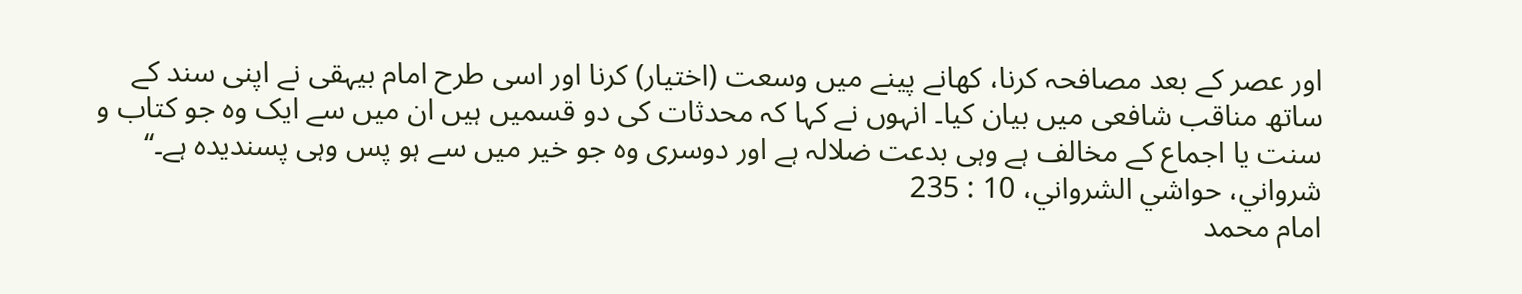اور عصر کے بعد مصافحہ کرنا، کھانے پینے میں وسعت (اختیار) کرنا اور اسی طرح امام بیہقی نے اپنی سند کے ساتھ مناقب شافعی میں بیان کیا۔ انہوں نے کہا کہ محدثات کی دو قسمیں ہیں ان میں سے ایک وہ جو کتاب و سنت یا اجماع کے مخالف ہے وہی بدعت ضلالہ ہے اور دوسری وہ جو خیر میں سے ہو پس وہی پسندیدہ ہے۔‘‘
شرواني، حواشي الشرواني، 10 : 235
امام محمد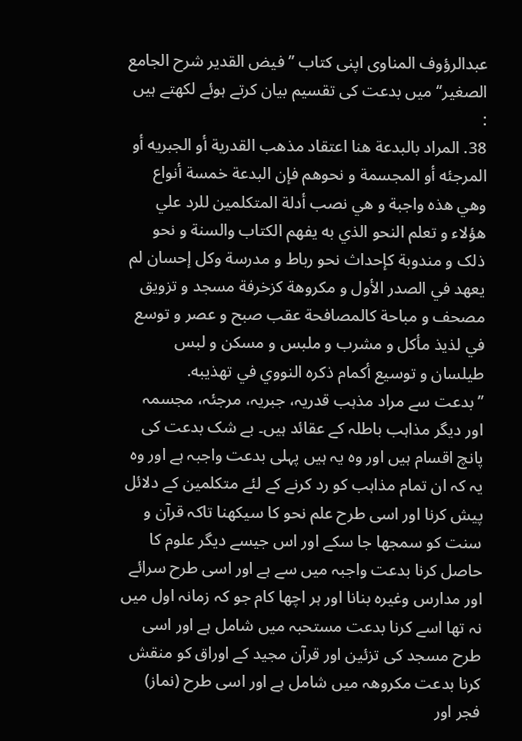عبدالرؤوف المناوی اپنی کتاب ’’فیض القدیر شرح الجامع الصغیر‘‘ میں بدعت کی تقسیم بیان کرتے ہوئے لکھتے ہیں :
38. المراد بالبدعة هنا اعتقاد مذهب القدرية أو الجبريه أو المرجئه أو المجسمة و نحوهم فإن البدعة خمسة أنواع وهي هذه واجبة و هي نصب أدلة المتکلمين للرد علي هؤلاء و تعلم النحو الذي به يفهم الکتاب والسنة و نحو ذلک و مندوبة کإحداث نحو رباط و مدرسة وکل إحسان لم يعهد في الصدر الأول و مکروهة کزخرفة مسجد و تزويق مصحف و مباحة کالمصافحة عقب صبح و عصر و توسع في لذيذ مأکل و مشرب و ملبس و مسکن و لبس طيلسان و توسيع أکمام ذکره النووي في تهذيبه.
’’بدعت سے مراد مذہب قدریہ، جبریہ، مرجئہ، مجسمہ اور دیگر مذاہب باطلہ کے عقائد ہیں۔ بے شک بدعت کی پانچ اقسام ہیں اور وہ یہ ہیں پہلی بدعت واجبہ ہے اور وہ یہ کہ ان تمام مذاہب کو رد کرنے کے لئے متکلمین کے دلائل پیش کرنا اور اسی طرح علم نحو کا سیکھنا تاکہ قرآن و سنت کو سمجھا جا سکے اور اس جیسے دیگر علوم کا حاصل کرنا بدعت واجبہ میں سے ہے اور اسی طرح سرائے اور مدارس وغیرہ بنانا اور ہر اچھا کام جو کہ زمانہ اول میں نہ تھا اسے کرنا بدعت مستحبہ میں شامل ہے اور اسی طرح مسجد کی تزئین اور قرآن مجید کے اوراق کو منقش کرنا بدعت مکروھہ میں شامل ہے اور اسی طرح (نماز) فجر اور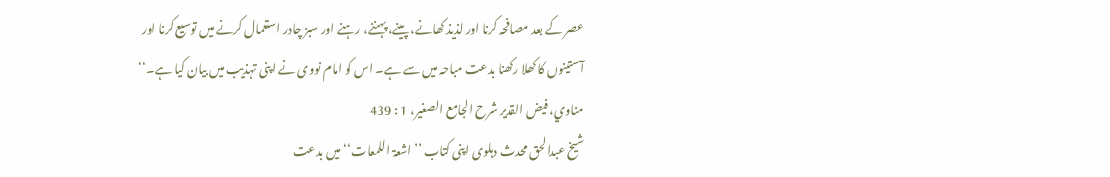عصر کے بعد مصافحہ کرنا اور لذیذ کھانے، پینے، پہننے، رہنے اور سبز چادر استعمال کرنے میں توسیع کرنا اور آستینوں کا کھلا رکھنا بدعت مباحہ میں سے ہے۔ اس کو امام نووی نے اپنی تہذیب میں بیان کیا ہے۔‘‘
مناوي، فيض القدير شرح الجامع الصغير، 1 : 439
شیخ عبدالحق محدث دہلوی اپنی کتاب ’’اشعۃ اللمعات‘‘ میں بدعت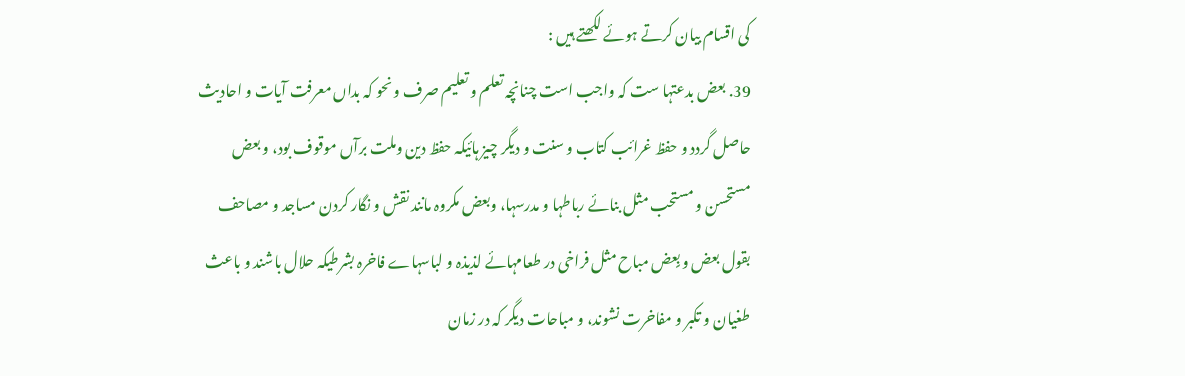کی اقسام بیان کرتے ہوئے لکھتے ہیں :
39. بعض بدعتہا ست کہ واجب است چنانچہ تعلم و تعلیم صرف و نحو کہ بداں معرفت آیات و احادیث حاصل گردد و حفظ غرائب کتاب و سنت و دیگر چیز ہائیکہ حفظ دین وملت برآں موقوف بود، و بعض مستحسن و مستحب مثل بنائے رباطہا و مدرسہا، وبعض مکروہ مانند نقش و نگار کردن مساجد و مصاحف بقول بعض و بٍعض مباح مثل فراخی در طعامہائے لذیذہ و لباسہاے فاخرہ بشرطیکہ حلال باشند و باعث طغیان و تکبر و مفاخرت نشوند، و مباحات دیگر کہ در زمان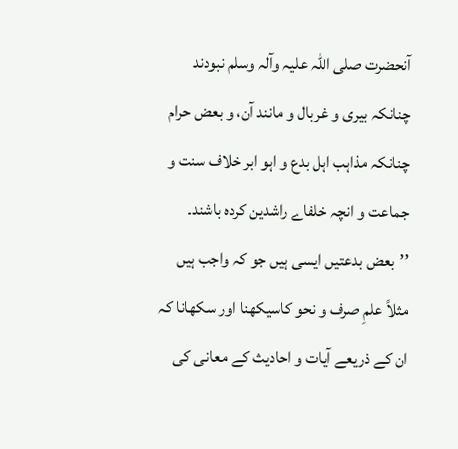آنحضرت صلی اللہ علیہ وآلہ وسلم نبودند چنانکہ بیری و غربال و مانند آن، و بعض حرام چنانکہ مذاہب اہل بدع و اہو ابر خلاف سنت و جماعت و انچہ خلفاے راشدین کردہ باشند۔
’’بعض بدعتیں ایسی ہیں جو کہ واجب ہیں مثلاً علمِ صرف و نحو کاسیکھنا اور سکھانا کہ ان کے ذریعے آیات و احادیث کے معانی کی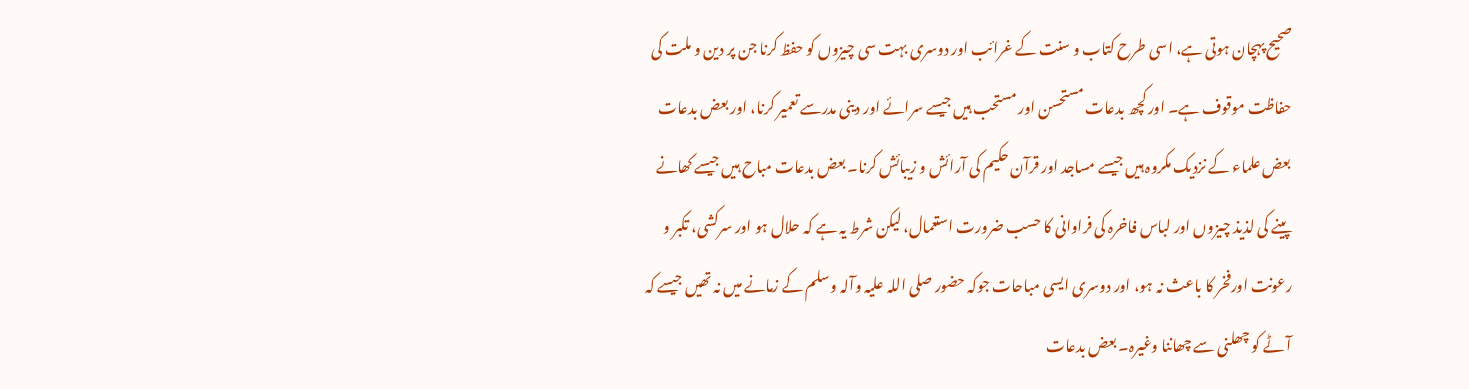صحیح پہچان ہوتی ہے، اسی طرح کتاب و سنت کے غرائب اور دوسری بہت سی چیزوں کو حفظ کرنا جن پر دین و ملت کی حفاظت موقوف ہے۔ اور کچھ بدعات مستحسن اور مستحب ہیں جیسے سرائے اور دینی مدرسے تعمیر کرنا، اور بعض بدعات بعض علماء کے نزدیک مکروہ ہیں جیسے مساجد اور قرآن حکیم کی آرائش و زیبائش کرنا۔ بعض بدعات مباح ہیں جیسے کھانے پینے کی لذیذ چیزوں اور لباس فاخرہ کی فراوانی کا حسب ضرورت استعمال، لیکن شرط یہ ہے کہ حلال ہو اور سرکشی، تکبر و رعونت اورفخر کا باعث نہ ہو، اور دوسری ایسی مباحات جوکہ حضور صلی اللہ علیہ وآلہ وسلم کے زمانے میں نہ تھیں جیسے کہ آٹے کو چھلنی سے چھاننا وغیرہ۔ بعض بدعات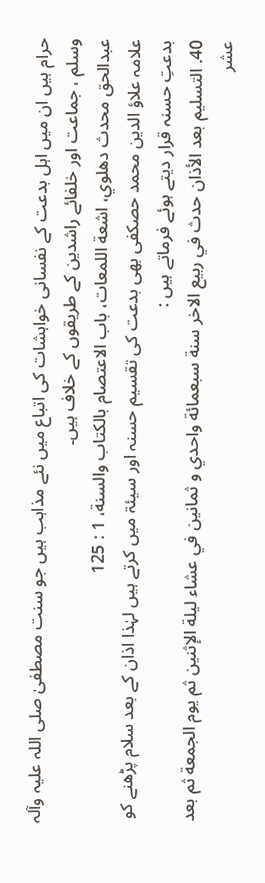حرام ہیں ان میں اہل بدعت کے نفسانی خواہشات کی اتباع میں نئے مذاہب ہیں جو سنت مصطفیٰ صلی اللہ علیہ وآلہ وسلم ، جماعت اور خلفائے راشدین کے طریقوں کے خلاف ہیں۔
عبدالحق محدث دهلوي، اشعة اللمعات، باب الاعتصام بالکتاب والسنة، 1 : 125
علامہ علاؤ الدین محمد حصکفی بھی بدعت کی تقسیم حسنہ اور سیئۃ میں کرتے ہیں لہٰذا اذان کے بعد سلام پڑھنے کو بدعتِ حسنہ قرار دیتے ہوئے فرماتے ہیں :
40. التسليم بعد الأذان حدث في ربيع الاخر سنة سبعمائة واحدي و ثمانين في عشاء ليلة الإثنين ثم يوم الجمعة ثم بعد عشر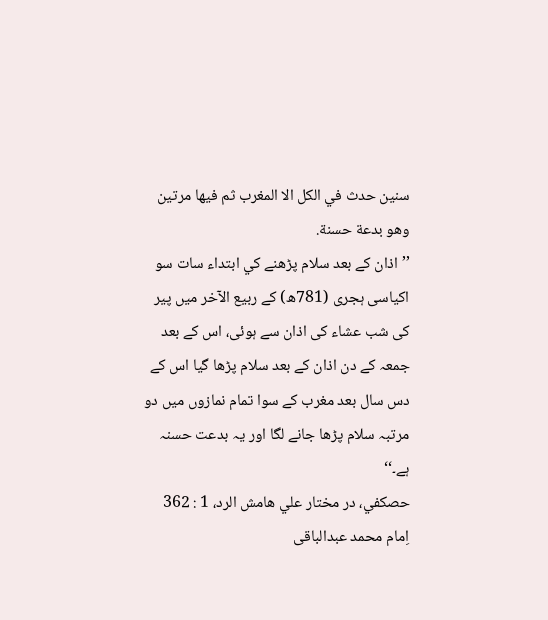سنين حدث في الکل الا المغرب ثم فيها مرتين وهو بدعة حسنة.
’’اذان کے بعد سلام پڑھنے کي ابتداء سات سو اکیاسی ہجری (781ھ) کے ربیع الآخر میں پیر کی شب عشاء کی اذان سے ہوئی، اس کے بعد جمعہ کے دن اذان کے بعد سلام پڑھا گیا اس کے دس سال بعد مغرب کے سوا تمام نمازوں میں دو مرتبہ سلام پڑھا جانے لگا اور یہ بدعت حسنہ ہے۔‘‘
حصکفي، در مختار علي هامش الرد، 1 : 362
اِمام محمد عبدالباقی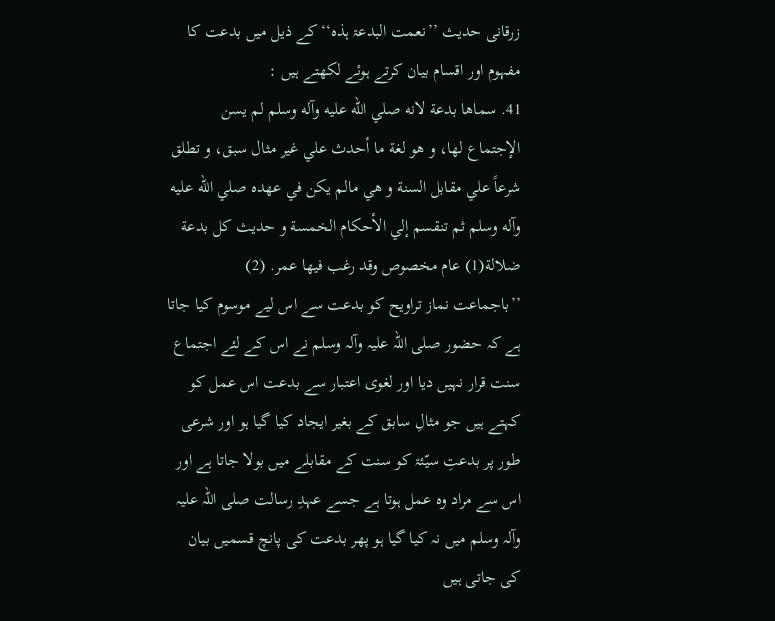زرقانی حدیث ’’نعمت البدعۃ ہذہ‘‘ کے ذیل میں بدعت کا مفہوم اور اقسام بیان کرتے ہوئے لکھتے ہیں :
41. سماها بدعة لانه صلي الله عليه وآله وسلم لم يسن الإجتماع لها، و هو لغة ما أحدث علي غير مثال سبق، و تطلق شرعاً علي مقابل السنة و هي مالم يکن في عهده صلي الله عليه وآله وسلم ثم تنقسم إلي الأحکام الخمسة و حديث کل بدعة ضلالة(1) عام مخصوص وقد رغب فيها عمر. (2)
’’باجماعت نماز تراویح کو بدعت سے اس لیے موسوم کیا جاتا ہے کہ حضور صلی اللہ علیہ وآلہ وسلم نے اس کے لئے اجتماع سنت قرار نہیں دیا اور لغوی اعتبار سے بدعت اس عمل کو کہتے ہیں جو مثالِ سابق کے بغیر ایجاد کیا گیا ہو اور شرعی طور پر بدعتِ سيّئۃ کو سنت کے مقابلے میں بولا جاتا ہے اور اس سے مراد وہ عمل ہوتا ہے جسے عہدِ رسالت صلی اللہ علیہ وآلہ وسلم میں نہ کیا گیا ہو پھر بدعت کی پانچ قسمیں بیان کی جاتی ہیں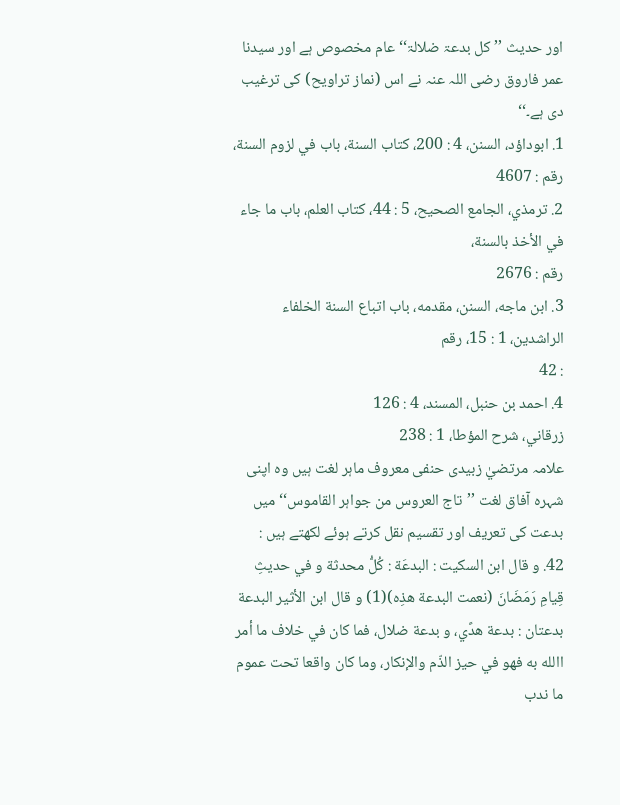اور حدیث ’’کل بدعۃ ضلالۃ‘‘عام مخصوص ہے اور سیدنا عمر فاروق رضی اللہ عنہ نے اس (نماز تراویح) کی ترغیب دی ہے۔‘‘
1. ابوداؤد، السنن، 4 : 200، کتاب السنة، باب في لزوم السنة، رقم : 4607
2. ترمذي، الجامع الصحيح، 5 : 44، کتاب العلم، باب ما جاء في الأخذ بالسنة،
رقم : 2676
3. ابن ماجه، السنن، مقدمه، باب اتباع السنة الخلفاء الراشدين، 1 : 15، رقم
: 42
4. احمد بن حنبل، المسند، 4 : 126
زرقاني، شرح المؤطا، 1 : 238
علامہ مرتضيٰ زبیدی حنفی معروف ماہر لغت ہیں وہ اپنی شہرہ آفاق لغت ’’تاج العروس من جواہر القاموس‘‘ میں بدعت کی تعریف اور تقسیم نقل کرتے ہوئے لکھتے ہیں :
42. و قال ابن السکيت : البدعَة : کُلُّ محدثة و في حديثِ قِيامِ رَمَضَانَ (نعمت البدعة هذِه)(1) و قال ابن الأثير البدعة بدعتان : بدعة هدًي، و بدعة ضلال، فما کان في خلاف ما أمر االله به فهو في حيز الذّم والإنکار، وما کان واقعا تحت عموم ما ندب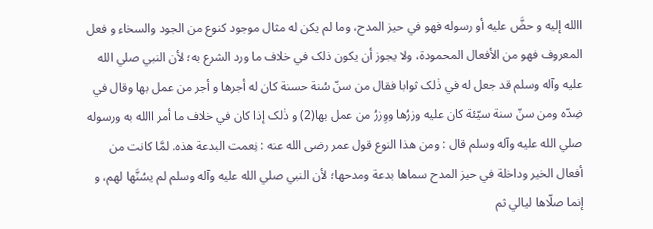االله إليه و حضَّ عليه أو رسوله فهو في حيز المدح، وما لم يکن له مثال موجود کنوع من الجود والسخاء و فعل المعروف فهو من الأفعال المحمودة، ولا يجوز أن يکون ذلک في خلاف ما ورد الشرع به؛ لأن النبي صلي الله عليه وآله وسلم قد جعل له في ذٰلک ثوابا فقال من سنّ سُنة حسنة کان له أجرها و أجر من عمل بها وقال في ضِدّه ومن سنّ سنة سيّئة کان عليه وزرُها ووِزرُ من عمل بها(2) و ذٰلک إذا کان في خلاف ما أمر االله به ورسوله صلي الله عليه وآله وسلم قال : ومن هذا النوع قول عمر رضی الله عنه : نِعمت البدعة هذه. لمَّا کانت من أفعال الخير وداخلة في حيز المدح سماها بدعة ومدحها؛ لأن النبي صلي الله عليه وآله وسلم لم يسُنَّها لهم، و إنما صلّاها ليالي ثم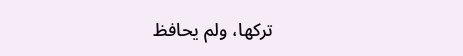ترکها، ولم يحافظ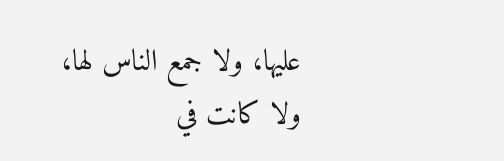عليها، ولا جمع الناس لها، ولا کانت في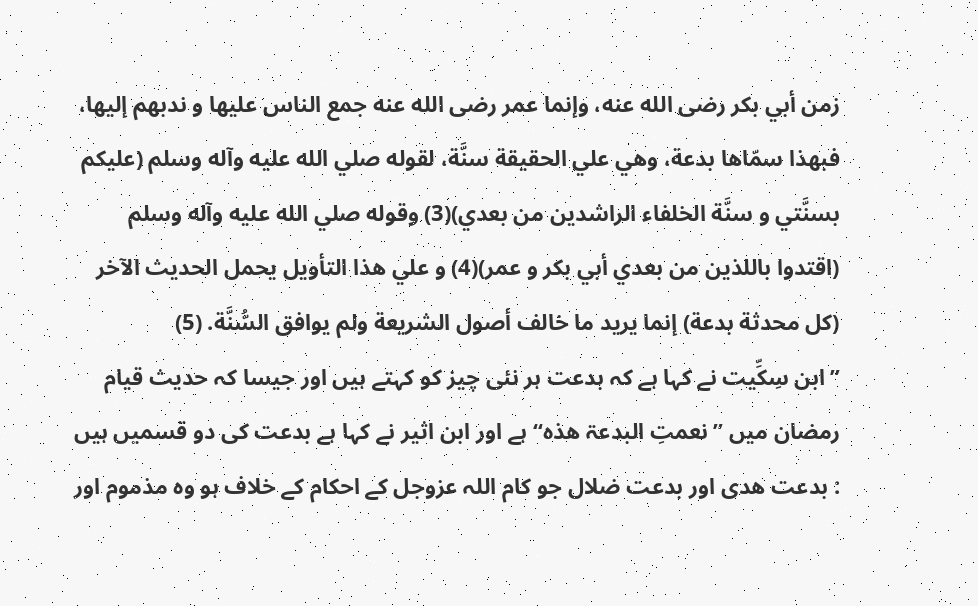زمن أبي بکر رضی الله عنه، وإنما عمر رضی الله عنه جمع الناس عليها و ندبهم إليها، فبهذا سمّاها بدعة، وهي علي الحقيقة سنَّة، لقوله صلي الله عليه وآله وسلم (عليکم بسنَّتي و سنَّة الخلفاء الراشدين من بعدي)(3) وقوله صلي الله عليه وآله وسلم (اقتدوا باللذين من بعدي أبي بکر و عمر)(4) و علي هذا التأويل يحمل الحديث الآخر (کل محدثة بدعة) إنما يريد ما خالف أصول الشريعة ولم يوافق السُّنَّة. (5)
’’ابن سِکِّیت نے کہا ہے کہ بدعت ہر نئی چیز کو کہتے ہیں اور جیسا کہ حدیث قیام رمضان میں ’’نعمتِ البدعۃ ھذہ‘‘ ہے اور ابن اثیر نے کہا ہے بدعت کی دو قسمیں ہیں : بدعت ھدی اور بدعت ضلال جو کام اللہ عزوجل کے احکام کے خلاف ہو وہ مذموم اور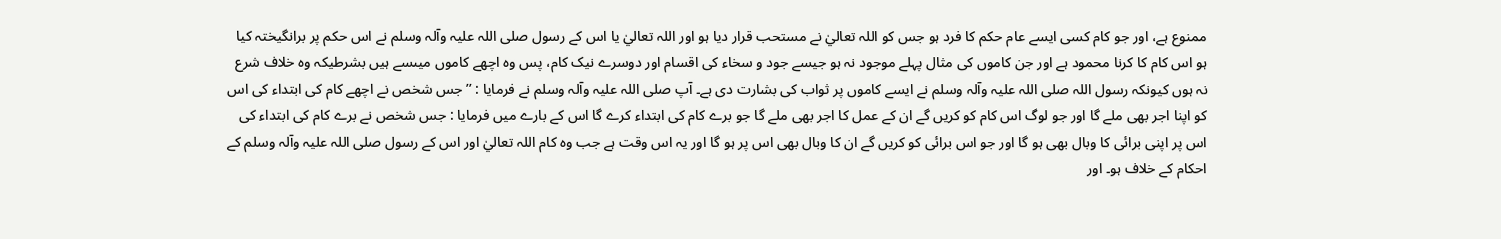ممنوع ہے، اور جو کام کسی ایسے عام حکم کا فرد ہو جس کو اللہ تعاليٰ نے مستحب قرار دیا ہو اور اللہ تعاليٰ یا اس کے رسول صلی اللہ علیہ وآلہ وسلم نے اس حکم پر برانگیختہ کیا ہو اس کام کا کرنا محمود ہے اور جن کاموں کی مثال پہلے موجود نہ ہو جیسے جود و سخاء کی اقسام اور دوسرے نیک کام، پس وہ اچھے کاموں میںسے ہیں بشرطیکہ وہ خلاف شرع نہ ہوں کیونکہ رسول اللہ صلی اللہ علیہ وآلہ وسلم نے ایسے کاموں پر ثواب کی بشارت دی ہے۔ آپ صلی اللہ علیہ وآلہ وسلم نے فرمایا : ’’جس شخص نے اچھے کام کی ابتداء کی اس کو اپنا اجر بھی ملے گا اور جو لوگ اس کام کو کریں گے ان کے عمل کا اجر بھی ملے گا جو برے کام کی ابتداء کرے گا اس کے بارے میں فرمایا : جس شخص نے برے کام کی ابتداء کی اس پر اپنی برائی کا وبال بھی ہو گا اور جو اس برائی کو کریں گے ان کا وبال بھی اس پر ہو گا اور یہ اس وقت ہے جب وہ کام اللہ تعاليٰ اور اس کے رسول صلی اللہ علیہ وآلہ وسلم کے احکام کے خلاف ہو۔ اور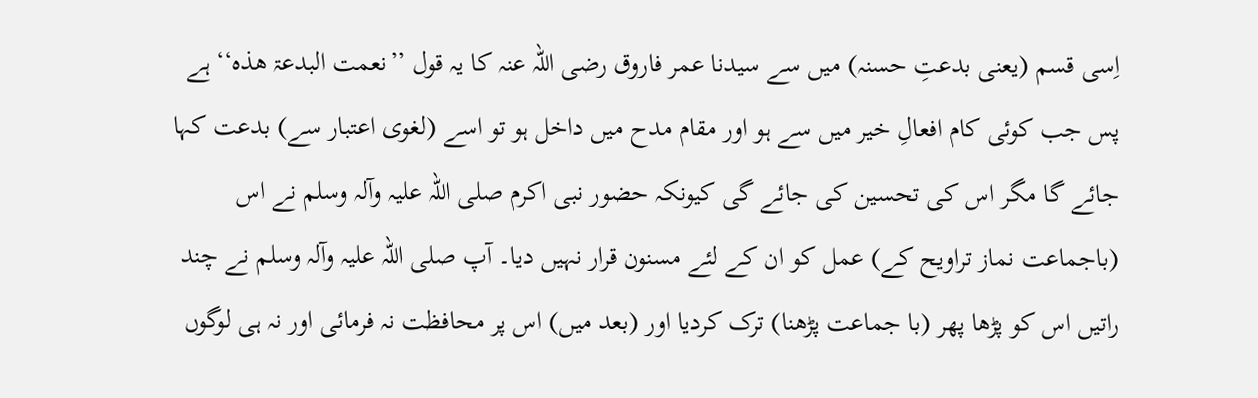اِسی قسم (یعنی بدعتِ حسنہ) میں سے سیدنا عمر فاروق رضی اللہ عنہ کا یہ قول ’’نعمت البدعۃ ھذہ‘‘ ہے پس جب کوئی کام افعالِ خیر میں سے ہو اور مقام مدح میں داخل ہو تو اسے (لغوی اعتبار سے) بدعت کہا جائے گا مگر اس کی تحسین کی جائے گی کیونکہ حضور نبی اکرم صلی اللہ علیہ وآلہ وسلم نے اس (باجماعت نماز تراویح کے) عمل کو ان کے لئے مسنون قرار نہیں دیا۔ آپ صلی اللہ علیہ وآلہ وسلم نے چند راتیں اس کو پڑھا پھر (با جماعت پڑھنا) ترک کردیا اور (بعد میں) اس پر محافظت نہ فرمائی اور نہ ہی لوگوں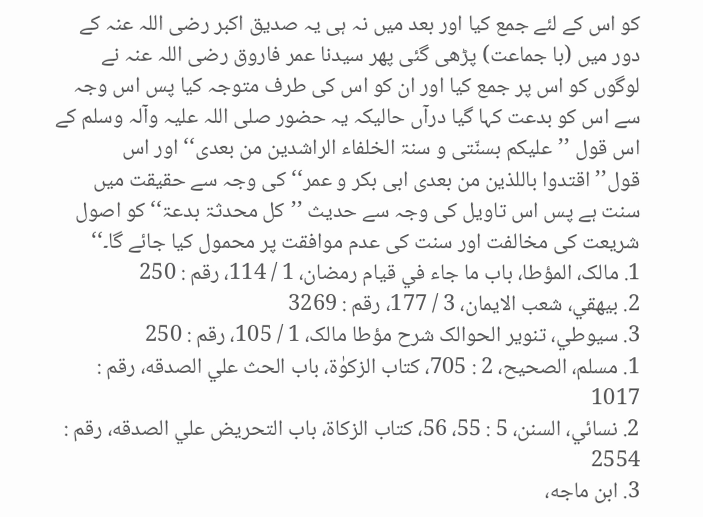کو اس کے لئے جمع کیا اور بعد میں نہ ہی یہ صدیق اکبر رضی اللہ عنہ کے دور میں (با جماعت) پڑھی گئی پھر سیدنا عمر فاروق رضی اللہ عنہ نے لوگوں کو اس پر جمع کیا اور ان کو اس کی طرف متوجہ کیا پس اس وجہ سے اس کو بدعت کہا گیا درآں حالیکہ یہ حضور صلی اللہ علیہ وآلہ وسلم کے اس قول ’’علیکم بسنّتی و سنۃ الخلفاء الراشدین من بعدی‘‘ اور اس قول’’اقتدوا باللذین من بعدی ابی بکر و عمر‘‘ کی وجہ سے حقیقت میں سنت ہے پس اس تاویل کی وجہ سے حدیث ’’کل محدثۃ بدعۃ‘‘ کو اصول شریعت کی مخالفت اور سنت کی عدم موافقت پر محمول کیا جائے گا۔‘‘
1. مالک، المؤطا، باب ما جاء في قيام رمضان، 1 / 114، رقم : 250
2. بيهقي، شعب الايمان، 3 / 177، رقم : 3269
3. سيوطي، تنوير الحوالک شرح مؤطا مالک، 1 / 105، رقم : 250
1. مسلم، الصحيح، 2 : 705، کتاب الزکوٰة، باب الحث علي الصدقه، رقم : 1017
2. نسائي، السنن، 5 : 55، 56، کتاب الزکاة، باب التحريض علي الصدقه، رقم : 2554
3. ابن ماجه،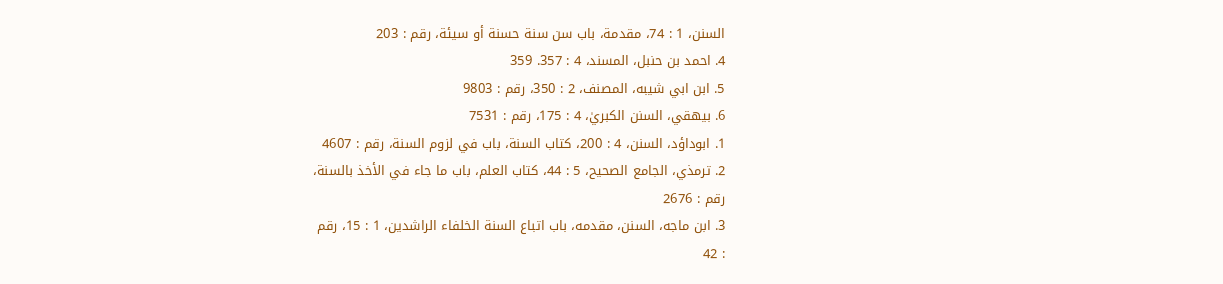السنن، 1 : 74، مقدمة، باب سن سنة حسنة أو سيئة، رقم : 203
4. احمد بن حنبل، المسند، 4 : 357. 359
5. ابن ابي شيبه، المصنف، 2 : 350، رقم : 9803
6. بيهقي، السنن الکبريٰ، 4 : 175، رقم : 7531
1. ابوداؤد، السنن، 4 : 200، کتاب السنة، باب في لزوم السنة، رقم : 4607
2. ترمذي، الجامع الصحيح، 5 : 44، کتاب العلم، باب ما جاء في الأخذ بالسنة،
رقم : 2676
3. ابن ماجه، السنن، مقدمه، باب اتباع السنة الخلفاء الراشدين، 1 : 15، رقم
: 42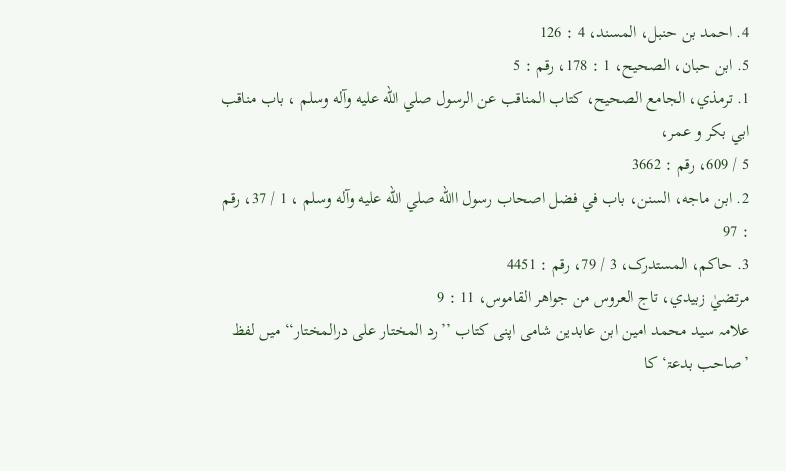4. احمد بن حنبل، المسند، 4 : 126
5. ابن حبان، الصحيح، 1 : 178، رقم : 5
1. ترمذي، الجامع الصحيح، کتاب المناقب عن الرسول صلي الله عليه وآله وسلم ، باب مناقب ابي بکر و عمر،
5 / 609، رقم : 3662
2. ابن ماجه، السنن، باب في فضل اصحاب رسول االله صلي الله عليه وآله وسلم ، 1 / 37، رقم : 97
3. حاکم، المستدرک، 3 / 79، رقم : 4451
مرتضيٰ زبيدي، تاج العروس من جواهر القاموس، 11 : 9
علامہ سید محمد امین ابن عابدین شامی اپنی کتاب ’’رد المختار علی درالمختار‘‘ میں لفظ ’صاحب بدعۃ‘ کا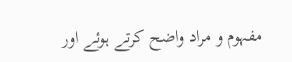مفہوم و مراد واضح کرتے ہوئے اور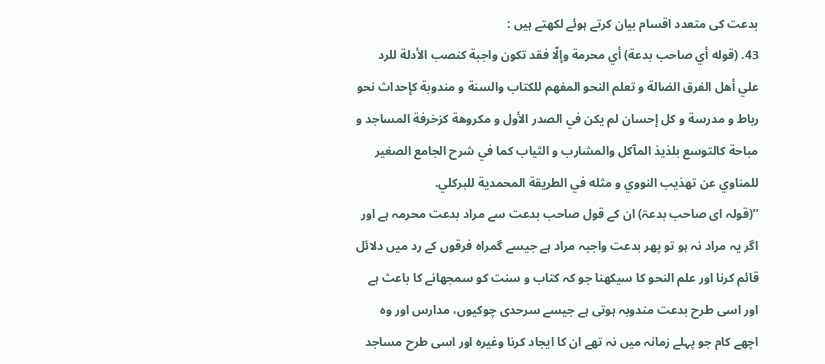بدعت کی متعدد اقسام بیان کرتے ہوئے لکھتے ہیں :
43. (قوله أي صاحب بدعة) أي محرمة وإلّا فقد تکون واجبة کنصب الأدلة للرد علي أهل الفرق الضالة و تعلم النحو المفهم للکتاب والسنة و مندوبة کإحداث نحو رباط و مدرسة و کل إحسان لم يکن في الصدر الأول و مکروهة کزخرفة المساجد و مباحة کالتوسع بلذيذ المآکل والمشارب و الثياب کما في شرح الجامع الصغير للمناوي عن تهذيب النووي و مثله في الطريقة المحمدية للبرکلي.
’’(قولہ ای صاحب بدعۃ) ان کے قول صاحب بدعت سے مراد بدعت محرمہ ہے اور اگر یہ مراد نہ ہو تو پھر بدعت واجبہ مراد ہے جیسے گمراہ فرقوں کے رد میں دلائل قائم کرنا اور علم النحو کا سیکھنا جو کہ کتاب و سنت کو سمجھانے کا باعث ہے اور اسی طرح بدعت مندوبہ ہوتی ہے جیسے سرحدی چوکیوں، مدارس اور وہ اچھے کام جو پہلے زمانہ میں نہ تھے ان کا ایجاد کرنا وغیرہ اور اسی طرح مساجد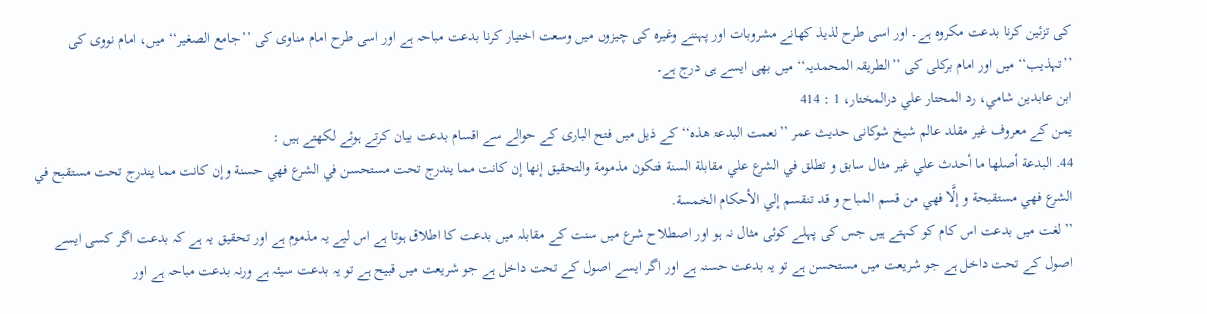کی تزئین کرنا بدعت مکروہ ہے۔ اور اسی طرح لذیذ کھانے مشروبات اور پہننے وغیرہ کی چیزوں میں وسعت اختیار کرنا بدعت مباحہ ہے اور اسی طرح امام مناوی کی ’’جامع الصغیر‘‘ میں، امام نووی کی ’’تہذیب‘‘ میں اور امام برکلی کی ’’الطریقہ المحمدیہ‘‘ میں بھی ایسے ہی درج ہے۔
ابن عابدين شامي، رد المحتار علي درالمختار، 1 : 414
یمن کے معروف غیر مقلد عالم شیخ شوکانی حدیث عمر ’’نعمت البدعۃ ھذہ‘‘ کے ذیل میں فتح الباری کے حوالے سے اقسام بدعت بیان کرتے ہوئے لکھتے ہیں :
44. البدعة أصلها ما أحدث علي غير مثال سابق و تطلق في الشرع علي مقابلة السنة فتکون مذمومة والتحقيق إنها إن کانت مما يندرج تحت مستحسن في الشرع فهي حسنة وإن کانت مما يندرج تحت مستقبح في الشرع فهي مستقبحة و إلَّا فهي من قسم المباح و قد تنقسم إلي الأحکام الخمسة.
’’لغت میں بدعت اس کام کو کہتے ہیں جس کی پہلے کوئی مثال نہ ہو اور اصطلاح شرع میں سنت کے مقابلہ میں بدعت کا اطلاق ہوتا ہے اس لیے یہ مذموم ہے اور تحقیق یہ ہے کہ بدعت اگر کسی ایسے اصول کے تحت داخل ہے جو شریعت میں مستحسن ہے تو یہ بدعت حسنہ ہے اور اگر ایسے اصول کے تحت داخل ہے جو شریعت میں قبیح ہے تو یہ بدعت سیئہ ہے ورنہ بدعت مباحہ ہے اور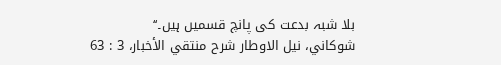بلا شبہ بدعت کی پانچ قسمیں ہیں۔‘‘
شوکاني، نيل الاوطار شرح منتقي الأخبار، 3 : 63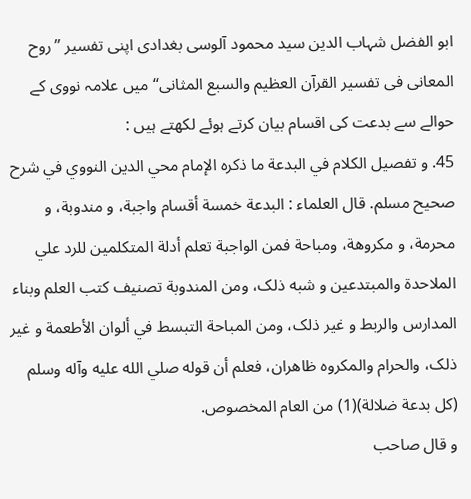ابو الفضل شہاب الدین سید محمود آلوسی بغدادی اپنی تفسیر ’’روح المعانی فی تفسیر القرآن العظیم والسبع المثانی‘‘ میں علامہ نووی کے حوالے سے بدعت کی اقسام بیان کرتے ہوئے لکھتے ہیں :
45. و تفصيل الکلام في البدعة ما ذکره الإمام محي الدين النووي في شرح صحيح مسلم. قال العلماء : البدعة خمسة أقسام واجبة، و مندوبة، و محرمة، و مکروهة، ومباحة فمن الواجبة تعلم أدلة المتکلمين للرد علي الملاحدة والمبتدعين و شبه ذلک، ومن المندوبة تصنيف کتب العلم وبناء المدارس والربط و غير ذلک، ومن المباحة التبسط في ألوان الأطعمة و غير ذلک، والحرام والمکروه ظاهران، فعلم أن قوله صلي الله عليه وآله وسلم (کل بدعة ضلالة)(1) من العام المخصوص.
و قال صاحب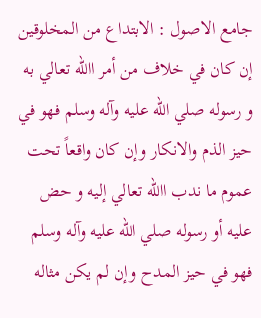جامع الاصول : الابتداع من المخلوقين إن کان في خلاف من أمر االله تعالي به و رسوله صلي الله عليه وآله وسلم فهو في حيز الذم والانکار وإن کان واقعاً تحت عموم ما ندب االله تعالي إليه و حض عليه أو رسوله صلي الله عليه وآله وسلم فهو في حيز المدح وإن لم يکن مثاله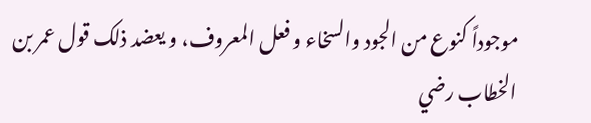موجوداً کنوع من الجود والسخاء و فعل المعروف، و يعضد ذلک قول عمر بن الخطاب رضي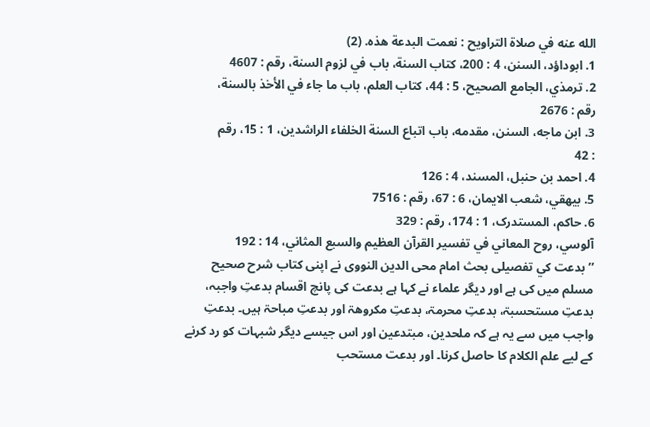الله عنه في صلاة التراويح : نعمت البدعة هذه. (2)
1. ابوداؤد، السنن، 4 : 200، کتاب السنة، باب في لزوم السنة، رقم : 4607
2. ترمذي، الجامع الصحيح، 5 : 44، کتاب العلم، باب ما جاء في الأخذ بالسنة،
رقم : 2676
3. ابن ماجه، السنن، مقدمه، باب اتباع السنة الخلفاء الراشدين، 1 : 15، رقم
: 42
4. احمد بن حنبل، المسند، 4 : 126
5. بيهقي، شعب الايمان، 6 : 67، رقم : 7516
6. حاکم، المستدرک، 1 : 174، رقم : 329
آلوسي، روح المعاني في تفسير القرآن العظيم والسبع المثاني، 14 : 192
’’بدعت کي تفصیلی بحث امام محی الدین النووی نے اپنی کتاب شرح صحیح مسلم میں کی ہے اور دیگر علماء نے کہا ہے بدعت کی پانچ اقسام بدعتِ واجبہ، بدعتِ مستحسبۃ، بدعتِ محرمۃ، بدعتِ مکروھۃ اور بدعتِ مباحۃ ہیں۔ بدعتِ واجب میں سے یہ ہے کہ ملحدین، مبتدعین اور اس جیسے دیگر شبہات کو رد کرنے کے لیے علم الکلام کا حاصل کرنا۔ اور بدعت مستحب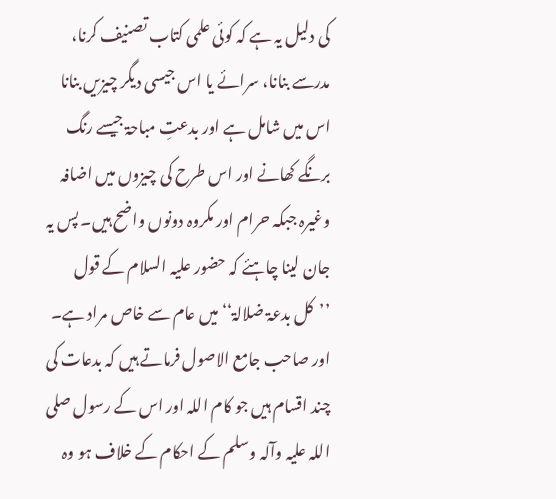کی دلیل یہ ہے کہ کوئی علمی کتاب تصنیف کرنا، مدرسے بنانا، سرائے یا اس جیسی دیگر چیزیں بنانا اس میں شامل ہے اور بدعتِ مباحۃ جیسے رنگ برنگے کھانے اور اس طرح کی چیزوں میں اضافہ وغیرہ جبکہ حرام اور مکروہ دونوں واضح ہیں۔ پس یہ جان لینا چاہئے کہ حضور علیہ السلام کے قول ’’کل بدعۃ ضلالۃ‘‘ میں عام سے خاص مراد ہے۔ اور صاحب جامع الاصول فرماتے ہیں کہ بدعات کی چند اقسام ہیں جو کام اللہ اور اس کے رسول صلی اللہ علیہ وآلہ وسلم کے احکام کے خلاف ہو وہ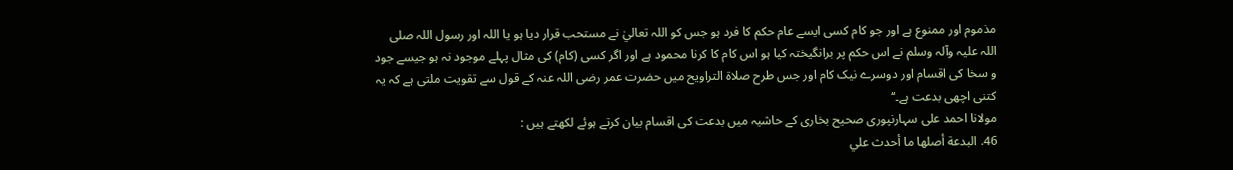مذموم اور ممنوع ہے اور جو کام کسی ایسے عام حکم کا فرد ہو جس کو اللہ تعاليٰ نے مستحب قرار دیا ہو یا اللہ اور رسول اللہ صلی اللہ علیہ وآلہ وسلم نے اس حکم پر برانگیختہ کیا ہو اس کام کا کرنا محمود ہے اور اگر کسی (کام) کی مثال پہلے موجود نہ ہو جیسے جود و سخا کی اقسام اور دوسرے نیک کام اور جس طرح صلاۃ التراویح میں حضرت عمر رضی اللہ عنہ کے قول سے تقویت ملتی ہے کہ یہ کتنی اچھی بدعت ہے۔‘‘
مولانا احمد علی سہارنپوری صحیح بخاری کے حاشیہ میں بدعت کی اقسام بیان کرتے ہوئے لکھتے ہیں :
46. البدعة أصلها ما أحدث علي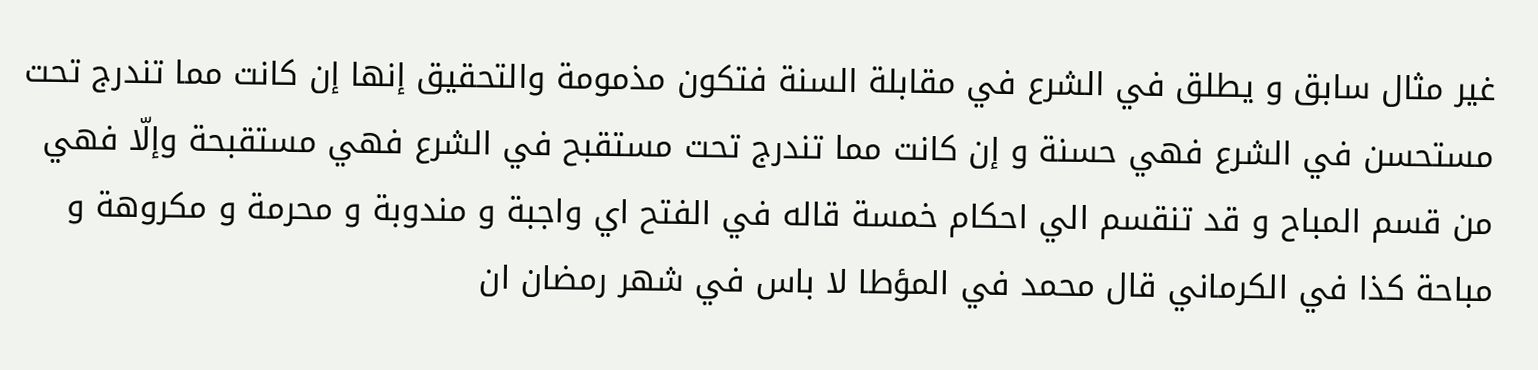غير مثال سابق و يطلق في الشرع في مقابلة السنة فتکون مذمومة والتحقيق إنها إن کانت مما تندرج تحت مستحسن في الشرع فهي حسنة و إن کانت مما تندرج تحت مستقبح في الشرع فهي مستقبحة وإلّا فهي من قسم المباح و قد تنقسم الي احکام خمسة قاله في الفتح اي واجبة و مندوبة و محرمة و مکروهة و مباحة کذا في الکرماني قال محمد في المؤطا لا باس في شهر رمضان ان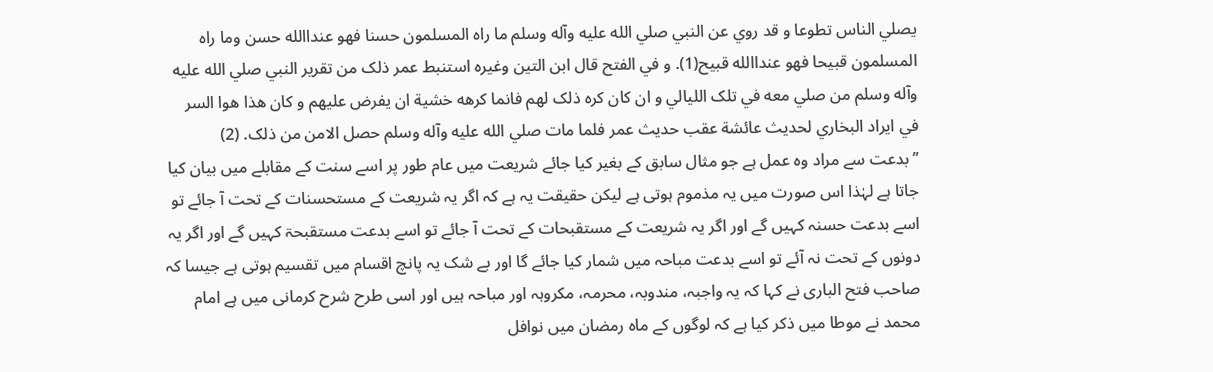يصلي الناس تطوعا و قد روي عن النبي صلي الله عليه وآله وسلم ما راه المسلمون حسنا فهو عنداالله حسن وما راه المسلمون قبيحا فهو عنداالله قبيح(1). و في الفتح قال ابن التين وغيره استنبط عمر ذلک من تقرير النبي صلي الله عليه وآله وسلم من صلي معه في تلک الليالي و ان کان کره ذلک لهم فانما کرهه خشية ان يفرض عليهم و کان هذا هوا السر في ايراد البخاري لحديث عائشة عقب حديث عمر فلما مات صلي الله عليه وآله وسلم حصل الامن من ذلک. (2)
’’بدعت سے مراد وہ عمل ہے جو مثال سابق کے بغیر کیا جائے شریعت میں عام طور پر اسے سنت کے مقابلے میں بیان کیا جاتا ہے لہٰذا اس صورت میں یہ مذموم ہوتی ہے لیکن حقیقت یہ ہے کہ اگر یہ شریعت کے مستحسنات کے تحت آ جائے تو اسے بدعت حسنہ کہیں گے اور اگر یہ شریعت کے مستقبحات کے تحت آ جائے تو اسے بدعت مستقبحۃ کہیں گے اور اگر یہ دونوں کے تحت نہ آئے تو اسے بدعت مباحہ میں شمار کیا جائے گا اور بے شک یہ پانچ اقسام میں تقسیم ہوتی ہے جیسا کہ صاحب فتح الباری نے کہا کہ یہ واجبہ، مندوبہ، محرمہ، مکروہہ اور مباحہ ہیں اور اسی طرح شرح کرمانی میں ہے امام محمد نے موطا میں ذکر کیا ہے کہ لوگوں کے ماہ رمضان میں نوافل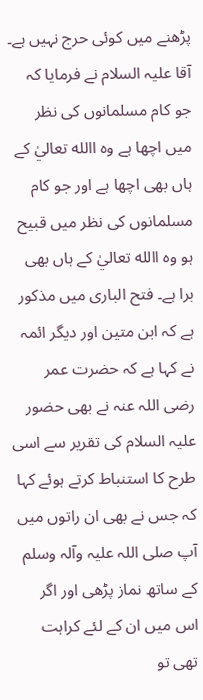پڑھنے میں کوئی حرج نہیں ہے۔ آقا علیہ السلام نے فرمایا کہ جو کام مسلمانوں کی نظر میں اچھا ہے وہ االله تعاليٰ کے ہاں بھی اچھا ہے اور جو کام مسلمانوں کی نظر میں قبیح ہو وہ االله تعاليٰ کے ہاں بھی برا ہے۔ فتح الباری میں مذکور ہے کہ ابن متین اور دیگر ائمہ نے کہا ہے کہ حضرت عمر رضی اللہ عنہ نے بھی حضور علیہ السلام کی تقریر سے اسی طرح کا استنباط کرتے ہوئے کہا کہ جس نے بھی ان راتوں میں آپ صلی اللہ علیہ وآلہ وسلم کے ساتھ نماز پڑھی اور اگر اس میں ان کے لئے کراہت تھی تو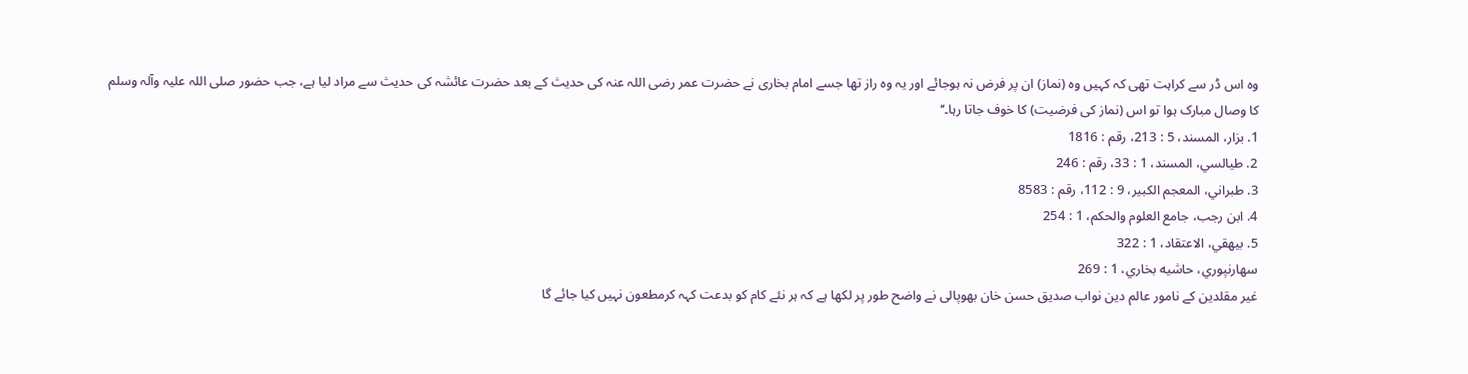وہ اس ڈر سے کراہت تھی کہ کہیں وہ (نماز) ان پر فرض نہ ہوجائے اور یہ وہ راز تھا جسے امام بخاری نے حضرت عمر رضی اللہ عنہ کی حدیث کے بعد حضرت عائشہ کی حدیث سے مراد لیا ہے، جب حضور صلی اللہ علیہ وآلہ وسلم کا وصال مبارک ہوا تو اس (نماز کی فرضیت) کا خوف جاتا رہا۔‘‘
1. بزار، المسند، 5 : 213، رقم : 1816
2. طيالسي، المسند، 1 : 33، رقم : 246
3. طبراني، المعجم الکبير، 9 : 112، رقم : 8583
4. ابن رجب، جامع العلوم والحکم، 1 : 254
5. بيهقي، الاعتقاد، 1 : 322
سهارنپوري، حاشيه بخاري، 1 : 269
غیر مقلدین کے نامور عالم دین نواب صدیق حسن خان بھوپالی نے واضح طور پر لکھا ہے کہ ہر نئے کام کو بدعت کہہ کرمطعون نہیں کیا جائے گا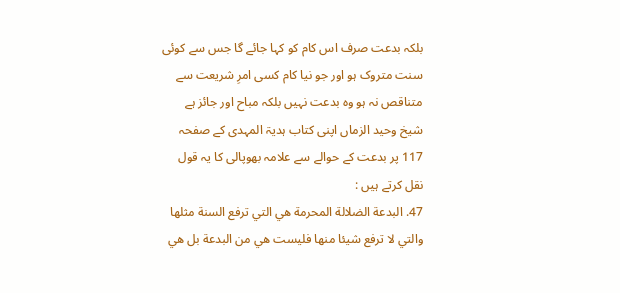بلکہ بدعت صرف اس کام کو کہا جائے گا جس سے کوئی سنت متروک ہو اور جو نیا کام کسی امرِ شریعت سے متناقص نہ ہو وہ بدعت نہیں بلکہ مباح اور جائز ہے شیخ وحید الزماں اپنی کتاب ہدیۃ المہدی کے صفحہ 117 پر بدعت کے حوالے سے علامہ بھوپالی کا یہ قول نقل کرتے ہیں :
47. البدعة الضلالة المحرمة هي التي ترفع السنة مثلها والتي لا ترفع شيئا منها فليست هي من البدعة بل هي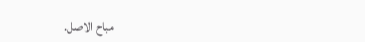مباح الاصل.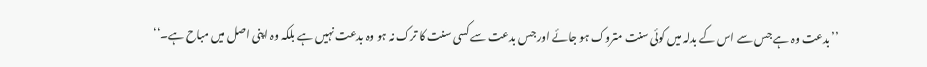’’بدعت وہ ہے جس سے اس کے بدلہ میں کوئی سنت متروک ہو جائے اور جس بدعت سے کسی سنت کا ترک نہ ہو وہ بدعت نہیں ہے بلکہ وہ اپنی اصل میں مباح ہے۔‘‘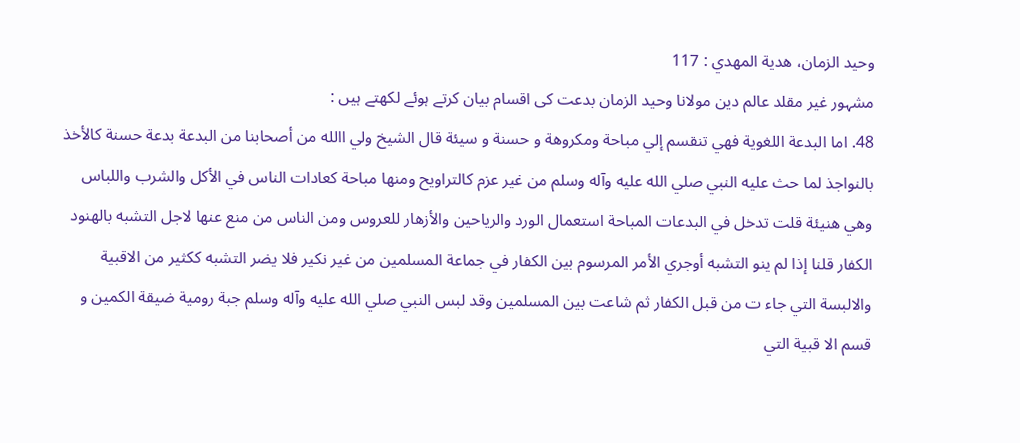وحيد الزمان، هدية المهدي : 117
مشہور غیر مقلد عالم دین مولانا وحید الزمان بدعت کی اقسام بیان کرتے ہوئے لکھتے ہیں :
48. اما البدعة اللغوية فهي تنقسم إلي مباحة ومکروهة و حسنة و سيئة قال الشيخ ولي االله من أصحابنا من البدعة بدعة حسنة کالأخذ بالنواجذ لما حث عليه النبي صلي الله عليه وآله وسلم من غير عزم کالتراويح ومنها مباحة کعادات الناس في الأکل والشرب واللباس وهي هنيئة قلت تدخل في البدعات المباحة استعمال الورد والرياحين والأزهار للعروس ومن الناس من منع عنها لاجل التشبه بالهنود الکفار قلنا إذا لم ينو التشبه أوجري الأمر المرسوم بين الکفار في جماعة المسلمين من غير نکير فلا يضر التشبه ککثير من الاقبية والالبسة التي جاء ت من قبل الکفار ثم شاعت بين المسلمين وقد لبس النبي صلي الله عليه وآله وسلم جبة رومية ضيقة الکمين و قسم الا قبية التي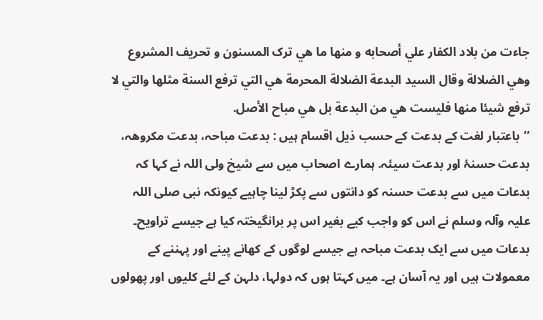جاءت من بلاد الکفار علي أصحابه و منها ما هي ترک المسنون و تحريف المشروع وهي الضلالة وقال السيد البدعة الضلالة المحرمة هي التي ترفع السنة مثلها والتي لا ترفع شيئا منها فليست هي من البدعة بل هي مباح الأصل.
’’باعتبار لغت کے بدعت کے حسب ذیل اقسام ہیں : بدعت مباحہ، بدعت مکروھہ، بدعت حسنۂ اور بدعت سیئہ. ہمارے اصحاب میں سے شیخ ولی اللہ نے کہا کہ بدعات میں سے بدعت حسنہ کو دانتوں سے پکڑ لینا چاہیے کیونکہ نبی صلی اللہ علیہ وآلہ وسلم نے اس کو واجب کیے بغیر اس پر برانگیختہ کیا ہے جیسے تراویح۔ بدعات میں سے ایک بدعت مباحہ ہے جیسے لوگوں کے کھانے پینے اور پہننے کے معمولات ہیں اور یہ آسان ہے۔ میں کہتا ہوں کہ دولہا، دلہن کے لئے کلیوں اور پھولوں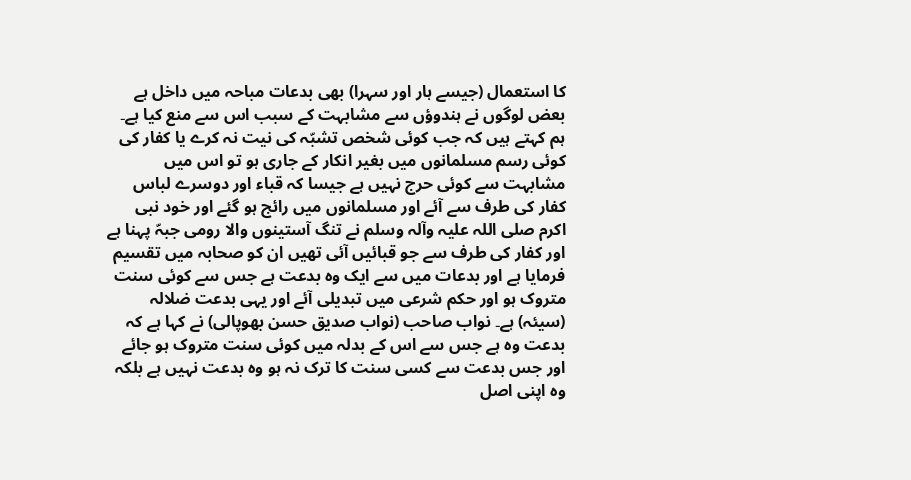کا استعمال (جیسے ہار اور سہرا) بھی بدعات مباحہ میں داخل ہے بعض لوگوں نے ہندوؤں سے مشابہت کے سبب اس سے منع کیا ہے۔ ہم کہتے ہیں کہ جب کوئی شخص تشبّہ کی نیت نہ کرے یا کفار کی کوئی رسم مسلمانوں میں بغیر انکار کے جاری ہو تو اس میں مشابہت سے کوئی حرج نہیں ہے جیسا کہ قباء اور دوسرے لباس کفار کی طرف سے آئے اور مسلمانوں میں رائج ہو گئے اور خود نبی اکرم صلی اللہ علیہ وآلہ وسلم نے تنگ آستینوں والا رومی جبہّ پہنا ہے اور کفار کی طرف سے جو قبائیں آئی تھیں ان کو صحابہ میں تقسیم فرمایا ہے اور بدعات میں سے ایک وہ بدعت ہے جس سے کوئی سنت متروک ہو اور حکم شرعی میں تبدیلی آئے اور یہی بدعت ضلالہ (سیئہ) ہے۔ نواب صاحب (نواب صدیق حسن بھوپالی) نے کہا ہے کہ بدعت وہ ہے جس سے اس کے بدلہ میں کوئی سنت متروک ہو جائے اور جس بدعت سے کسی سنت کا ترک نہ ہو وہ بدعت نہیں ہے بلکہ وہ اپنی اصل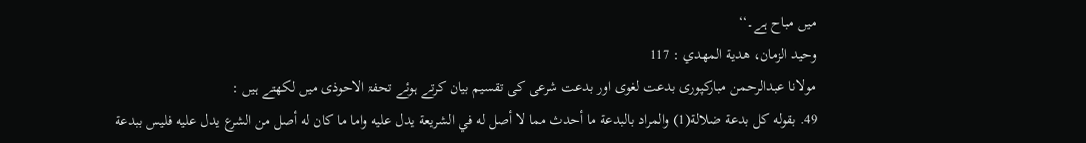میں مباح ہے۔‘‘
وحيد الزمان، هدية المهدي : 117
مولانا عبدالرحمن مبارکپوری بدعت لغوی اور بدعت شرعی کی تقسیم بیان کرتے ہوئے تحفۃ الاحوذی میں لکھتے ہیں :
49. بقوله کل بدعة ضلالة(1) والمراد بالبدعة ما أحدث مما لا أصل له في الشريعة يدل عليه واما ما کان له أصل من الشرع يدل عليه فليس ببدعة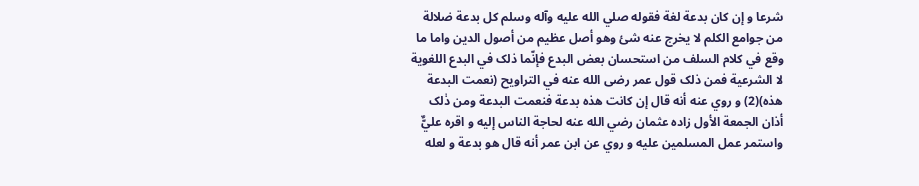شرعا و إن کان بدعة لغة فقوله صلي الله عليه وآله وسلم کل بدعة ضلالة من جوامع الکلم لا يخرج عنه شئ وهو أصل عظيم من أصول الدين واما ما وقع في کلام السلف من استحسان بعض البدع فإنّما ذلک في البدع اللغوية لا الشرعية فمن ذلک قول عمر رضی الله عنه في التراويح (نعمت البدعة هذه)(2) و روي عنه أنه قال إن کانت هذه بدعة فنعمت البدعة ومن ذٰلک أذان الجمعة الأول زاده عثمان رضي الله عنه لحاجة الناس إليه و اقره عليٌّ واستمر عمل المسلمين عليه و روي عن ابن عمر أنه قال هو بدعة و لعله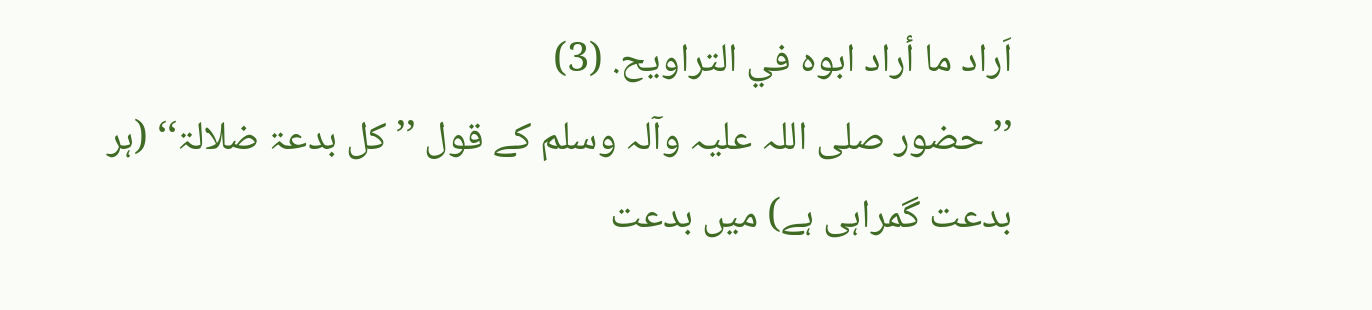اَراد ما أراد ابوه في التراويح. (3)
’’حضور صلی اللہ علیہ وآلہ وسلم کے قول ’’کل بدعۃ ضلالۃ‘‘ (ہر بدعت گمراہی ہے) میں بدعت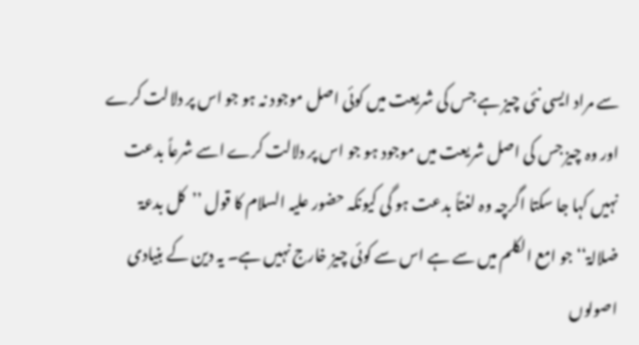سے مراد ایسی نئی چیز ہے جس کی شریعت میں کوئی اصل موجود نہ ہو جو اس پر دلالت کرے اور وہ چیز جس کی اصل شریعت میں موجود ہو جو اس پر دلالت کرے اسے شرعاً بدعت نہیں کہا جا سکتا اگرچہ وہ لغتاً بدعت ہو گی کیونکہ حضور علیہ السلام کا قول ’’کل بدعۃ ضلالۃ‘‘ جو امع الکلم میں سے ہے اس سے کوئی چیز خارج نہیں ہے۔ یہ دین کے بنیادی اصولوں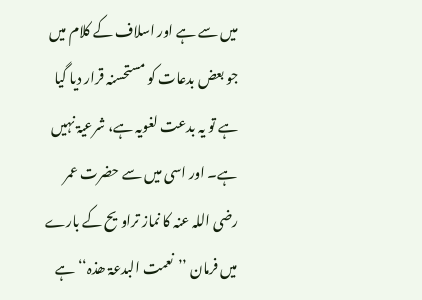میں سے ہے اور اسلاف کے کلام میں جو بعض بدعات کو مستحسنہ قرار دیا گیا ہے تو یہ بدعت لغویہ ہے، شرعیۃ نہیں ہے۔ اور اسی میں سے حضرت عمر رضی اللہ عنہ کا نماز تراویح کے بارے میں فرمان ’’نعمت البدعۃ ھذہ‘‘ ہے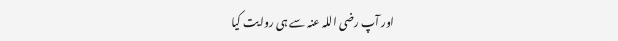اور آپ رضی اللہ عنہ سے ہی روایت کیا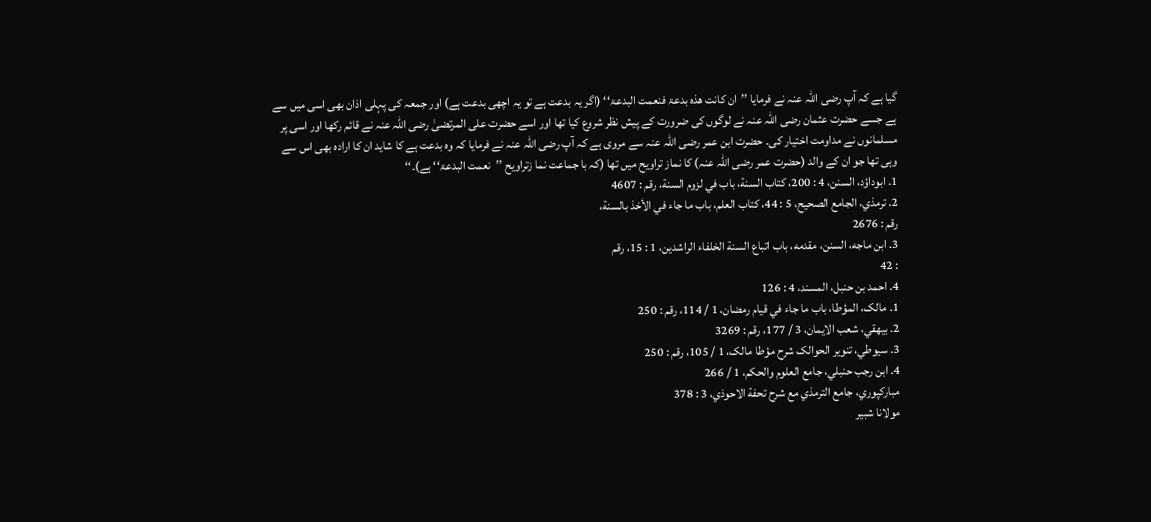گیا ہے کہ آپ رضی اللہ عنہ نے فرمایا ’’ان کانت ھذہ بدعۃ فنعمت البدعۃ‘‘ (اگر یہ بدعت ہے تو یہ اچھی بدعت ہے) اور جمعہ کی پہلی اذان بھی اسی میں سے ہے جسے حضرت عثمان رضی اللہ عنہ نے لوگوں کی ضرورت کے پیش نظر شروع کیا تھا اور اسے حضرت علی المرتضیٰ رضی اللہ عنہ نے قائم رکھا اور اسی پر مسلمانوں نے مداومت اختیار کی۔ حضرت ابن عمر رضی اللہ عنہ سے مروی ہے کہ آپ رضی اللہ عنہ نے فرمایا کہ وہ بدعت ہے کا شاید ان کا ارادہ بھی اس سے وہی تھا جو ان کے والد (حضرت عمر رضی اللہ عنہ) کا نماز تراویح میں تھا (کہ با جماعت نما زتراویح ’’نعمت البدعۃ‘‘ ہے)۔‘‘
1. ابوداؤد، السنن، 4 : 200، کتاب السنة، باب في لزوم السنة، رقم : 4607
2. ترمذي، الجامع الصحيح، 5 : 44، کتاب العلم، باب ما جاء في الأخذ بالسنة،
رقم : 2676
3. ابن ماجه، السنن، مقدمه، باب اتباع السنة الخلفاء الراشدين، 1 : 15، رقم
: 42
4. احمد بن حنبل، المسند، 4 : 126
1. مالک، المؤطا، باب ما جاء في قيام رمضان، 1 / 114، رقم : 250
2. بيهقي، شعب الايمان، 3 / 177، رقم : 3269
3. سيوطي، تنوير الحوالک شرح مؤطا مالک، 1 / 105، رقم : 250
4. ابن رجب حنبلي، جامع العلوم والحکم، 1 / 266
مبارکپوري، جامع الترمذي مع شرح تحفة الاحوذي، 3 : 378
مولانا شبیر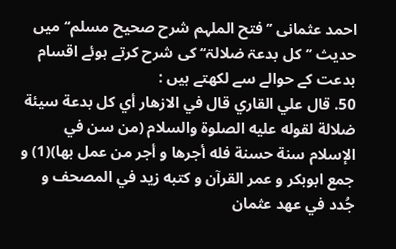احمد عثمانی ’’فتح الملہم شرح صحیح مسلم‘‘ میں حدیث ’’کل بدعۃ ضلالۃ‘‘ کی شرح کرتے ہوئے اقسام بدعت کے حوالے سے لکھتے ہیں :
50. قال علي القاري قال في الازهار أي کل بدعة سيئة ضلالة لقوله عليه الصلوة والسلام (من سن في الإسلام سنة حسنة فله أجرها و أجر من عمل بها)(1) و جمع ابوبکر و عمر القرآن و کتبه زيد في المصحف و جُدد في عهد عثمان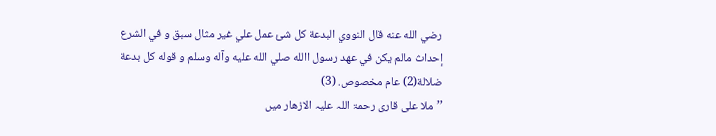رضي الله عنه قال النووي البدعة کل شئ عمل علي غير مثال سبق و في الشرع إحداث مالم يکن في عهد رسول االله صلي الله عليه وآله وسلم و قوله کل بدعة ضلالة(2) عام مخصوص. (3)
’’ملا علی قاری رحمۃ اللہ علیہ الازھار میں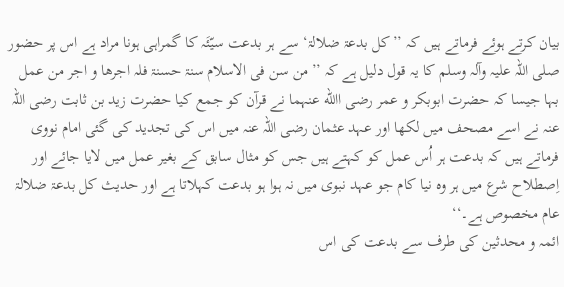بیان کرتے ہوئے فرماتے ہیں کہ ’’کل بدعۃ ضلالۃ‘ سے ہر بدعت سيّئَہ کا گمراہی ہونا مراد ہے اس پر حضور صلی اللہ علیہ وآلہ وسلم کا یہ قول دلیل ہے کہ ’’من سن فی الاسلام سنۃ حسنۃ فلہ اجرھا و اجر من عمل بہا جیسا کہ حضرت ابوبکر و عمر رضی االله عنہما نے قرآن کو جمع کیا حضرت زید بن ثابت رضی اللہ عنہ نے اسے مصحف میں لکھا اور عہد عثمان رضی اللہ عنہ میں اس کی تجدید کی گئی امام نووی فرماتے ہیں کہ بدعت ہر اُس عمل کو کہتے ہیں جس کو مثال سابق کے بغیر عمل میں لایا جائے اور اِصطلاح شرع میں ہر وہ نیا کام جو عہد نبوی میں نہ ہوا ہو بدعت کہلاتا ہے اور حدیث کل بدعۃ ضلالۃ عام مخصوص ہے۔‘‘
ائمہ و محدثین کی طرف سے بدعت کی اس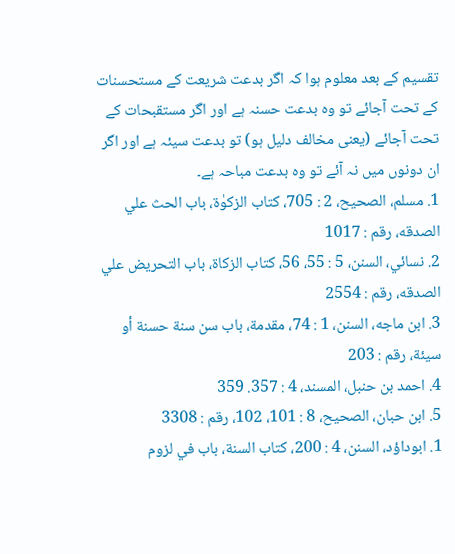تقسیم کے بعد معلوم ہوا کہ اگر بدعت شریعت کے مستحسنات کے تحت آجائے تو وہ بدعت حسنہ ہے اور اگر مستقبحات کے تحت آجائے (یعنی مخالف دلیل ہو) تو بدعت سیئہ ہے اور اگر ان دونوں میں نہ آئے تو وہ بدعت مباحہ ہے۔
1. مسلم، الصحيح، 2 : 705، کتاب الزکوٰة، باب الحث علي الصدقه، رقم : 1017
2. نسائي، السنن، 5 : 55، 56، کتاب الزکاة، باب التحريض علي الصدقه، رقم : 2554
3. ابن ماجه، السنن، 1 : 74، مقدمة، باب سن سنة حسنة أو سيئة، رقم : 203
4. احمد بن حنبل، المسند، 4 : 357. 359
5. ابن حبان، الصحيح، 8 : 101، 102، رقم : 3308
1. ابوداؤد، السنن، 4 : 200، کتاب السنة، باب في لزوم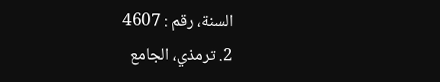السنة، رقم : 4607
2. ترمذي، الجامع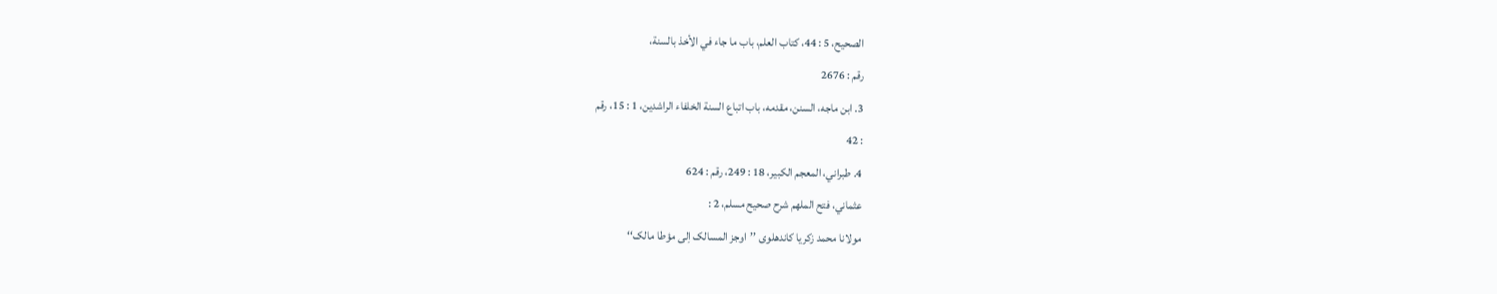الصحيح، 5 : 44، کتاب العلم، باب ما جاء في الأخذ بالسنة،
رقم : 2676
3. ابن ماجه، السنن، مقدمه، باب اتباع السنة الخلفاء الراشدين، 1 : 15، رقم
: 42
4. طبراني، المعجم الکبير، 18 : 249، رقم : 624
عثماني، فتح الملهم شرح صحيح مسلم، 2 :
مولانا محمد زکریا کاندھلوی ’’اوجز المسالک اِلی مؤطا مالک‘‘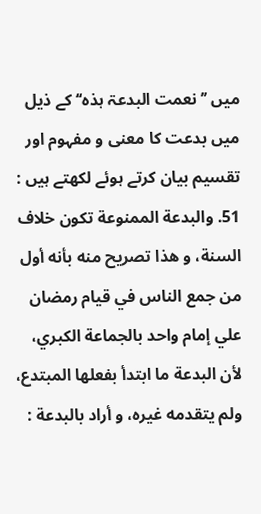میں ’’نعمت البدعۃ ہذہ‘‘ کے ذیل میں بدعت کا معنی و مفہوم اور تقسیم بیان کرتے ہوئے لکھتے ہیں :
51. والبدعة الممنوعة تکون خلاف السنة، و هذا تصريح منه بأنه أول من جمع الناس في قيام رمضان علي إمام واحد بالجماعة الکبري، لأن البدعة ما ابتدأ بفعلها المبتدع، ولم يتقدمه غيره، و أراد بالبدعة :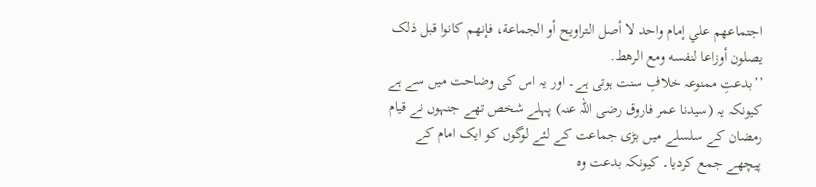اجتماعهم علي إمام واحد لا أصل التراويح أو الجماعة، فإنهم کانوا قبل ذلک يصلون أوزاعا لنفسه ومع الرهط.
’’بدعتِ ممنوعہ خلافِ سنت ہوتی ہے۔ اور یہ اس کی وضاحت میں سے ہے کیونکہ یہ (سیدنا عمر فاروق رضی اللہ عنہ) پہلے شخص تھے جنہوں نے قیام رمضان کے سلسلے میں بڑی جماعت کے لئے لوگوں کو ایک امام کے پیچھے جمع کردیا۔ کیونکہ بدعت وہ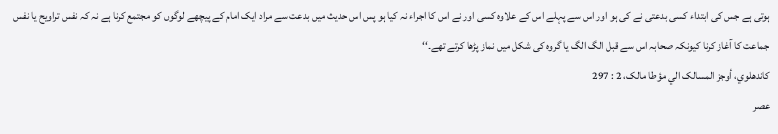ہوتی ہے جس کی ابتداء کسی بدعتی نے کی ہو اور اس سے پہلے اس کے علاوہ کسی اور نے اس کا اجراء نہ کیا ہو پس اس حدیث میں بدعت سے مراد ایک امام کے پیچھے لوگوں کو مجتمع کرنا ہے نہ کہ نفس تراویح یا نفس جماعت کا آغاز کرنا کیونکہ صحابہ اس سے قبل الگ الگ یا گروہ کی شکل میں نماز پڑھا کرتے تھے۔‘‘
کاندهلوي، أوجز المسالک الي مؤطا مالک، 2 : 297
عصر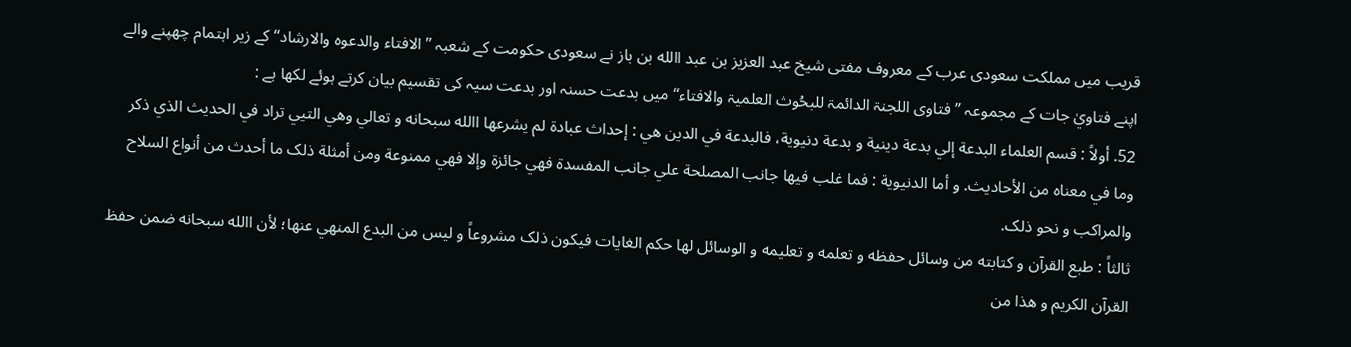قریب میں مملکت سعودی عرب کے معروف مفتی شیخ عبد العزیز بن عبد االله بن باز نے سعودی حکومت کے شعبہ ’’الافتاء والدعوہ والارشاد‘‘ کے زیر اہتمام چھپنے والے اپنے فتاويٰ جات کے مجموعہ ’’فتاوی اللجنۃ الدائمۃ للبحُوث العلمیۃ والافتاء‘‘ میں بدعت حسنہ اور بدعت سیہ کی تقسیم بیان کرتے ہوئے لکھا ہے :
52. أولاً : قسم العلماء البدعة إلي بدعة دينية و بدعة دنيوية، فالبدعة في الدين هي : إحداث عبادة لم يشرعها االله سبحانه و تعالي وهي التيي تراد في الحديث الذي ذکر وما في معناه من الأحاديث. و أما الدنيوية : فما غلب فيها جانب المصلحة علي جانب المفسدة فهي جائزة وإلا فهي ممنوعة ومن أمثلة ذلک ما أحدث من أنواع السلاح والمراکب و نحو ذلک.
ثالثاً : طبع القرآن و کتابته من وسائل حفظه و تعلمه و تعليمه و الوسائل لها حکم الغايات فيکون ذلک مشروعاً و ليس من البدع المنهي عنها؛ لأن االله سبحانه ضمن حفظ القرآن الکريم و هذا من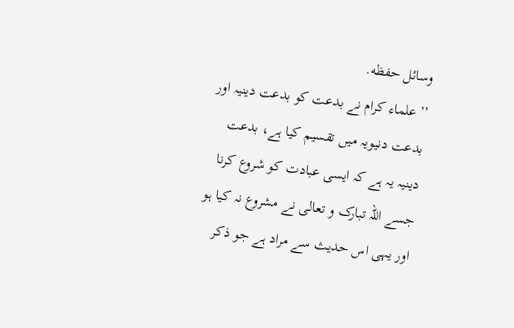وسائل حفظه.
’’علماء کرام نے بدعت کو بدعت دینیہ اور بدعت دنیویہ میں تقسیم کیا ہے، بدعت دینیہ یہ ہے کہ ایسی عبادت کو شروع کرنا جسے اللہ تبارک و تعالی نے مشروع نہ کیا ہو اور یہی اس حدیث سے مراد ہے جو ذکر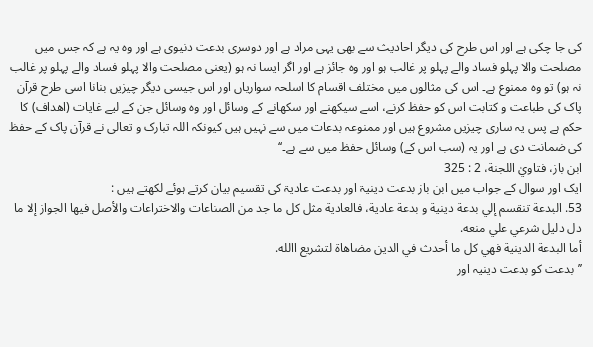کی جا چکی ہے اور اس طرح کی دیگر احادیث سے بھی یہی مراد ہے اور دوسری بدعت دنیوی ہے اور وہ یہ ہے کہ جس میں مصلحت والا پہلو فساد والے پہلو پر غالب ہو اور وہ جائز ہے اور اگر ایسا نہ ہو (یعنی مصلحت والا پہلو فساد والے پہلو پر غالب نہ ہو) تو وہ ممنوع ہے۔ اس کی مثالوں میں مختلف اقسام کا اسلحہ سواریاں اور اس جیسی دیگر چیزیں بنانا اسی طرح قرآن پاک کی طباعت و کتابت اس کو حفظ کرنے، اسے سیکھنے اور سکھانے کے وسائل اور وہ وسائل جن کے لیے غایات (اھداف) کا حکم ہے پس یہ ساری چیزیں مشروع ہیں اور ممنوعہ بدعات میں سے نہیں ہیں کیونکہ اللہ تبارک و تعالی نے قرآن پاک کے حفظ کی ضمانت دی ہے اور یہ (سب اس کے) وسائل حفظ میں سے ہے۔‘‘
ابن باز، فتاويٰ اللجنة، 2 : 325
ایک اور سوال کے جواب میں ابن باز بدعت دینیۃ اور بدعت عادیۃ کی تقسیم بیان کرتے ہوئے لکھتے ہیں :
53. البدعة تنقسم إلي بدعة دينية و بدعة عادية، فالعادية مثل کل ما جد من الصناعات والاختراعات والأصل فيها الجواز إلا ما دل دليل شرعي علي منعه.
أما البدعة الدينية فهي کل ما أحدث في الدين مضاهاة لتشريع االله.
’’بدعت کو بدعت دینیہ اور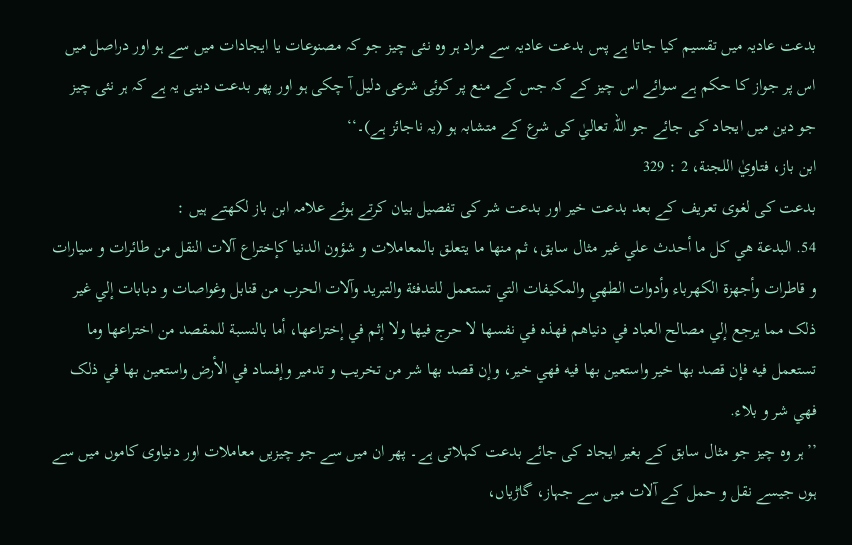بدعت عادیہ میں تقسیم کیا جاتا ہے پس بدعت عادیہ سے مراد ہر وہ نئی چیز جو کہ مصنوعات یا ایجادات میں سے ہو اور دراصل میں اس پر جواز کا حکم ہے سوائے اس چیز کے کہ جس کے منع پر کوئی شرعی دلیل آ چکی ہو اور پھر بدعت دینی یہ ہے کہ ہر نئی چیز جو دین میں ایجاد کی جائے جو اللہ تعاليٰ کی شرع کے متشابہ ہو (یہ ناجائز ہے)۔‘‘
ابن باز، فتاويٰ اللجنة، 2 : 329
بدعت کی لغوی تعریف کے بعد بدعت خیر اور بدعت شر کی تفصیل بیان کرتے ہوئے علامہ ابن باز لکھتے ہیں :
54. البدعة هي کل ما أحدث علي غير مثال سابق، ثم منها ما يتعلق بالمعاملات و شؤون الدنيا کإختراع آلات النقل من طائرات و سيارات و قاطرات وأجهزة الکهرباء وأدوات الطهي والمکيفات التي تستعمل للتدفئة والتبريد وآلات الحرب من قنابل وغواصات و دبابات إلي غير ذلک مما يرجع إلي مصالح العباد في دنياهم فهذه في نفسها لا حرج فيها ولا إثم في إختراعها، أما بالنسبة للمقصد من اختراعها وما تستعمل فيه فإن قصد بها خير واستعين بها فيه فهي خير، وإن قصد بها شر من تخريب و تدمير وإفساد في الأرض واستعين بها في ذلک فهي شر و بلاء.
’’ہر وہ چیز جو مثال سابق کے بغیر ایجاد کی جائے بدعت کہلاتی ہے۔ پھر ان میں سے جو چیزیں معاملات اور دنیاوی کاموں میں سے ہوں جیسے نقل و حمل کے آلات میں سے جہاز، گاڑیاں،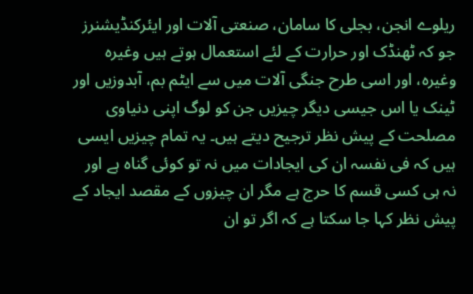ریلوے انجن، بجلی کا سامان، صنعتی آلات اور ایئرکنڈیشنرز جو کہ ٹھنڈک اور حرارت کے لئے استعمال ہوتے ہیں وغیرہ وغیرہ، اور اسی طرح جنگی آلات میں سے ایٹم بم، آبدوزیں اور ٹینک یا اس جیسی دیگر چیزیں جن کو لوگ اپنی دنیاوی مصلحت کے پیش نظر ترجیح دیتے ہیں۔ یہ تمام چیزیں ایسی ہیں کہ فی نفسہ ان کی ایجادات میں نہ تو کوئی گناہ ہے اور نہ ہی کسی قسم کا حرج ہے مگر ان چیزوں کے مقصد ایجاد کے پیش نظر کہا جا سکتا ہے کہ اگر تو ان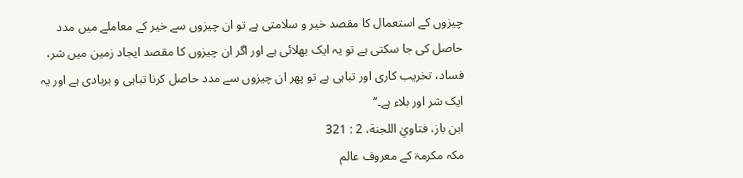چیزوں کے استعمال کا مقصد خیر و سلامتی ہے تو ان چیزوں سے خیر کے معاملے میں مدد حاصل کی جا سکتی ہے تو یہ ایک بھلائی ہے اور اگر ان چیزوں کا مقصد ایجاد زمین میں شر، فساد، تخریب کاری اور تباہی ہے تو پھر ان چیزوں سے مدد حاصل کرنا تباہی و بربادی ہے اور یہ ایک شر اور بلاء ہے۔‘‘
ابن باز، فتاويٰ اللجنة، 2 : 321
مکہ مکرمۃ کے معروف عالم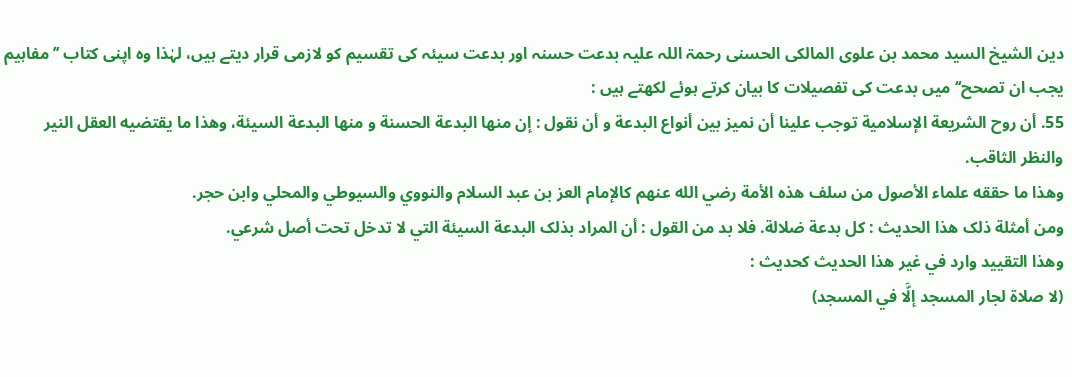دین الشیخ السید محمد بن علوی المالکی الحسنی رحمۃ اللہ علیہ بدعت حسنہ اور بدعت سیئہ کی تقسیم کو لازمی قرار دیتے ہیں، لہٰذا وہ اپنی کتاب ’’مفاہیم یجب ان تصحح‘‘ میں بدعت کی تفصیلات کا بیان کرتے ہوئے لکھتے ہیں :
55. أن روح الشريعة الإسلامية توجب علينا أن نميز بين أنواع البدعة و أن نقول : إن منها البدعة الحسنة و منها البدعة السيئة، وهذا ما يقتضيه العقل النير والنظر الثاقب.
وهذا ما حققه علماء الأصول من سلف هذه الأمة رضي الله عنهم کالإمام العز بن عبد السلام والنووي والسيوطي والمحلي وابن حجر.
ومن أمثلة ذلک هذا الحديث : کل بدعة ضلالة. فلا بد من القول : أن المراد بذلک البدعة السيئة التي لا تدخل تحت أصل شرعي.
وهذا التقييد وارد في غير هذا الحديث کحديث :
(لا صلاة لجار المسجد إلَّا في المسجد)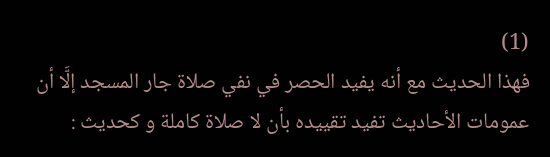(1)
فهذا الحديث مع أنه يفيد الحصر في نفي صلاة جار المسجد إلَّا أن عمومات الأحاديث تفيد تقييده بأن لا صلاة کاملة و کحديث :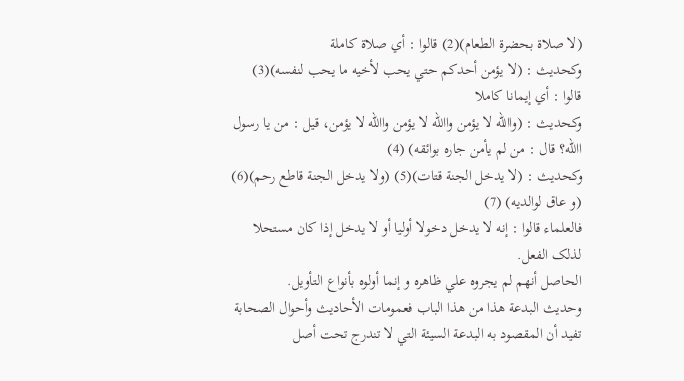(لا صلاة بحضرة الطعام)(2) قالوا : أي صلاة کاملة
وکحديث : (لا يؤمن أحدکم حتي يحب لأخيه ما يحب لنفسه)(3)
قالوا : أي إيمانا کاملا
وکحديث : (واالله لا يؤمن واالله لا يؤمن واالله لا يؤمن، قيل : من يا رسول االله؟ قال : من لم يأمن جاره بوائقه) (4)
وکحديث : (لا يدخل الجنة قتات)(5) (ولا يدخل الجنة قاطع رحم)(6) (و عاق لوالديه) (7)
فالعلماء قالوا : إنه لا يدخل دخولا أوليا أو لا يدخل إذا کان مستحلا لذلک الفعل.
الحاصل أنهم لم يجروه علي ظاهره و إنما أولوه بأنواع التأويل.
وحديث البدعة هذا من هذا الباب فعمومات الأحاديث وأحوال الصحابة تفيد أن المقصود به البدعة السيئة التي لا تندرج تحت أصل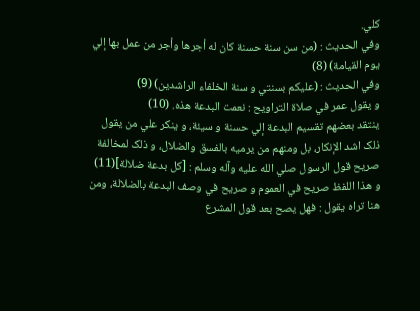کلي.
وفي الحديث : (من سن سنة حسنة کان له أجرها وأجر من عمل بها إلي يوم القيامة) (8)
وفي الحديث : (عليکم بسنتي و سنة الخلفاء الراشدين) (9)
و يقول عمر في صلاة التراويح : نعمت البدعة هذه. (10)
ينتقد بعضهم تقسيم البدعة إلي حسنة و سيئة، و ينکر علي من يقول ذلک اشد الإنکار، بل ومنهم من يرميه بالفسق والضلال، و ذلک لمخالفة صريح قول الرسول صلي الله عليه وآله وسلم : [کل بدعة ضلالة](11) و هذا اللفظ صريح في العموم و صريح في وصف البدعة بالضلالة، ومن هنا تراه يقول : فهل يصح بعد قول المشرع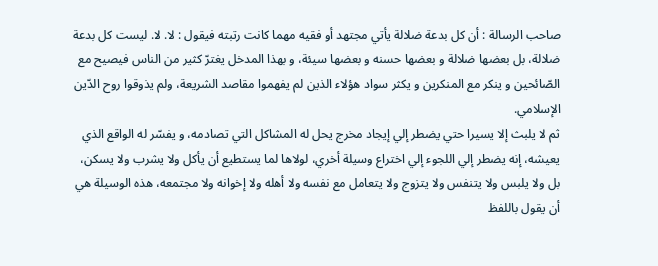صاحب الرسالة : أن کل بدعة ضلالة يأتي مجتهد أو فقيه مهما کانت رتبته فيقول : لا. لا. ليست کل بدعة ضلالة، بل بعضها ضلالة و بعضها حسنه و بعضها سيئة، و بهذا المدخل يغترّ کثير من الناس فيصيح مع الصّائحين و ينکر مع المنکرين و يکثر سواد هؤلاء الذين لم يفهموا مقاصد الشريعة، ولم يذوقوا روح الدّين الإسلامي.
ثم لا يلبث إلا يسيرا حتي يضطر إلي إيجاد مخرج يحل له المشاکل التي تصادمه، و يفسّر له الواقع الذي يعيشه، إنه يضطر إلي اللجوء إلي اختراع وسيلة أخري، لولاها لما يستطيع أن يأکل ولا يشرب ولا يسکن، بل ولا يلبس ولا يتنفس ولا يتزوج ولا يتعامل مع نفسه ولا أهله ولا إخوانه ولا مجتمعه، هذه الوسيلة هي أن يقول باللفظ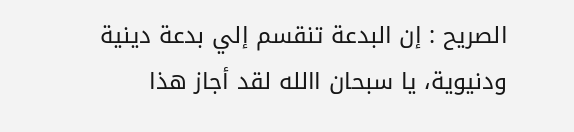الصريح : إن البدعة تنقسم إلي بدعة دينية ودنيوية، يا سبحان االله لقد أجاز هذا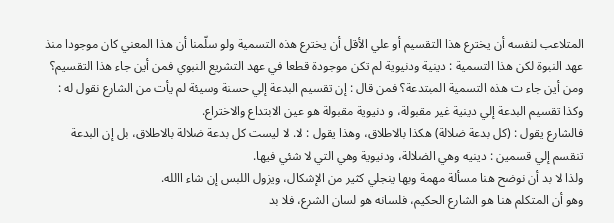المتلاعب لنفسه أن يخترع هذا التقسيم أو علي الأقل أن يخترع هذه التسمية ولو سلّمنا أن هذا المعني کان موجودا منذ عهد النبوة لکن هذا التسمية : دينية ودنيوية لم تکن موجودة قطعا في عهد التشريع النبوي فمن أين جاء هذا التقسيم؟ ومن أين جاء ت هذه التسمية المبتدعة؟ فمن قال : إن تقسيم البدعة إلي حسنة وسيئة لم يأت من الشارع نقول له : وکذا تقسيم البدعة إلي دينية غير مقبولة، و دنيوية مقبولة هو عين الابتداع والاختراع.
فالشارع يقول : (کل بدعة ضلالة) هکذا بالاطلاق، وهذا يقول : لا. لا ليست کل بدعة ضلالة بالاطلاق، بل إن البدعة تنقسم إلي قسمين : دينيه وهي الضلالة، ودنيوية وهي التي لا شئي فيها.
ولذا لا بد أن نوضح هنا مسألة مهمة وبها ينجلي کثير من الإشکال، ويزول اللبس إن شاء االله.
وهو أن المتکلم هنا هو الشارع الحکيم، فلسانه هو لسان الشرع، فلا بد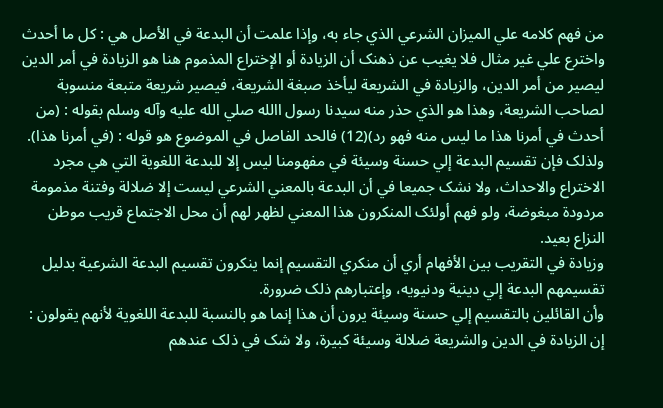من فهم کلامه علي الميزان الشرعي الذي جاء به، وإذا علمت أن البدعة في الأصل هي : کل ما أحدث واخترع علي غير مثال فلا يغيب عن ذهنک أن الزيادة أو الإختراع المذموم هنا هو الزيادة في أمر الدين ليصير من أمر الدين، والزيادة في الشريعة ليأخذ صبغة الشريعة، فيصير شريعة متبعة منسوبة لصاحب الشريعة، وهذا هو الذي حذر منه سيدنا رسول االله صلي الله عليه وآله وسلم بقوله : (من أحدث في أمرنا هذا ما ليس منه فهو رد)(12) فالحد الفاصل في الموضوع هو قوله : (في أمرنا هذا).
ولذلک فإن تقسيم البدعة إلي حسنة وسيئة في مفهومنا ليس إلا للبدعة اللغوية التي هي مجرد الاختراع والاحداث، ولا نشک جميعا في أن البدعة بالمعني الشرعي ليست إلا ضلالة وفتنة مذمومة مردودة مبغوضة، ولو فهم أولئک المنکرون هذا المعني لظهر لهم أن محل الاجتماع قريب موطن النزاع بعيد.
وزيادة في التقريب بين الأفهام أري أن منکري التقسيم إنما ينکرون تقسيم البدعة الشرعية بدليل تقسيمهم البدعة إلي دينية ودنيويه، وإعتبارهم ذلک ضرورة.
وأن القائلين بالتقسيم إلي حسنة وسيئة يرون أن هذا إنما هو بالنسبة للبدعة اللغوية لأنهم يقولون : إن الزيادة في الدين والشريعة ضلالة وسيئة کبيرة، ولا شک في ذلک عندهم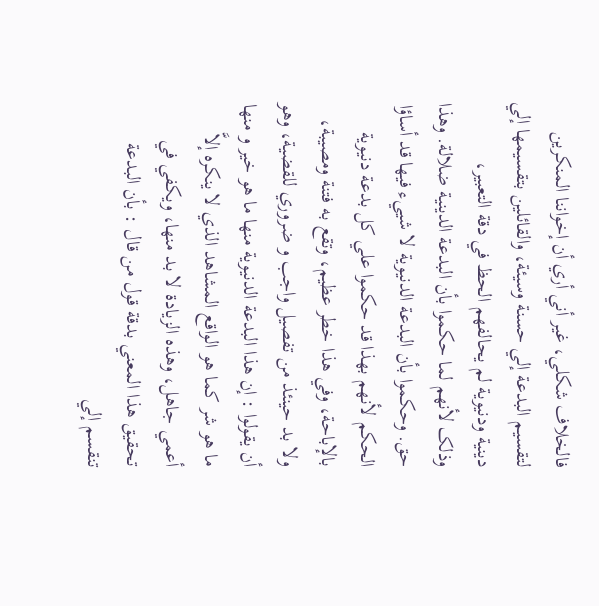فالخلاف شکلي، غير أني أري أن إخواننا المنکرين لتقسيم البدعة إلي حسنة وسيئة، والقائلين بتقسيمها إلي دينية ودنيوية لم يحالفهم الحظ في دقة التعبير،
وذلک لأنهم لما حکموا بأن البدعة الدينية ضلالة. وهذا حق. وحکموا بأن البدعة الدنيوية لا شييء فيها قد أساؤا الحکم لأنهم بهذا قد حکموا علي کل بدعة دنيوية بالإباحة، وفي هذا خطر عظيم، وتقع به فتنة ومصيبة، ولا بد حينئذ من تفصيل واجب و ضروري للقضية، وهو أن يقولوا : إن هذا البدعة الدنيوية منها ما هو خير و منها ما هو شر کما هو الواقع المشاهد الذي لا ينکره إلاَّ أعمي جاهل، وهذه الزيادة لا بد منها، ويکفي في تحقيق هذا المعني بدقة قول من قال : بأن البدعة تنقسم إلي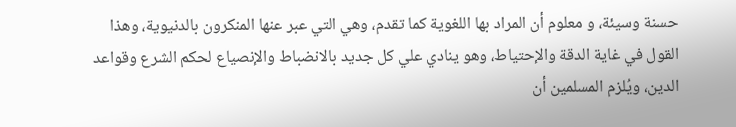حسنة وسيئة، و معلوم أن المراد بها اللغوية کما تقدم، وهي التي عبر عنها المنکرون بالدنيوية، وهذا القول في غاية الدقة والإحتياط، وهو ينادي علي کل جديد بالانضباط والإنصياع لحکم الشرع وقواعد الدين، ويُلزم المسلمين أن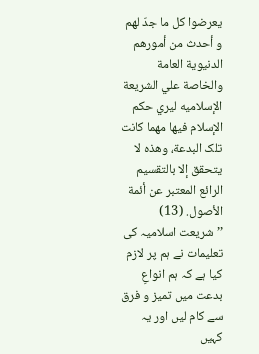يعرضوا کل ما جدّ لهم و أحدث من أمورهم الدنيوية العامة والخاصة علي الشريعة الإسلاميه ليري حکم الإسلام فيها مهما کانت تلک البدعة، وهذه لا يتحقق إلا بالتقسيم الرائع المعتبر عن أئمة الأصول. (13)
’’شریعت اسلامیہ کی تعلیمات نے ہم پر لازم کیا ہے کہ ہم انواعِ بدعت میں تمیز و فرق سے کام لیں اور یہ کہیں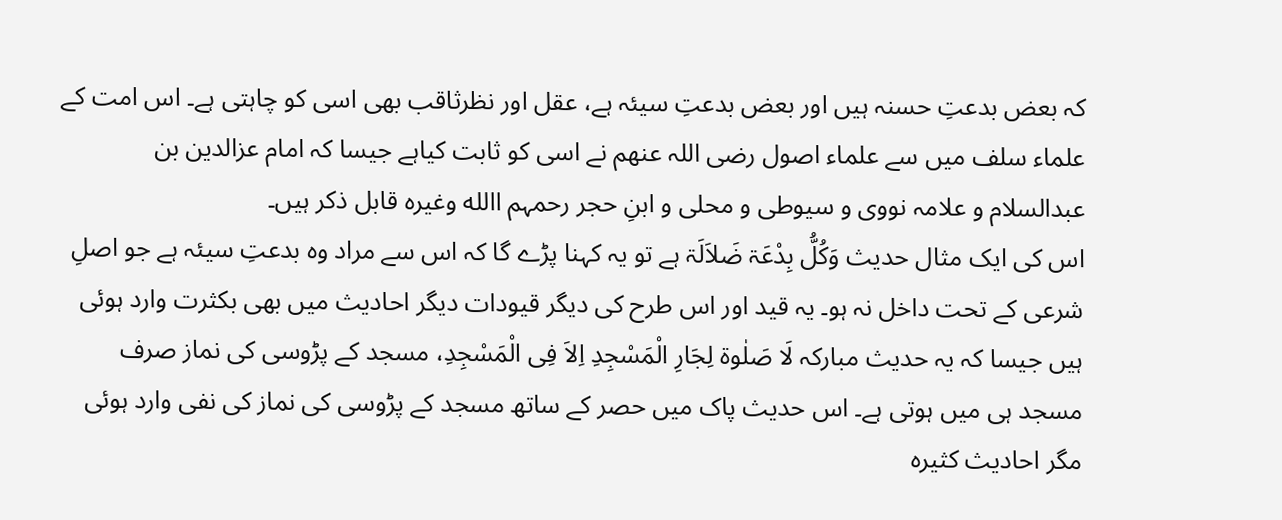کہ بعض بدعتِ حسنہ ہیں اور بعض بدعتِ سیئہ ہے، عقل اور نظرثاقب بھی اسی کو چاہتی ہے۔ اس امت کے علماء سلف میں سے علماء اصول رضی اللہ عنھم نے اسی کو ثابت کیاہے جیسا کہ امام عزالدین بن عبدالسلام و علامہ نووی و سیوطی و محلی و ابنِ حجر رحمہم االله وغیرہ قابل ذکر ہیں۔
اس کی ایک مثال حدیث وَکُلُّ بِدْعَۃ ضَلاَلَۃ ہے تو یہ کہنا پڑے گا کہ اس سے مراد وہ بدعتِ سیئہ ہے جو اصلِ شرعی کے تحت داخل نہ ہو۔ یہ قید اور اس طرح کی دیگر قیودات دیگر احادیث میں بھی بکثرت وارد ہوئی ہیں جیسا کہ یہ حدیث مبارکہ لَا صَلٰوۃ لِجَارِ الْمَسْجِدِ اِلاَ فِی الْمَسْجِدِ، مسجد کے پڑوسی کی نماز صرف مسجد ہی میں ہوتی ہے۔ اس حدیث پاک میں حصر کے ساتھ مسجد کے پڑوسی کی نماز کی نفی وارد ہوئی مگر احادیث کثیرہ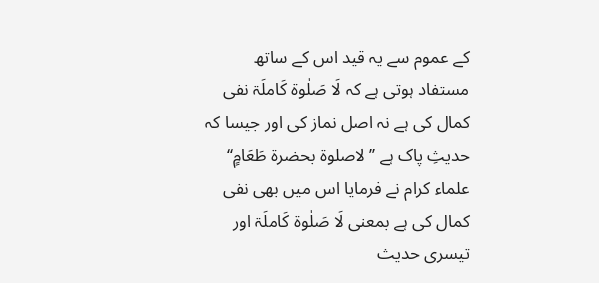کے عموم سے یہ قید اس کے ساتھ مستفاد ہوتی ہے کہ لَا صَلٰوۃ کَاملَۃ نفی کمال کی ہے نہ اصل نماز کی اور جیسا کہ حدیثِ پاک ہے ’’لاصلوۃ بحضرۃ طَعَامٍ‘‘ علماء کرام نے فرمایا اس میں بھی نفی کمال کی ہے بمعنی لَا صَلٰوۃ کَاملَۃ اور تیسری حدیث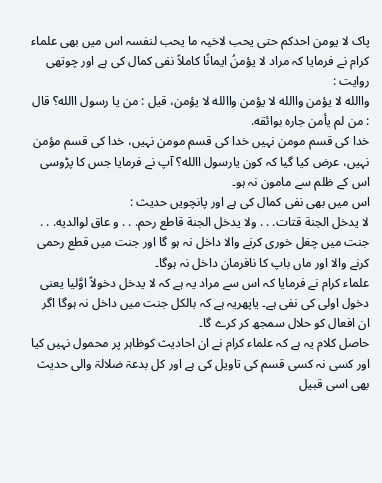پاک لا یومن احدکم حتی یحب لاخیہ ما یحب لنفسہ اس میں بھی علماء کرام نے فرمایا کہ مراد لا یؤمنُ ایمانًا کاملاً نفی کمال کی ہے اور چوتھی روایت :
واالله لا يؤمن واالله لا يؤمن واالله لا يؤمن، قيل : من يا رسول االله؟ قال : من لم يأمن جاره بوائقه.
خدا کی قسم مومن نہیں خدا کی قسم مومن نہیں، خدا کی قسم مؤمن نہیں، عرض کیا گیا کہ کون یارسول االله؟ آپ نے فرمایا جس کا پڑوسی اس کے ظلم سے مامون نہ ہو۔
اس میں بھی نفی کمال کی ہے اور پانچویں حدیث :
لا يدخل الجنة قتات. . . ولا يدخل الجنة قاطع رحم. . . و عاق لوالديه. . .
جنت میں چغل خوری کرنے والا داخل نہ ہو گا اور جنت میں قطع رحمی کرنے والا اور ماں باپ کا نافرمان داخل نہ ہوگا۔
علماء کرام نے فرمایا کہ اس سے مراد یہ ہے کہ لا یدخل دخولاً اوَّلیا یعنی دخول اولی کی نفی ہے۔ یاپھریہ ہے کہ بالکل جنت میں داخل نہ ہوگا اگر ان افعال کو حلال سمجھ کر کرے گا۔
حاصل کلام یہ ہے کہ علماء کرام نے ان احادیث کوظاہر پر محمول نہیں کیا اور کسی نہ کسی قسم کی تاویل کی ہے اور کل بدعۃ ضلالۃ والی حدیث بھی اسی قبیل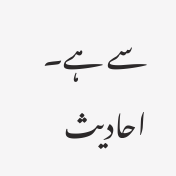سے ہے۔ احادیث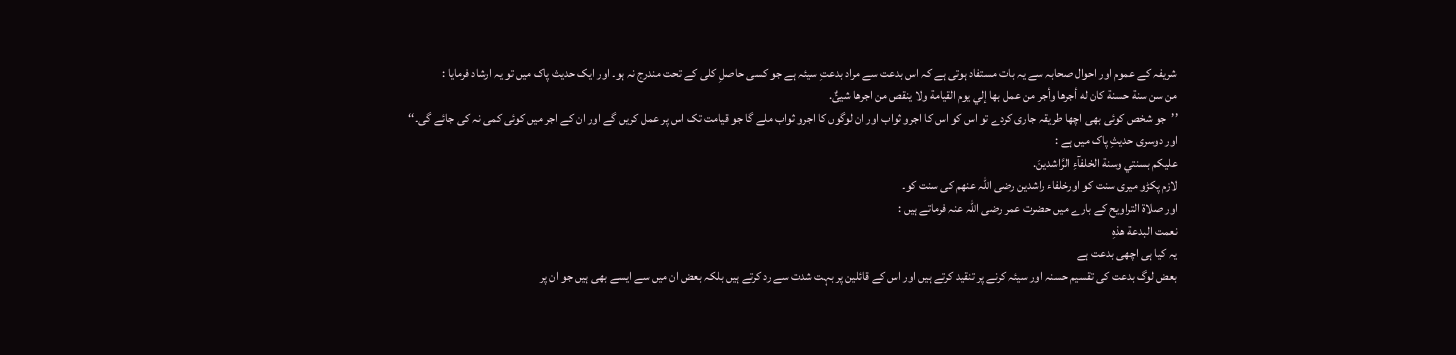شریفہ کے عموم اور احوال صحابہ سے یہ بات مستفاد ہوتی ہے کہ اس بدعت سے مراد بدعتِ سیئہ ہے جو کسی حاصلِ کلی کے تحت مندرج نہ ہو۔ اور ایک حدیث پاک میں تو یہ ارشاد فرمایا :
من سن سنة حسنة کان له أجرها وأجر من عمل بها إلي يوم القيامة ولا ينقص من اجرها شيئٌ.
’’جو شخص کوئی بھی اچھا طریقہ جاری کردے تو اس کو اس کا اجرو ثواب اور ان لوگوں کا اجرو ثواب ملے گا جو قیامت تک اس پر عمل کریں گے اور ان کے اجر میں کوئی کمی نہ کی جائے گی۔‘‘
اور دوسری حدیثِ پاک میں ہے :
عليکم بسنتي وسنة الخلفآءِ الرَّاشدينَ.
لازم پکڑو میری سنت کو اورخلفاء راشدین رضی اللہ عنھم کی سنت کو۔
اور صلاۃ التراویح کے بارے میں حضرت عمر رضی اللہ عنہ فرماتے ہیں :
نعمت البدعة هذهِ
یہ کیا ہی اچھی بدعت ہے
بعض لوگ بدعت کی تقسیم حسنہ اور سیئہ کرنے پر تنقید کرتے ہیں اور اس کے قائلین پر بہت شدت سے رد کرتے ہیں بلکہ بعض ان میں سے ایسے بھی ہیں جو ان پر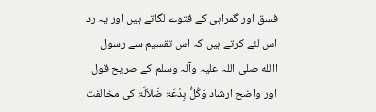فسق اور گمراہی کے فتوے لگاتے ہیں اور یہ رد اس لئے کرتے ہیں کہ اس تقسیم سے رسول االله صلی اللہ علیہ وآلہ وسلم کے صریح قول اور واضح ارشاد وَکُلُّ بِدْعَۃ ضَلاَلَۃ کی مخالفت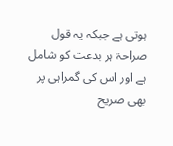ہوتی ہے جبکہ یہ قول صراحۃ ہر بدعت کو شامل ہے اور اس کی گمراہی پر بھی صریح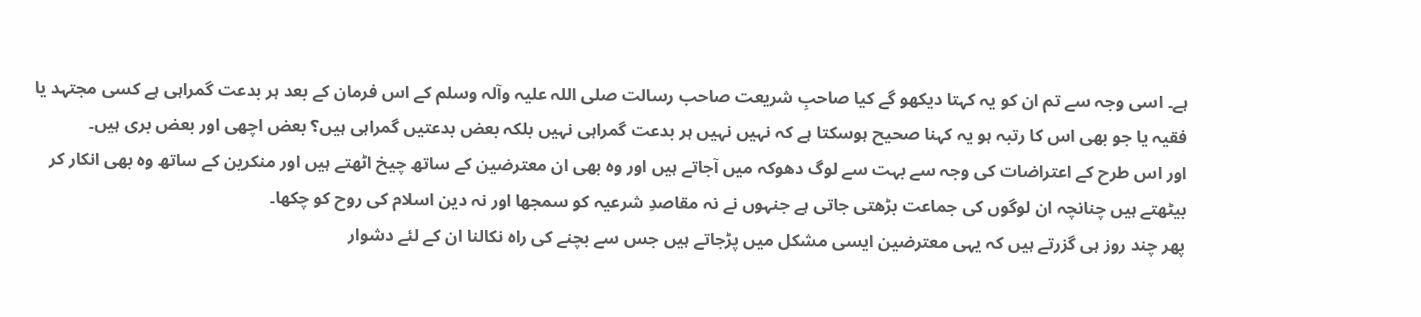ہے۔ اسی وجہ سے تم ان کو یہ کہتا دیکھو گے کیا صاحبِ شریعت صاحب رسالت صلی اللہ علیہ وآلہ وسلم کے اس فرمان کے بعد ہر بدعت گمراہی ہے کسی مجتہد یا فقیہ یا جو بھی اس کا رتبہ ہو یہ کہنا صحیح ہوسکتا ہے کہ نہیں نہیں ہر بدعت گمراہی نہیں بلکہ بعض بدعتیں گمراہی ہیں؟ بعض اچھی اور بعض بری ہیں۔
اور اس طرح کے اعتراضات کی وجہ سے بہت سے لوگ دھوکہ میں آجاتے ہیں اور وہ بھی ان معترضین کے ساتھ چیخ اٹھتے ہیں اور منکرین کے ساتھ وہ بھی انکار کر بیٹھتے ہیں چنانچہ ان لوگوں کی جماعت بڑھتی جاتی ہے جنہوں نے نہ مقاصدِ شرعیہ کو سمجھا اور نہ دین اسلام کی روح کو چکھا۔
پھر چند روز ہی گزرتے ہیں کہ یہی معترضین ایسی مشکل میں پڑجاتے ہیں جس سے بچنے کی راہ نکالنا ان کے لئے دشوار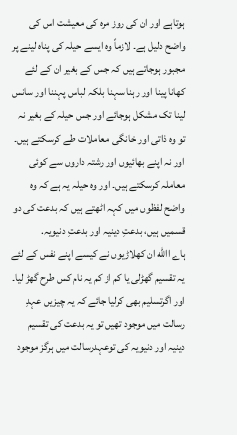ہوتاہے اور ان کی روز مرہ کی معیشت اس کی واضح دلیل ہے۔ لازماً وہ ایسے حیلہ کی پناہ لینے پر مجبور ہوجاتے ہیں کہ جس کے بغیر ان کے لئے کھانا پینا اور رہنا سہنا بلکہ لباس پہننا اور سانس لینا تک مشکل ہوجائے اور جس حیلہ کے بغیر نہ تو وہ ذاتی اور خانگی معاملات طے کرسکتے ہیں۔ اور نہ اپنے بھائیوں اور رشتہ داروں سے کوئی معاملہ کرسکتے ہیں۔ اور وہ حیلہ یہ ہے کہ وہ واضح لفظوں میں کہہ اٹھتے ہیں کہ بدعت کی دو قسمیں ہیں، بدعتِ دینیہ اور بدعتِ دنیویہ.
ہاے االله ان کھلاڑیوں نے کیسے اپنے نفس کے لئے یہ تقسیم گھڑلی یا کم از کم یہ نام کس طرح گھڑ لیا۔ اور اگرتسلیم بھی کرلیا جائے کہ یہ چیزیں عہدِ رسالت میں موجود تھیں تو یہ بدعت کی تقسیم دینیہ اور دنیویہ کی توعہدرسالت میں ہرگز موجود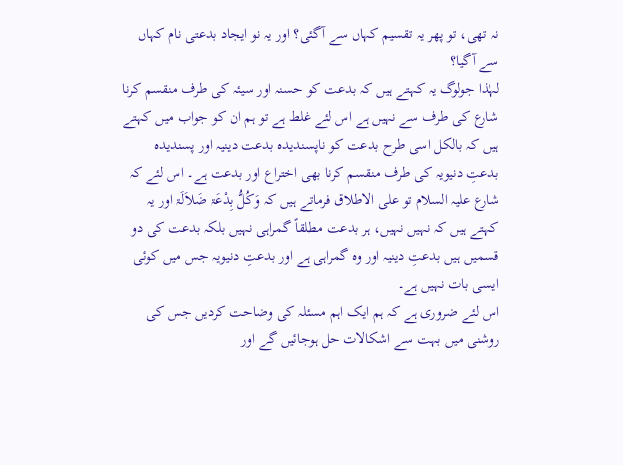نہ تھی، تو پھر یہ تقسیم کہاں سے آگئی؟ اور یہ نو ایجاد بدعتی نام کہاں سے آگیا؟
لہٰذا جولوگ یہ کہتے ہیں کہ بدعت کو حسنہ اور سیئہ کی طرف منقسم کرنا شارع کی طرف سے نہیں ہے اس لئے غلط ہے تو ہم ان کو جواب میں کہتے ہیں کہ بالکل اسی طرح بدعت کو ناپسندیدہ بدعت دینیہ اور پسندیدہ بدعتِ دنیویہ کی طرف منقسم کرنا بھی اختراع اور بدعت ہے۔ اس لئے کہ شارع علیہ السلام تو علی الاطلاق فرماتے ہیں کہ وَکُلُّ بِدْعَۃ ضَلاَلَۃ اور یہ کہتے ہیں کہ نہیں نہیں، ہر بدعت مطلقاً گمراہی نہیں بلکہ بدعت کی دو قسمیں ہیں بدعتِ دینیہ اور وہ گمراہی ہے اور بدعتِ دنیویہ جس میں کوئی ایسی بات نہیں ہے۔
اس لئے ضروری ہے کہ ہم ایک اہم مسئلہ کی وضاحت کردیں جس کی روشنی میں بہت سے اشکالات حل ہوجائیں گے اور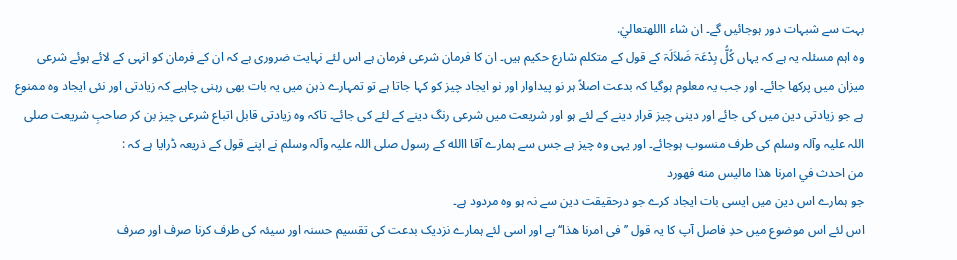بہت سے شبہات دور ہوجائیں گے۔ ان شاء االلهتعاليٰ.
وہ اہم مسئلہ یہ ہے کہ یہاں کُلُّ بِدْعَۃ ضَلاَلَۃ کے قول کے متکلم شارع حکیم ہیں۔ ان کا فرمان شرعی فرمان ہے اس لئے نہایت ضروری ہے کہ ان کے فرمان کو انہی کے لائے ہوئے شرعی میزان میں پرکھا جائے۔ اور جب یہ معلوم ہوگیا کہ بدعت اصلاً ہر نو پیداوار اور نو ایجاد چیز کو کہا جاتا ہے تو تمہارے ذہن میں یہ بات بھی رہنی چاہیے کہ زیادتی اور نئی ایجاد وہ ممنوع ہے جو زیادتی دین میں کی جائے اور دینی چیز قرار دینے کے لئے ہو اور شریعت میں شرعی رنگ دینے کے لئے کی جائے۔ تاکہ وہ زیادتی قابل اتباع شرعی چیز بن کر صاحبِ شریعت صلی اللہ علیہ وآلہ وسلم کی طرف منسوب ہوجائے۔ اور یہی وہ چیز ہے جس سے ہمارے آقا االله کے رسول صلی اللہ علیہ وآلہ وسلم نے اپنے قول کے ذریعہ ڈرایا ہے کہ :
من احدث في امرنا هذا ماليس منه فهورد
جو ہمارے اس دین میں ایسی بات ایجاد کرے جو درحقیقت دین سے نہ ہو وہ مردود ہے۔
اس لئے اس موضوع میں حدِ فاصل آپ کا یہ قول ’’فی امرنا ھذا‘‘ ہے اور اسی لئے ہمارے نزدیک بدعت کی تقسیم حسنہ اور سیئہ کی طرف کرنا صرف اور صرف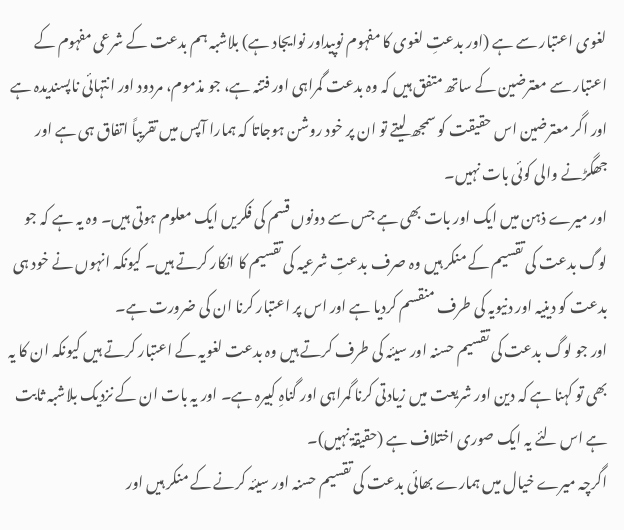لغوی اعتبار سے ہے (اور بدعتِ لغوی کا مفہوم نوپیداور نوایجاد ہے) بلاشبہ ہم بدعت کے شرعی مفہوم کے اعتبار سے معترضین کے ساتھ متفق ہیں کہ وہ بدعت گمراہی اور فتنہ ہے، جو مذموم، مردود اور انتہائی ناپسندیدہ ہے اور اگر معترضین اس حقیقت کو سمجھ لیتے تو ان پر خود روشن ہوجاتا کہ ہمارا آپس میں تقریباً اتفاق ہی ہے اور جھگڑنے والی کوئی بات نہیں۔
اور میرے ذہن میں ایک اور بات بھی ہے جس سے دونوں قسم کی فکریں ایک معلوم ہوتی ہیں۔ وہ یہ ہے کہ جو لوگ بدعت کی تقسیم کے منکر ہیں وہ صرف بدعتِ شرعیہ کی تقسیم کا انکار کرتے ہیں۔ کیونکہ انہوں نے خود ہی بدعت کو دینیہ اور دنیویہ کی طرف منقسم کردیا ہے اور اس پر اعتبار کرنا ان کی ضرورت ہے۔
اور جو لوگ بدعت کی تقسیم حسنہ اور سیئہ کی طرف کرتے ہیں وہ بدعت لغویہ کے اعتبار کرتے ہیں کیونکہ ان کا یہ بھی تو کہنا ہے کہ دین اور شریعت میں زیادتی کرنا گمراہی اور گناہِ کبیرہ ہے۔ اور یہ بات ان کے نزدیک بلاشبہ ثابت ہے اس لئے یہ ایک صوری اختلاف ہے (حقیقۃ نہیں)۔
اگرچہ میرے خیال میں ہمارے بھائی بدعت کی تقسیم حسنہ اور سیئہ کرنے کے منکر ہیں اور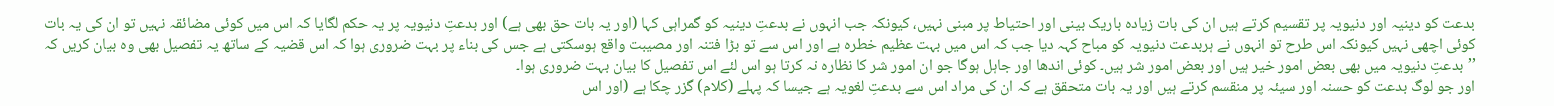بدعت کو دینیہ اور دنیویہ پر تقسیم کرتے ہیں ان کی بات زیادہ باریک بینی اور احتیاط پر مبنی نہیں، کیونکہ جب انہوں نے بدعتِ دینیہ کو گمراہی کہا (اور یہ بات حق بھی ہے) اور بدعتِ دنیویہ پر یہ حکم لگایا کہ اس میں کوئی مضائقہ نہیں تو ان کی یہ بات کوئی اچھی نہیں کیونکہ اس طرح تو انہوں نے ہربدعت دنیویہ کو مباح کہہ دیا جب کہ اس میں بہت عظیم خطرہ ہے اور اس سے تو بڑا فتنہ اور مصیبت واقع ہوسکتی ہے جس کی بناء پر بہت ضروری ہوا کہ اس قضیہ کے ساتھ یہ تفصیل بھی وہ بیان کریں کہ ’’بدعتِ دنیویہ میں بھی بعض امور خیر ہیں اور بعض امور شر ہیں۔ کوئی اندھا اور جاہل ہوگا جو ان امور شر کا نظارہ نہ کرتا ہو اس لئے اس تفصیل کا بیان بہت ضروری ہوا۔
اور جو لوگ بدعت کو حسنہ اور سیئہ پر منقسم کرتے ہیں اور یہ بات متحقق ہے کہ ان کی مراد اس سے بدعتِ لغویہ ہے جیسا کہ پہلے (کلام) گزر چکا ہے (اور اس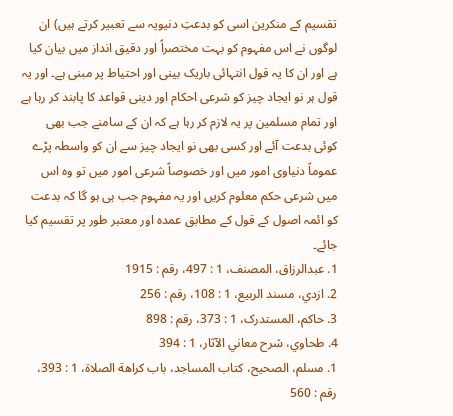تقسیم کے منکرین اسی کو بدعتِ دنیویہ سے تعبیر کرتے ہیں) ان لوگوں نے اس مفہوم کو بہت مختصراً اور دقیق انداز میں بیان کیا ہے اور ان کا یہ قول انتہائی باریک بینی اور احتیاط پر مبنی ہے۔ اور یہ قول ہر نو ایجاد چیز کو شرعی احکام اور دینی قواعد کا پابند کر رہا ہے اور تمام مسلمین پر یہ لازم کر رہا ہے کہ ان کے سامنے جب بھی کوئی بدعت آئے اور کسی بھی نو ایجاد چیز سے ان کو واسطہ پڑے عموماً دنیاوی امور میں اور خصوصاً شرعی امور میں تو وہ اس میں شرعی حکم معلوم کریں اور یہ مفہوم جب ہی ہو گا کہ بدعت کو ائمہ اصول کے قول کے مطابق عمدہ اور معتبر طور پر تقسیم کیا جائے۔
1. عبدالرزاق، المصنف، 1 : 497، رقم : 1915
2. ازدي، مسند الربيع، 1 : 108، رقم : 256
3. حاکم، المستدرک، 1 : 373، رقم : 898
4. طحاوي، شرح معاني الآثار، 1 : 394
1. مسلم، الصحيح، کتاب المساجد، باب کراهة الصلاة، 1 : 393، رقم : 560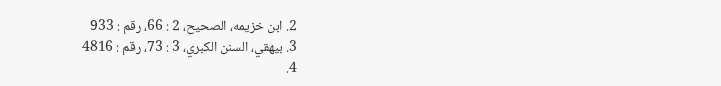2. ابن خزيمه، الصحيح، 2 : 66، رقم : 933
3. بيهقي، السنن الکبري، 3 : 73، رقم : 4816
4.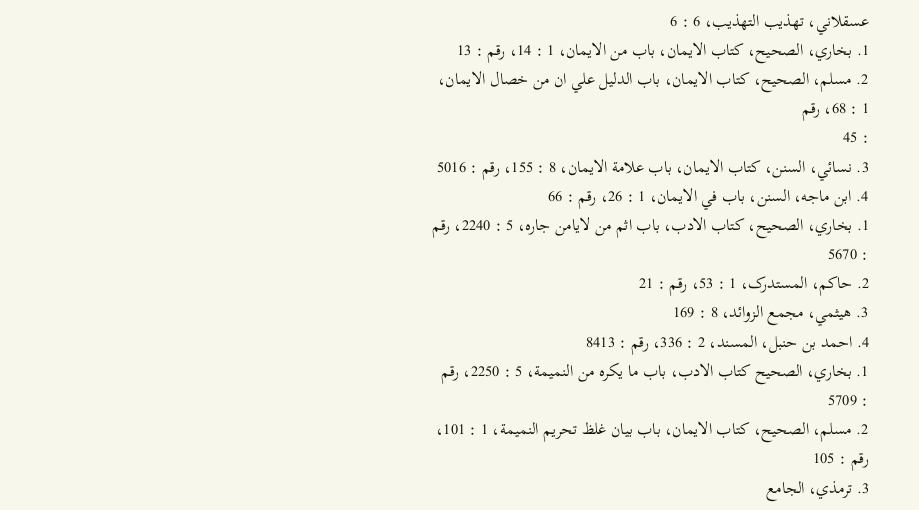عسقلاني، تهذيب التهذيب، 6 : 6
1. بخاري، الصحيح، کتاب الايمان، باب من الايمان، 1 : 14، رقم : 13
2. مسلم، الصحيح، کتاب الايمان، باب الدليل علي ان من خصال الايمان، 1 : 68، رقم
: 45
3. نسائي، السنن، کتاب الايمان، باب علامة الايمان، 8 : 155، رقم : 5016
4. ابن ماجه، السنن، باب في الايمان، 1 : 26، رقم : 66
1. بخاري، الصحيح، کتاب الادب، باب اثم من لايامن جاره، 5 : 2240، رقم : 5670
2. حاکم، المستدرک، 1 : 53، رقم : 21
3. هيثمي، مجمع الزوائد، 8 : 169
4. احمد بن حنبل، المسند، 2 : 336، رقم : 8413
1. بخاري، الصحيح کتاب الادب، باب ما يکره من النميمة، 5 : 2250، رقم : 5709
2. مسلم، الصحيح، کتاب الايمان، باب بيان غلظ تحريم النميمة، 1 : 101، رقم : 105
3. ترمذي، الجامع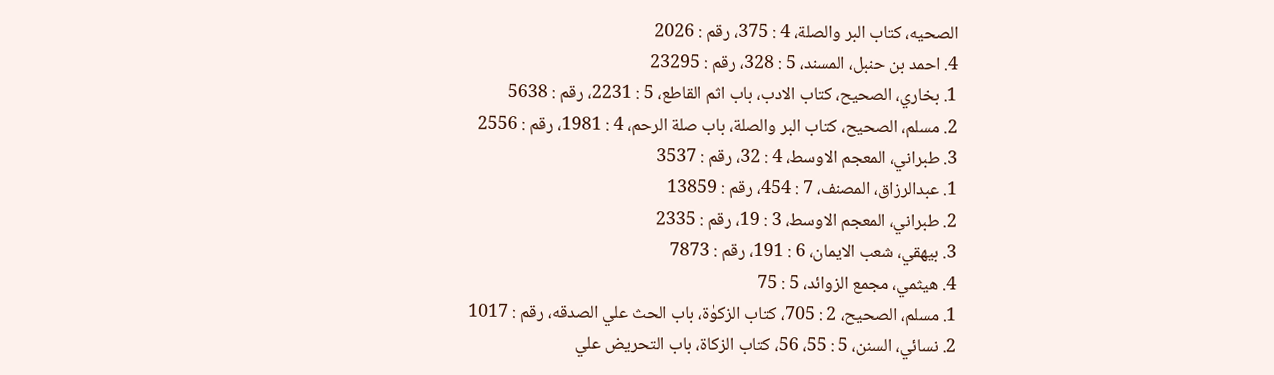الصحيه، کتاب البر والصلة، 4 : 375، رقم : 2026
4. احمد بن حنبل، المسند، 5 : 328، رقم : 23295
1. بخاري، الصحيح، کتاب الادب، باب اثم القاطع، 5 : 2231، رقم : 5638
2. مسلم، الصحيح، کتاب البر والصلة، باب صلة الرحم، 4 : 1981، رقم : 2556
3. طبراني، المعجم الاوسط، 4 : 32، رقم : 3537
1. عبدالرزاق، المصنف، 7 : 454، رقم : 13859
2. طبراني، المعجم الاوسط، 3 : 19، رقم : 2335
3. بيهقي، شعب الايمان، 6 : 191، رقم : 7873
4. هيثمي، مجمع الزوائد، 5 : 75
1. مسلم، الصحيح، 2 : 705، کتاب الزکوٰة، باب الحث علي الصدقه، رقم : 1017
2. نسائي، السنن، 5 : 55، 56، کتاب الزکاة، باب التحريض علي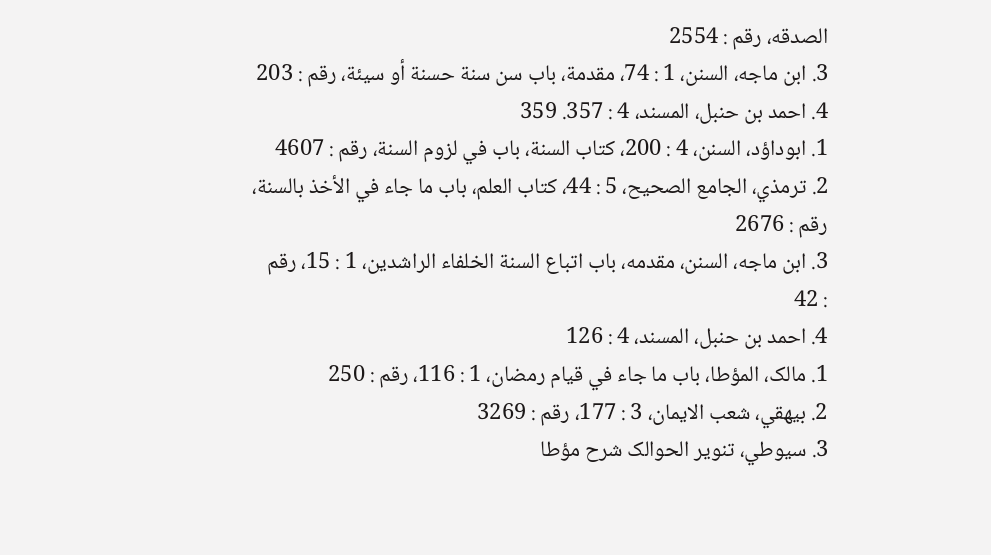الصدقه، رقم : 2554
3. ابن ماجه، السنن، 1 : 74، مقدمة، باب سن سنة حسنة أو سيئة، رقم : 203
4. احمد بن حنبل، المسند، 4 : 357. 359
1. ابوداؤد، السنن، 4 : 200، کتاب السنة، باب في لزوم السنة، رقم : 4607
2. ترمذي، الجامع الصحيح، 5 : 44، کتاب العلم، باب ما جاء في الأخذ بالسنة،
رقم : 2676
3. ابن ماجه، السنن، مقدمه، باب اتباع السنة الخلفاء الراشدين، 1 : 15، رقم
: 42
4. احمد بن حنبل، المسند، 4 : 126
1. مالک، المؤطا، باب ما جاء في قيام رمضان، 1 : 116، رقم : 250
2. بيهقي، شعب الايمان، 3 : 177، رقم : 3269
3. سيوطي، تنوير الحوالک شرح مؤطا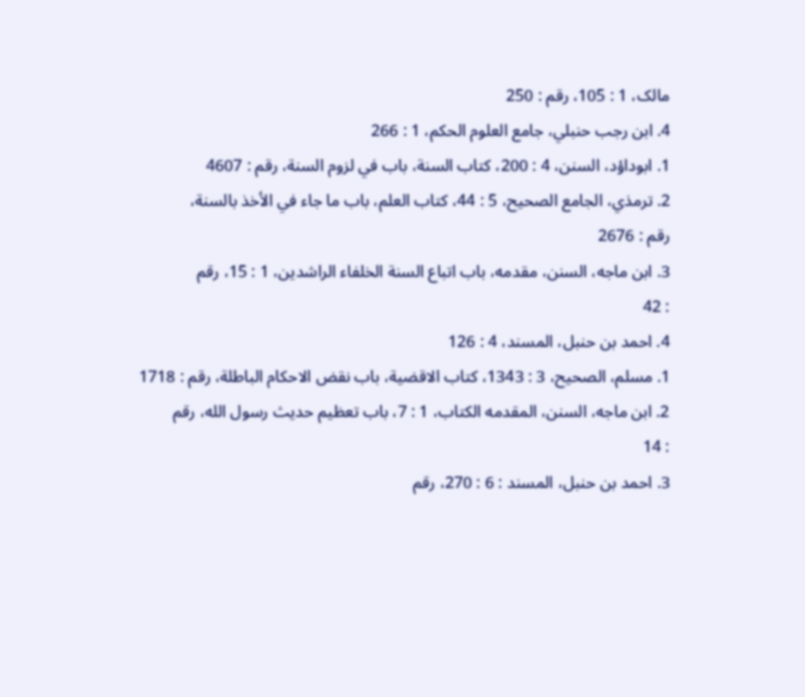مالک، 1 : 105، رقم : 250
4. ابن رجب حنبلي، جامع العلوم الحکم، 1 : 266
1. ابوداؤد، السنن، 4 : 200، کتاب السنة، باب في لزوم السنة، رقم : 4607
2. ترمذي، الجامع الصحيح، 5 : 44، کتاب العلم، باب ما جاء في الأخذ بالسنة،
رقم : 2676
3. ابن ماجه، السنن، مقدمه، باب اتباع السنة الخلفاء الراشدين، 1 : 15، رقم
: 42
4. احمد بن حنبل، المسند، 4 : 126
1. مسلم، الصحيح، 3 : 1343، کتاب الاقضية، باب نقض الاحکام الباطلة، رقم : 1718
2. ابن ماجه، السنن، المقدمه الکتاب، 1 : 7، باب تعظيم حديث رسول الله، رقم
: 14
3. احمد بن حنبل، المسند : 6 : 270، رقم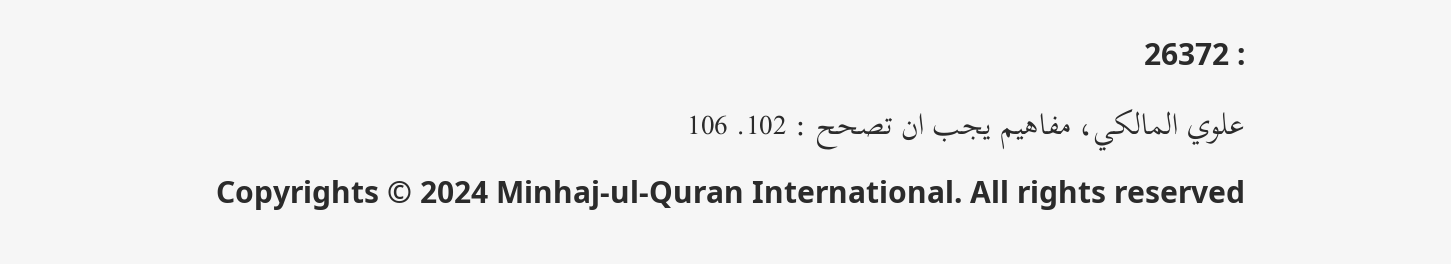: 26372
علوي المالکي، مفاهيم يجب ان تصحح : 102. 106
Copyrights © 2024 Minhaj-ul-Quran International. All rights reserved